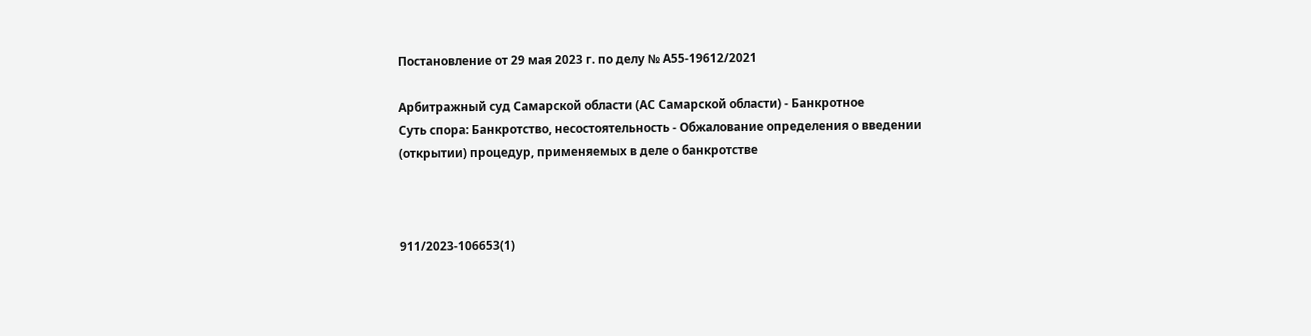Постановление от 29 мая 2023 г. по делу № А55-19612/2021

Арбитражный суд Самарской области (АС Самарской области) - Банкротное
Суть спора: Банкротство, несостоятельность - Обжалование определения о введении (открытии) процедур, применяемых в деле о банкротстве



911/2023-106653(1)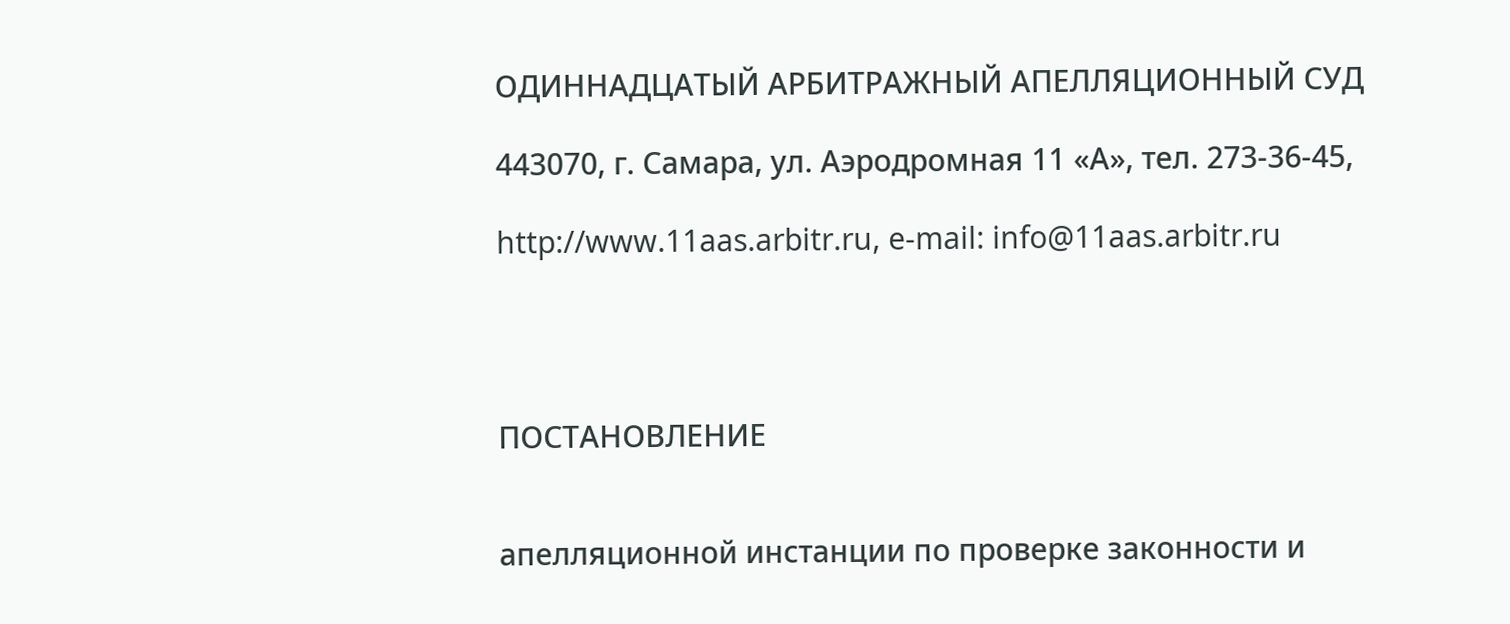ОДИННАДЦАТЫЙ АРБИТРАЖНЫЙ АПЕЛЛЯЦИОННЫЙ СУД

443070, г. Самара, ул. Аэродромная 11 «А», тел. 273-36-45,

http://www.11aas.arbitr.ru, e-mail: info@11aas.arbitr.ru




ПОСТАНОВЛЕНИЕ


апелляционной инстанции по проверке законности и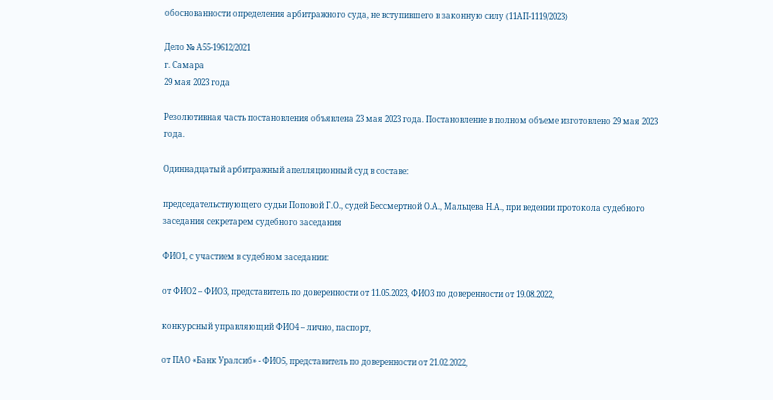обоснованности определения арбитражного суда, не вступившего в законную силу (11АП-1119/2023)

Дело № А55-19612/2021
г. Самара
29 мая 2023 года

Резолютивная часть постановления объявлена 23 мая 2023 года. Постановление в полном объеме изготовлено 29 мая 2023 года.

Одиннадцатый арбитражный апелляционный суд в составе:

председательствующего судьи Поповой Г.О., судей Бессмертной О.А., Мальцева Н.А., при ведении протокола судебного заседания секретарем судебного заседания

ФИО1, с участием в судебном заседании:

от ФИО2 – ФИО3, представитель по доверенности от 11.05.2023, ФИО3 по доверенности от 19.08.2022,

конкурсный управляющий ФИО4 – лично, паспорт,

от ПАО «Банк Уралсиб» - ФИО5, представитель по доверенности от 21.02.2022,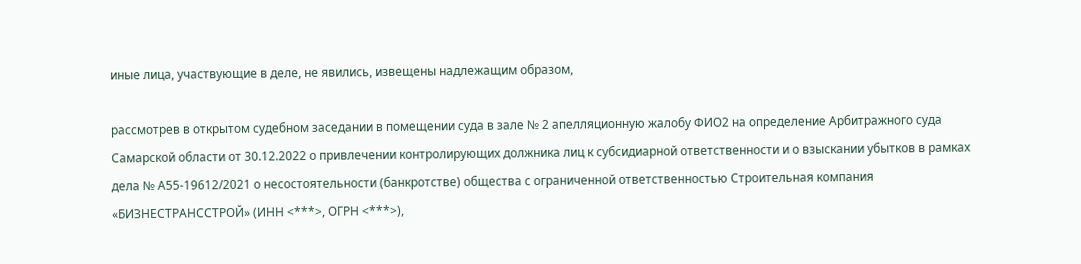иные лица, участвующие в деле, не явились, извещены надлежащим образом,

рассмотрев в открытом судебном заседании в помещении суда в зале № 2 апелляционную жалобу ФИО2 на определение Арбитражного суда Самарской области от 30.12.2022 о привлечении контролирующих должника лиц к субсидиарной ответственности и о взыскании убытков в рамках дела № А55-19612/2021 о несостоятельности (банкротстве) общества с ограниченной ответственностью Строительная компания «БИЗНЕСТРАНССТРОЙ» (ИНН <***>, ОГРН <***>),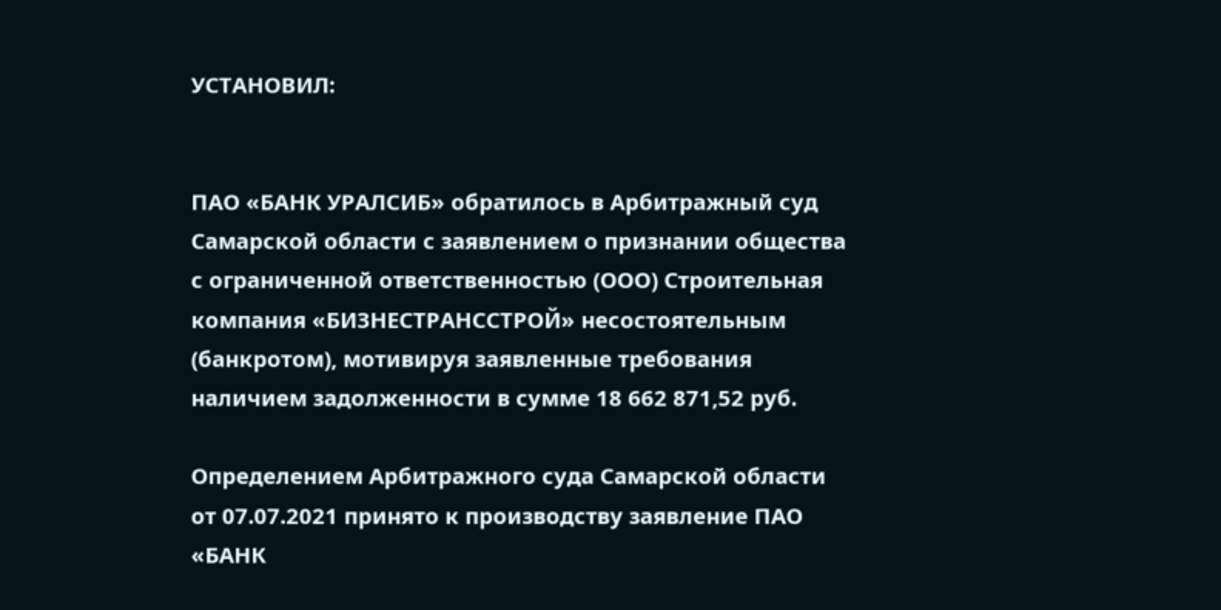УСТАНОВИЛ:


ПАО «БАНК УРАЛСИБ» обратилось в Арбитражный суд Самарской области с заявлением о признании общества с ограниченной ответственностью (ООО) Строительная компания «БИЗНЕСТРАНССТРОЙ» несостоятельным (банкротом), мотивируя заявленные требования наличием задолженности в сумме 18 662 871,52 руб.

Определением Арбитражного суда Самарской области от 07.07.2021 принято к производству заявление ПАО «БАНК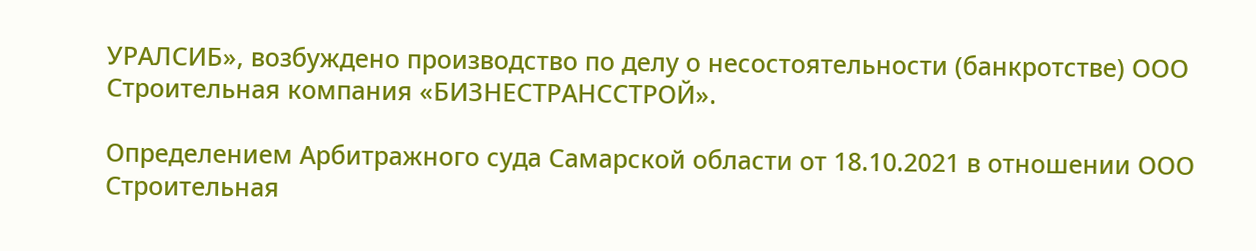УРАЛСИБ», возбуждено производство по делу о несостоятельности (банкротстве) ООО Строительная компания «БИЗНЕСТРАНССТРОЙ».

Определением Арбитражного суда Самарской области от 18.10.2021 в отношении ООО Строительная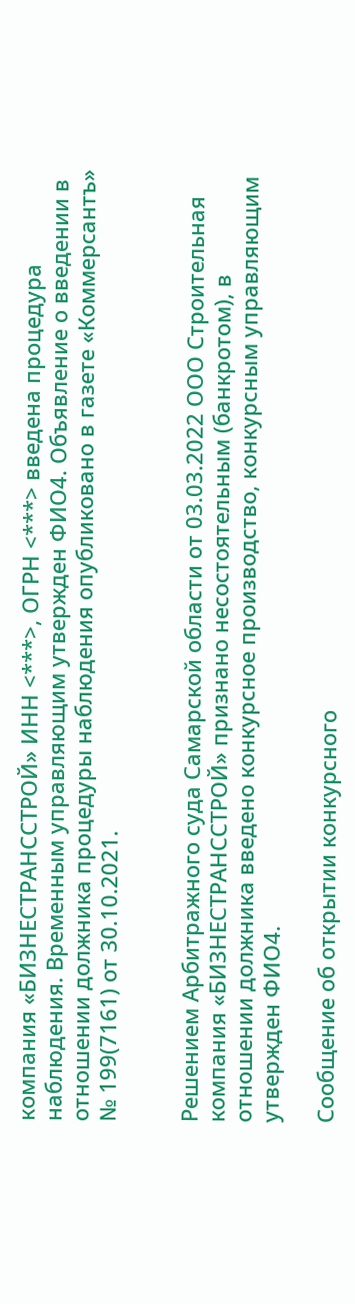компания «БИЗНЕСТРАНССТРОЙ» ИНН <***>, ОГРН <***> введена процедура наблюдения. Временным управляющим утвержден ФИО4. Объявление о введении в отношении должника процедуры наблюдения опубликовано в газете «Коммерсантъ» № 199(7161) от 30.10.2021.


Решением Арбитражного суда Самарской области от 03.03.2022 ООО Строительная компания «БИЗНЕСТРАНССТРОЙ» признано несостоятельным (банкротом), в отношении должника введено конкурсное производство, конкурсным управляющим утвержден ФИО4.

Сообщение об открытии конкурсного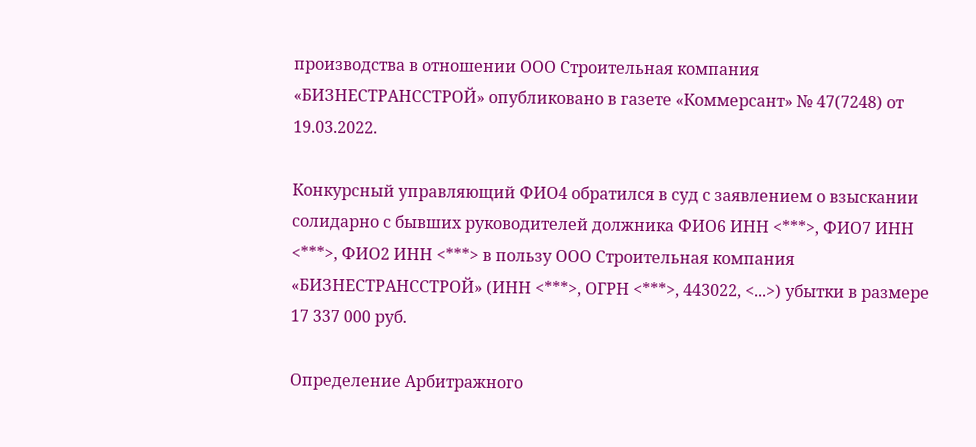производства в отношении ООО Строительная компания «БИЗНЕСТРАНССТРОЙ» опубликовано в газете «Коммерсант» № 47(7248) от 19.03.2022.

Конкурсный управляющий ФИО4 обратился в суд с заявлением о взыскании солидарно с бывших руководителей должника ФИО6 ИНН <***>, ФИО7 ИНН <***>, ФИО2 ИНН <***> в пользу ООО Строительная компания «БИЗНЕСТРАНССТРОЙ» (ИНН <***>, ОГРН <***>, 443022, <...>) убытки в размере 17 337 000 руб.

Определение Арбитражного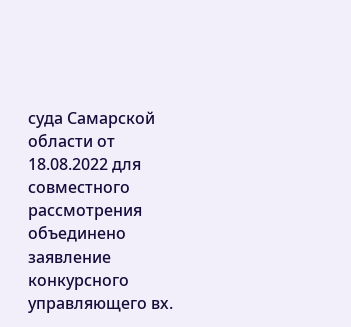суда Самарской области от 18.08.2022 для совместного рассмотрения объединено заявление конкурсного управляющего вх.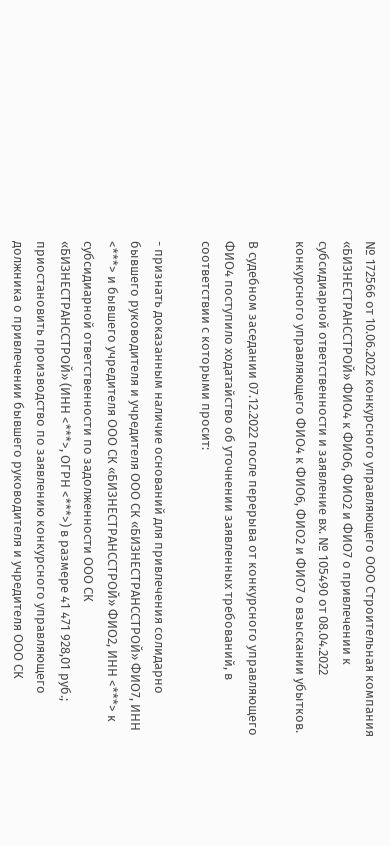№ 172566 от 10.06.2022 конкурсного управляющего ООО Строительная компания «БИЗНЕСТРАНССТРОЙ» ФИО4 к ФИО6, ФИО2 и ФИО7 о привлечении к субсидиарной ответственности и заявление вх. № 105490 от 08.04.2022 конкурсного управляющего ФИО4 к ФИО6, ФИО2 и ФИО7 о взыскании убытков.

В судебном заседании 07.12.2022 после перерыва от конкурсного управляющего ФИО4 поступило ходатайство об уточнении заявленных требований, в соответствии с которыми просит:

- признать доказанным наличие оснований для привлечения солидарно бывшего руководителя и учредителя ООО СК «БИЗНЕСТРАНССТРОЙ» ФИО7, ИНН <***> и бывшего учредителя ООО СК «БИЗНЕСТРАНССТРОЙ» ФИО2, ИНН <***> к субсидиарной ответственности по задолженности ООО СК «БИЗНЕСТРАНССТРОЙ» (ИНН <***>, ОГРН <***>) в размере 41 471 928,01 руб.; приостановить производство по заявлению конкурсного управляющего должника о привлечении бывшего руководителя и учредителя ООО СК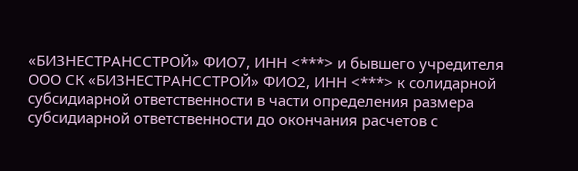«БИЗНЕСТРАНССТРОЙ» ФИО7, ИНН <***> и бывшего учредителя ООО СК «БИЗНЕСТРАНССТРОЙ» ФИО2, ИНН <***> к солидарной субсидиарной ответственности в части определения размера субсидиарной ответственности до окончания расчетов с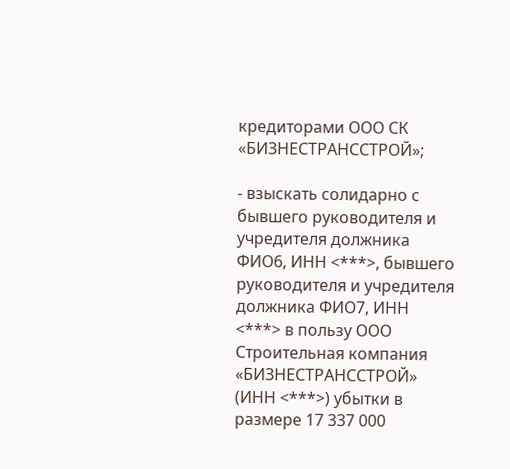кредиторами ООО СК «БИЗНЕСТРАНССТРОЙ»;

- взыскать солидарно с бывшего руководителя и учредителя должника ФИО6, ИНН <***>, бывшего руководителя и учредителя должника ФИО7, ИНН <***> в пользу ООО Строительная компания «БИЗНЕСТРАНССТРОЙ» (ИНН <***>) убытки в размере 17 337 000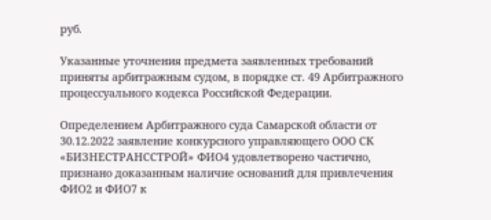руб.

Указанные уточнения предмета заявленных требований приняты арбитражным судом, в порядке ст. 49 Арбитражного процессуального кодекса Российской Федерации.

Определением Арбитражного суда Самарской области от 30.12.2022 заявление конкурсного управляющего ООО СК «БИЗНЕСТРАНССТРОЙ» ФИО4 удовлетворено частично, признано доказанным наличие оснований для привлечения ФИО2 и ФИО7 к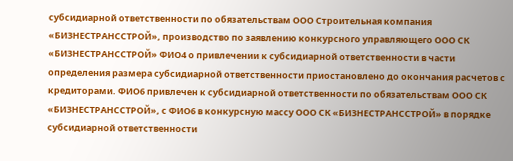субсидиарной ответственности по обязательствам ООО Строительная компания «БИЗНЕСТРАНССТРОЙ», производство по заявлению конкурсного управляющего ООО СК «БИЗНЕСТРАНССТРОЙ» ФИО4 о привлечении к субсидиарной ответственности в части определения размера субсидиарной ответственности приостановлено до окончания расчетов с кредиторами. ФИО6 привлечен к субсидиарной ответственности по обязательствам ООО СК «БИЗНЕСТРАНССТРОЙ», с ФИО6 в конкурсную массу ООО СК «БИЗНЕСТРАНССТРОЙ» в порядке субсидиарной ответственности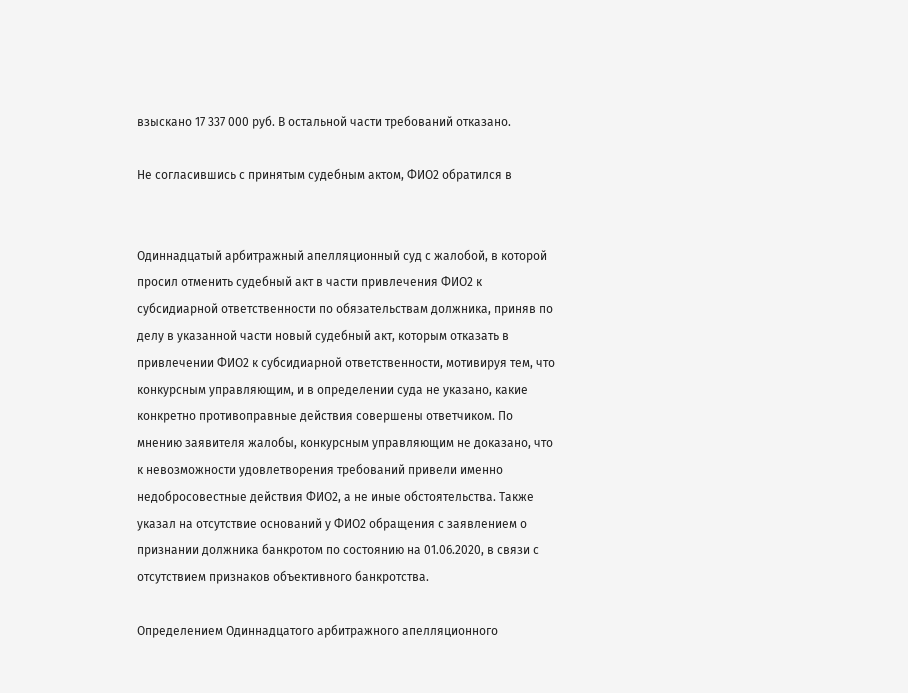взыскано 17 337 000 руб. В остальной части требований отказано.

Не согласившись с принятым судебным актом, ФИО2 обратился в


Одиннадцатый арбитражный апелляционный суд с жалобой, в которой просил отменить судебный акт в части привлечения ФИО2 к субсидиарной ответственности по обязательствам должника, приняв по делу в указанной части новый судебный акт, которым отказать в привлечении ФИО2 к субсидиарной ответственности, мотивируя тем, что конкурсным управляющим, и в определении суда не указано, какие конкретно противоправные действия совершены ответчиком. По мнению заявителя жалобы, конкурсным управляющим не доказано, что к невозможности удовлетворения требований привели именно недобросовестные действия ФИО2, а не иные обстоятельства. Также указал на отсутствие оснований у ФИО2 обращения с заявлением о признании должника банкротом по состоянию на 01.06.2020, в связи с отсутствием признаков объективного банкротства.

Определением Одиннадцатого арбитражного апелляционного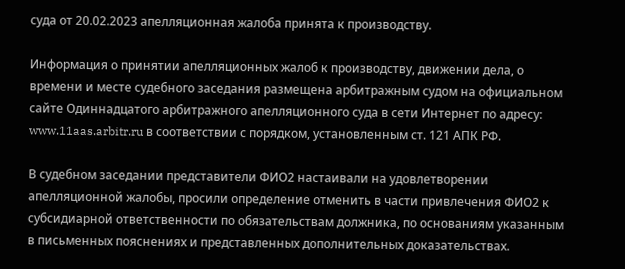суда от 20.02.2023 апелляционная жалоба принята к производству.

Информация о принятии апелляционных жалоб к производству, движении дела, о времени и месте судебного заседания размещена арбитражным судом на официальном сайте Одиннадцатого арбитражного апелляционного суда в сети Интернет по адресу: www.11aas.arbitr.ru в соответствии с порядком, установленным ст. 121 АПК РФ.

В судебном заседании представители ФИО2 настаивали на удовлетворении апелляционной жалобы, просили определение отменить в части привлечения ФИО2 к субсидиарной ответственности по обязательствам должника, по основаниям указанным в письменных пояснениях и представленных дополнительных доказательствах.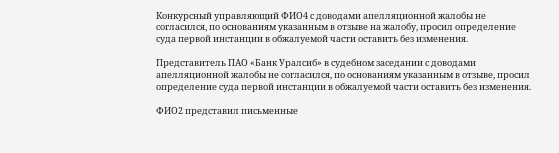Конкурсный управляющий ФИО4 с доводами апелляционной жалобы не согласился, по основаниям указанным в отзыве на жалобу, просил определение суда первой инстанции в обжалуемой части оставить без изменения.

Представитель ПАО «Банк Уралсиб» в судебном заседании с доводами апелляционной жалобы не согласился, по основаниям указанным в отзыве, просил определение суда первой инстанции в обжалуемой части оставить без изменения.

ФИО2 представил письменные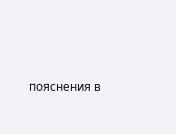пояснения в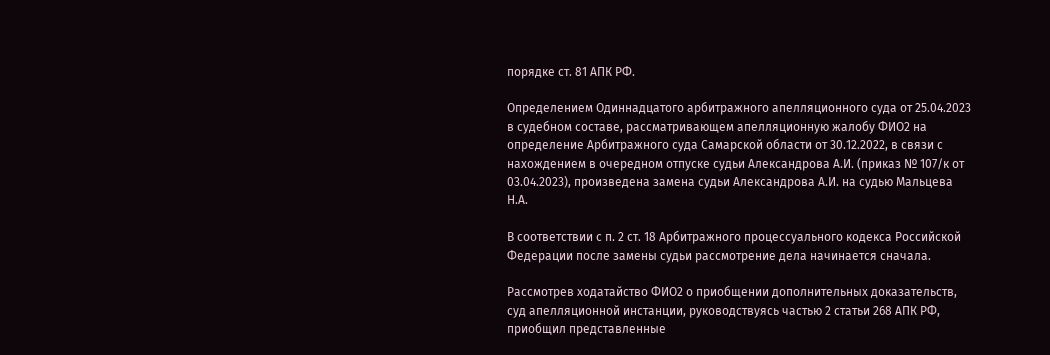порядке ст. 81 АПК РФ.

Определением Одиннадцатого арбитражного апелляционного суда от 25.04.2023 в судебном составе, рассматривающем апелляционную жалобу ФИО2 на определение Арбитражного суда Самарской области от 30.12.2022, в связи с нахождением в очередном отпуске судьи Александрова А.И. (приказ № 107/к от 03.04.2023), произведена замена судьи Александрова А.И. на судью Мальцева Н.А.

В соответствии с п. 2 ст. 18 Арбитражного процессуального кодекса Российской Федерации после замены судьи рассмотрение дела начинается сначала.

Рассмотрев ходатайство ФИО2 о приобщении дополнительных доказательств, суд апелляционной инстанции, руководствуясь частью 2 статьи 268 АПК РФ, приобщил представленные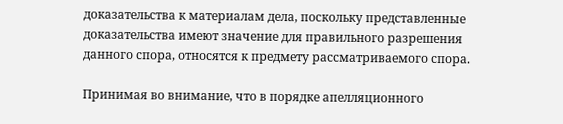доказательства к материалам дела, поскольку представленные доказательства имеют значение для правильного разрешения данного спора, относятся к предмету рассматриваемого спора.

Принимая во внимание, что в порядке апелляционного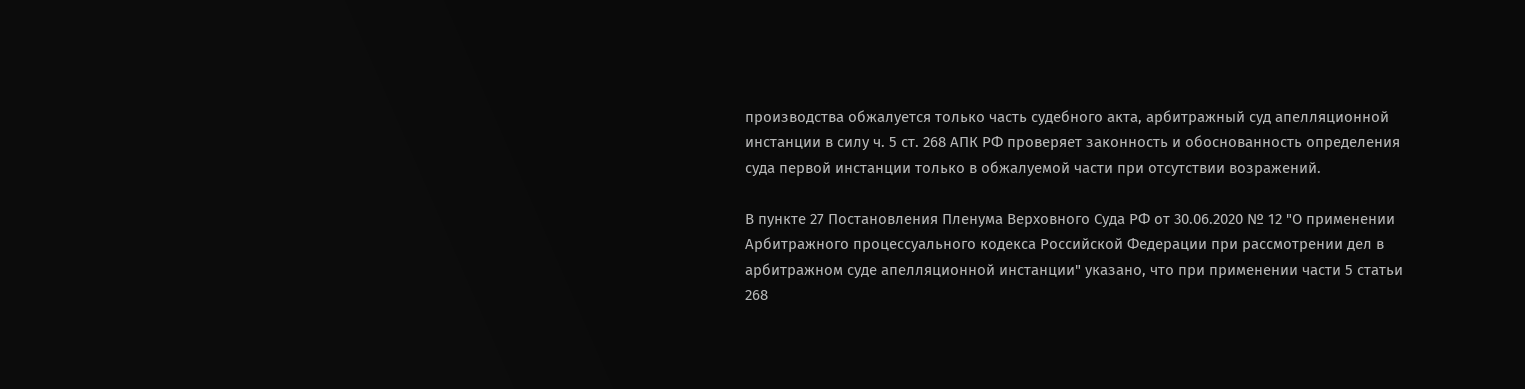производства обжалуется только часть судебного акта, арбитражный суд апелляционной инстанции в силу ч. 5 ст. 268 АПК РФ проверяет законность и обоснованность определения суда первой инстанции только в обжалуемой части при отсутствии возражений.

В пункте 27 Постановления Пленума Верховного Суда РФ от 30.06.2020 № 12 "О применении Арбитражного процессуального кодекса Российской Федерации при рассмотрении дел в арбитражном суде апелляционной инстанции" указано, что при применении части 5 статьи 268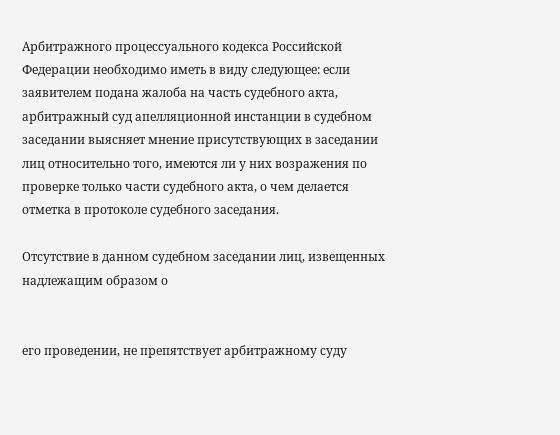Арбитражного процессуального кодекса Российской Федерации необходимо иметь в виду следующее: если заявителем подана жалоба на часть судебного акта, арбитражный суд апелляционной инстанции в судебном заседании выясняет мнение присутствующих в заседании лиц относительно того, имеются ли у них возражения по проверке только части судебного акта, о чем делается отметка в протоколе судебного заседания.

Отсутствие в данном судебном заседании лиц, извещенных надлежащим образом о


его проведении, не препятствует арбитражному суду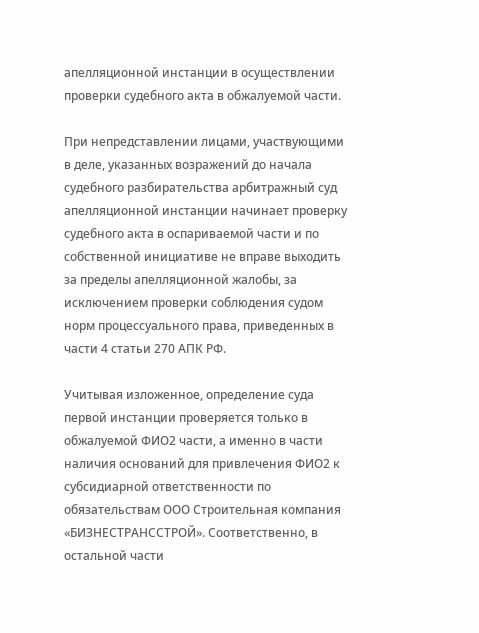апелляционной инстанции в осуществлении проверки судебного акта в обжалуемой части.

При непредставлении лицами, участвующими в деле, указанных возражений до начала судебного разбирательства арбитражный суд апелляционной инстанции начинает проверку судебного акта в оспариваемой части и по собственной инициативе не вправе выходить за пределы апелляционной жалобы, за исключением проверки соблюдения судом норм процессуального права, приведенных в части 4 статьи 270 АПК РФ.

Учитывая изложенное, определение суда первой инстанции проверяется только в обжалуемой ФИО2 части, а именно в части наличия оснований для привлечения ФИО2 к субсидиарной ответственности по обязательствам ООО Строительная компания «БИЗНЕСТРАНССТРОЙ». Соответственно, в остальной части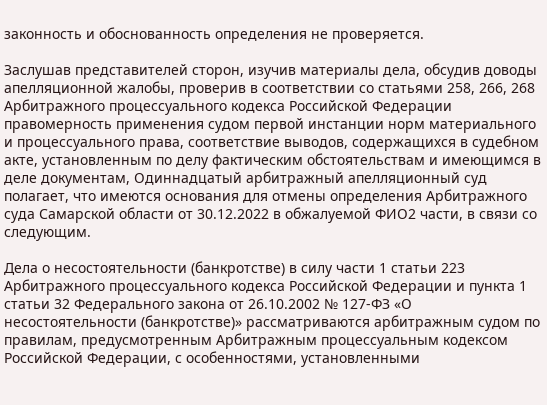законность и обоснованность определения не проверяется.

Заслушав представителей сторон, изучив материалы дела, обсудив доводы апелляционной жалобы, проверив в соответствии со статьями 258, 266, 268 Арбитражного процессуального кодекса Российской Федерации правомерность применения судом первой инстанции норм материального и процессуального права, соответствие выводов, содержащихся в судебном акте, установленным по делу фактическим обстоятельствам и имеющимся в деле документам, Одиннадцатый арбитражный апелляционный суд полагает, что имеются основания для отмены определения Арбитражного суда Самарской области от 30.12.2022 в обжалуемой ФИО2 части, в связи со следующим.

Дела о несостоятельности (банкротстве) в силу части 1 статьи 223 Арбитражного процессуального кодекса Российской Федерации и пункта 1 статьи 32 Федерального закона от 26.10.2002 № 127-ФЗ «О несостоятельности (банкротстве)» рассматриваются арбитражным судом по правилам, предусмотренным Арбитражным процессуальным кодексом Российской Федерации, с особенностями, установленными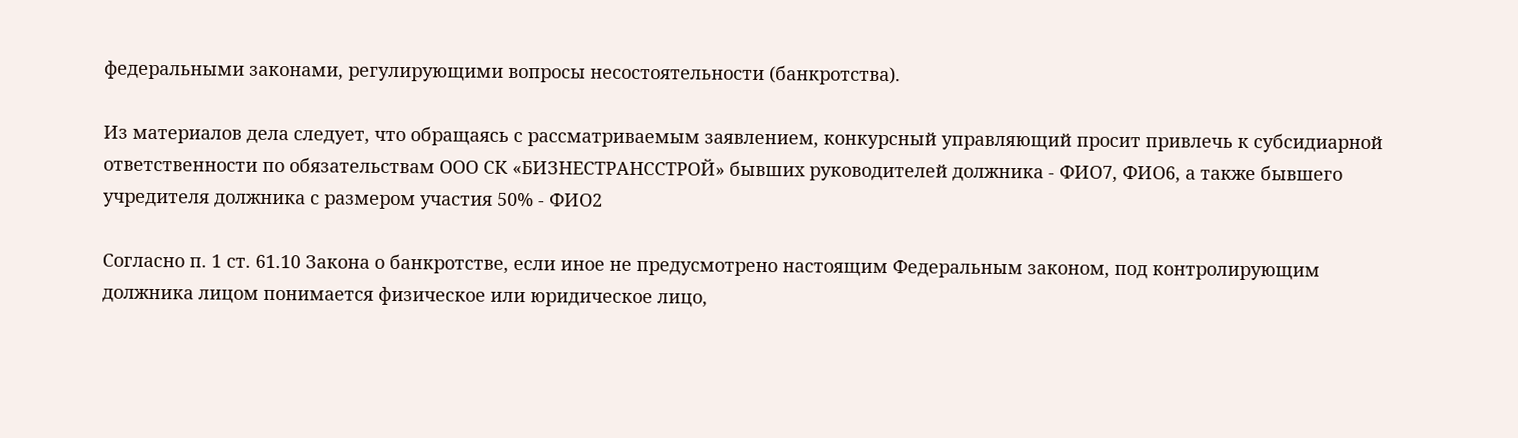федеральными законами, регулирующими вопросы несостоятельности (банкротства).

Из материалов дела следует, что обращаясь с рассматриваемым заявлением, конкурсный управляющий просит привлечь к субсидиарной ответственности по обязательствам ООО СК «БИЗНЕСТРАНССТРОЙ» бывших руководителей должника - ФИО7, ФИО6, а также бывшего учредителя должника с размером участия 50% - ФИО2

Согласно п. 1 ст. 61.10 Закона о банкротстве, если иное не предусмотрено настоящим Федеральным законом, под контролирующим должника лицом понимается физическое или юридическое лицо,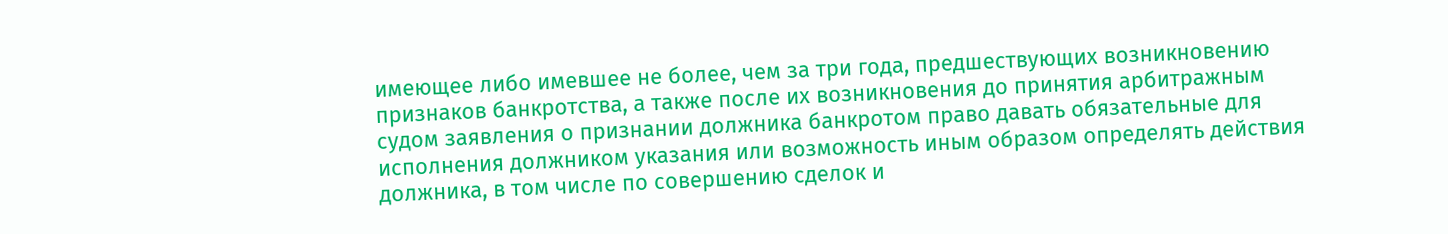имеющее либо имевшее не более, чем за три года, предшествующих возникновению признаков банкротства, а также после их возникновения до принятия арбитражным судом заявления о признании должника банкротом право давать обязательные для исполнения должником указания или возможность иным образом определять действия должника, в том числе по совершению сделок и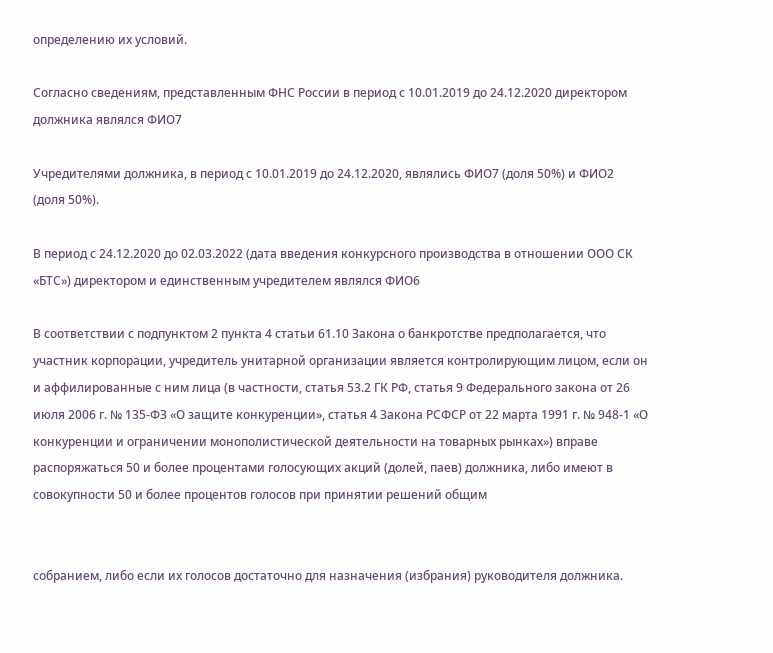определению их условий.

Согласно сведениям, представленным ФНС России в период с 10.01.2019 до 24.12.2020 директором должника являлся ФИО7

Учредителями должника, в период с 10.01.2019 до 24.12.2020, являлись ФИО7 (доля 50%) и ФИО2 (доля 50%).

В период с 24.12.2020 до 02.03.2022 (дата введения конкурсного производства в отношении ООО СК «БТС») директором и единственным учредителем являлся ФИО6

В соответствии с подпунктом 2 пункта 4 статьи 61.10 Закона о банкротстве предполагается, что участник корпорации, учредитель унитарной организации является контролирующим лицом, если он и аффилированные с ним лица (в частности, статья 53.2 ГК РФ, статья 9 Федерального закона от 26 июля 2006 г. № 135-ФЗ «О защите конкуренции», статья 4 Закона РСФСР от 22 марта 1991 г. № 948-1 «О конкуренции и ограничении монополистической деятельности на товарных рынках») вправе распоряжаться 50 и более процентами голосующих акций (долей, паев) должника, либо имеют в совокупности 50 и более процентов голосов при принятии решений общим


собранием, либо если их голосов достаточно для назначения (избрания) руководителя должника.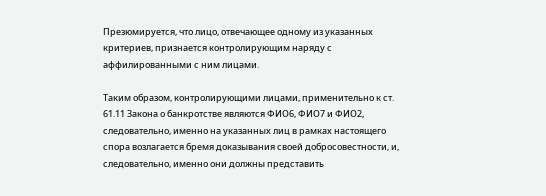Презюмируется, что лицо, отвечающее одному из указанных критериев, признается контролирующим наряду с аффилированными с ним лицами.

Таким образом, контролирующими лицами, применительно к ст. 61.11 Закона о банкротстве являются ФИО6, ФИО7 и ФИО2, следовательно, именно на указанных лиц в рамках настоящего спора возлагается бремя доказывания своей добросовестности, и, следовательно, именно они должны представить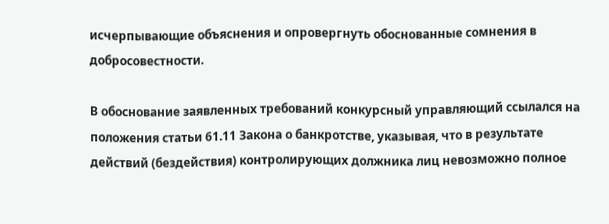исчерпывающие объяснения и опровергнуть обоснованные сомнения в добросовестности.

В обоснование заявленных требований конкурсный управляющий ссылался на положения статьи 61.11 Закона о банкротстве, указывая, что в результате действий (бездействия) контролирующих должника лиц невозможно полное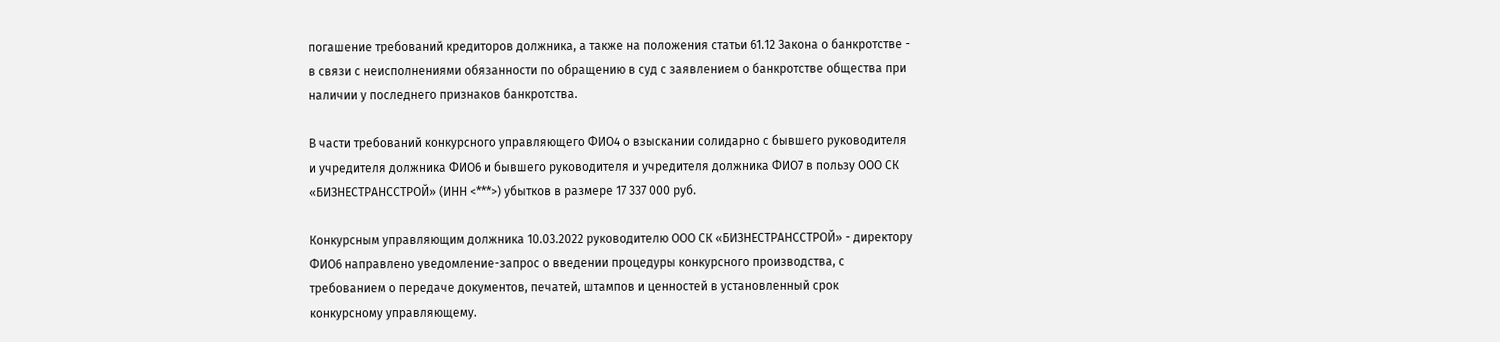погашение требований кредиторов должника, а также на положения статьи 61.12 Закона о банкротстве - в связи с неисполнениями обязанности по обращению в суд с заявлением о банкротстве общества при наличии у последнего признаков банкротства.

В части требований конкурсного управляющего ФИО4 о взыскании солидарно с бывшего руководителя и учредителя должника ФИО6 и бывшего руководителя и учредителя должника ФИО7 в пользу ООО СК «БИЗНЕСТРАНССТРОЙ» (ИНН <***>) убытков в размере 17 337 000 руб.

Конкурсным управляющим должника 10.03.2022 руководителю ООО СК «БИЗНЕСТРАНССТРОЙ» - директору ФИО6 направлено уведомление-запрос о введении процедуры конкурсного производства, с требованием о передаче документов, печатей, штампов и ценностей в установленный срок конкурсному управляющему.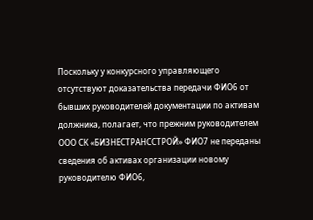Поскольку у конкурсного управляющего отсутствуют доказательства передачи ФИО6 от бывших руководителей документации по активам должника, полагает, что прежним руководителем ООО СК «БИЗНЕСТРАНССТРОЙ» ФИО7 не переданы сведения об активах организации новому руководителю ФИО6,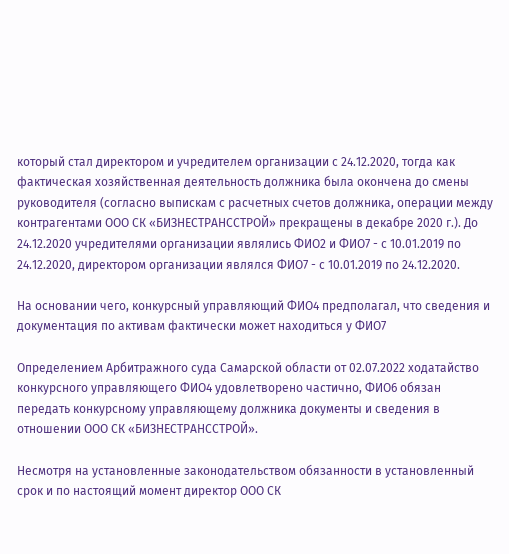который стал директором и учредителем организации с 24.12.2020, тогда как фактическая хозяйственная деятельность должника была окончена до смены руководителя (согласно выпискам с расчетных счетов должника, операции между контрагентами ООО СК «БИЗНЕСТРАНССТРОЙ» прекращены в декабре 2020 г.). До 24.12.2020 учредителями организации являлись ФИО2 и ФИО7 - с 10.01.2019 по 24.12.2020, директором организации являлся ФИО7 - с 10.01.2019 по 24.12.2020.

На основании чего, конкурсный управляющий ФИО4 предполагал, что сведения и документация по активам фактически может находиться у ФИО7

Определением Арбитражного суда Самарской области от 02.07.2022 ходатайство конкурсного управляющего ФИО4 удовлетворено частично, ФИО6 обязан передать конкурсному управляющему должника документы и сведения в отношении ООО СК «БИЗНЕСТРАНССТРОЙ».

Несмотря на установленные законодательством обязанности в установленный срок и по настоящий момент директор ООО СК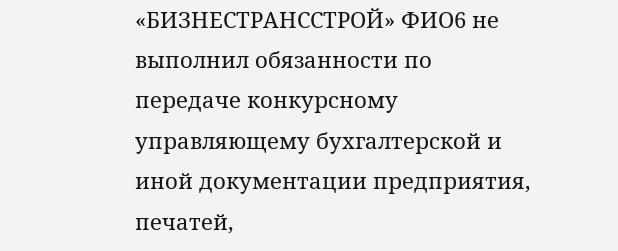«БИЗНЕСТРАНССТРОЙ» ФИО6 не выполнил обязанности по передаче конкурсному управляющему бухгалтерской и иной документации предприятия, печатей,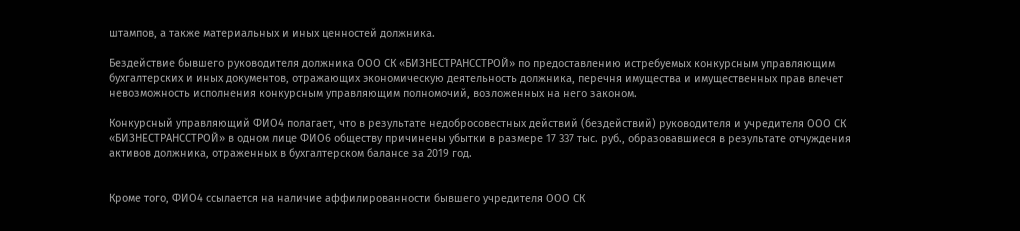штампов, а также материальных и иных ценностей должника.

Бездействие бывшего руководителя должника ООО СК «БИЗНЕСТРАНССТРОЙ» по предоставлению истребуемых конкурсным управляющим бухгалтерских и иных документов, отражающих экономическую деятельность должника, перечня имущества и имущественных прав влечет невозможность исполнения конкурсным управляющим полномочий, возложенных на него законом.

Конкурсный управляющий ФИО4 полагает, что в результате недобросовестных действий (бездействий) руководителя и учредителя ООО СК «БИЗНЕСТРАНССТРОЙ» в одном лице ФИО6 обществу причинены убытки в размере 17 337 тыс. руб., образовавшиеся в результате отчуждения активов должника, отраженных в бухгалтерском балансе за 2019 год.


Кроме того, ФИО4 ссылается на наличие аффилированности бывшего учредителя ООО СК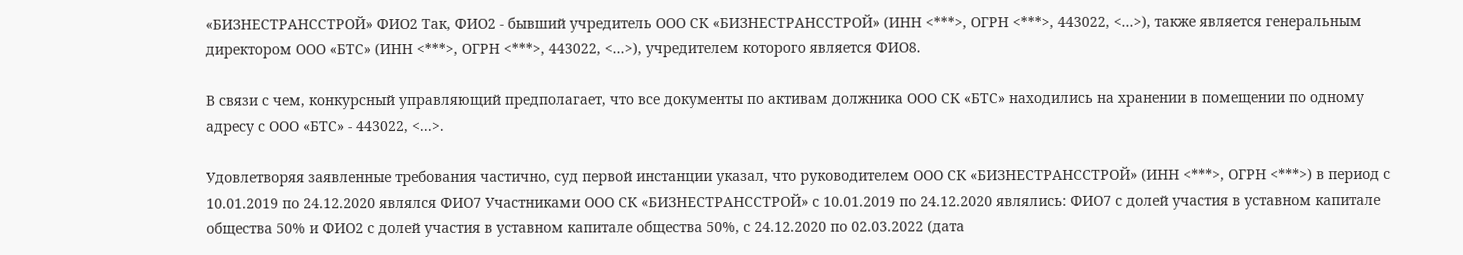«БИЗНЕСТРАНССТРОЙ» ФИО2 Так, ФИО2 - бывший учредитель ООО СК «БИЗНЕСТРАНССТРОЙ» (ИНН <***>, ОГРН <***>, 443022, <...>), также является генеральным директором ООО «БТС» (ИНН <***>, ОГРН <***>, 443022, <...>), учредителем которого является ФИО8.

В связи с чем, конкурсный управляющий предполагает, что все документы по активам должника ООО СК «БТС» находились на хранении в помещении по одному адресу с ООО «БТС» - 443022, <...>.

Удовлетворяя заявленные требования частично, суд первой инстанции указал, что руководителем ООО СК «БИЗНЕСТРАНССТРОЙ» (ИНН <***>, ОГРН <***>) в период с 10.01.2019 по 24.12.2020 являлся ФИО7 Участниками ООО СК «БИЗНЕСТРАНССТРОЙ» с 10.01.2019 по 24.12.2020 являлись: ФИО7 с долей участия в уставном капитале общества 50% и ФИО2 с долей участия в уставном капитале общества 50%, с 24.12.2020 по 02.03.2022 (дата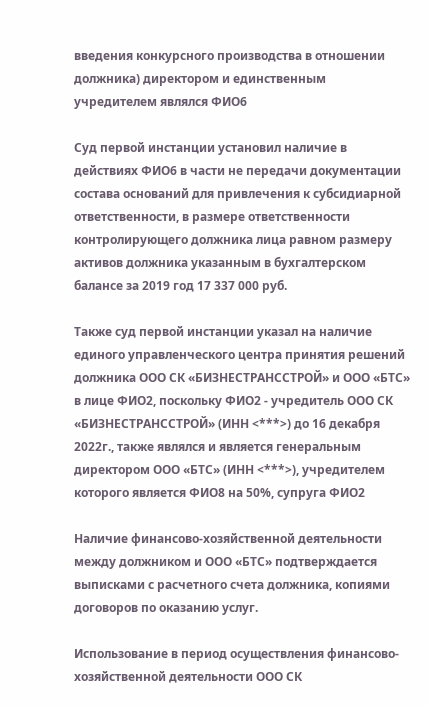введения конкурсного производства в отношении должника) директором и единственным учредителем являлся ФИО6

Суд первой инстанции установил наличие в действиях ФИО6 в части не передачи документации состава оснований для привлечения к субсидиарной ответственности, в размере ответственности контролирующего должника лица равном размеру активов должника указанным в бухгалтерском балансе за 2019 год 17 337 000 руб.

Также суд первой инстанции указал на наличие единого управленческого центра принятия решений должника ООО СК «БИЗНЕСТРАНССТРОЙ» и ООО «БТС» в лице ФИО2, поскольку ФИО2 - учредитель ООО СК «БИЗНЕСТРАНССТРОЙ» (ИНН <***>) до 16 декабря 2022г., также являлся и является генеральным директором ООО «БТС» (ИНН <***>), учредителем которого является ФИО8 на 50%, супруга ФИО2

Наличие финансово-хозяйственной деятельности между должником и ООО «БТС» подтверждается выписками с расчетного счета должника, копиями договоров по оказанию услуг.

Использование в период осуществления финансово-хозяйственной деятельности ООО СК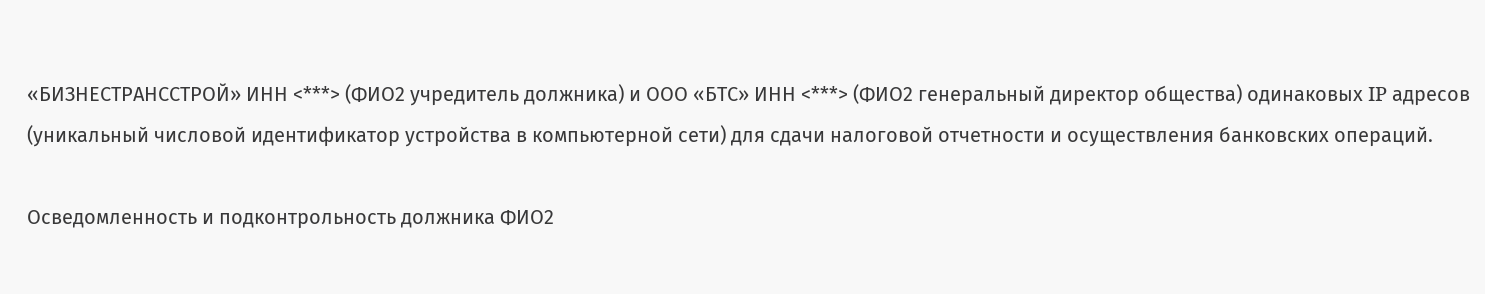«БИЗНЕСТРАНССТРОЙ» ИНН <***> (ФИО2 учредитель должника) и ООО «БТС» ИНН <***> (ФИО2 генеральный директор общества) одинаковых IP адресов (уникальный числовой идентификатор устройства в компьютерной сети) для сдачи налоговой отчетности и осуществления банковских операций.

Осведомленность и подконтрольность должника ФИО2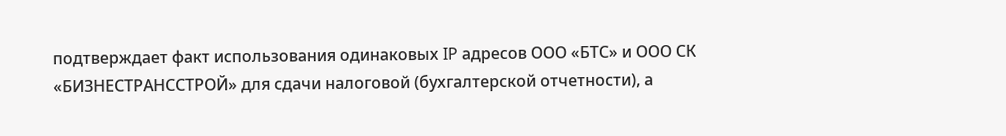подтверждает факт использования одинаковых IP адресов ООО «БТС» и ООО СК «БИЗНЕСТРАНССТРОЙ» для сдачи налоговой (бухгалтерской отчетности), а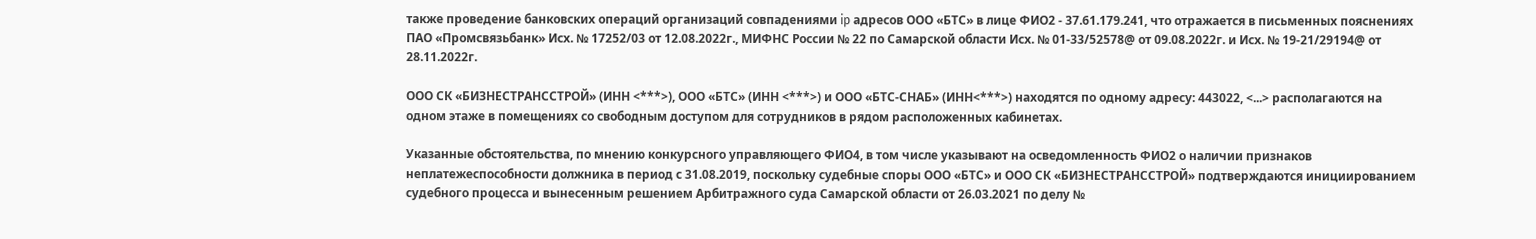также проведение банковских операций организаций совпадениями ip адресов ООО «БТС» в лице ФИО2 - 37.61.179.241, что отражается в письменных пояснениях ПАО «Промсвязьбанк» Исх. № 17252/03 от 12.08.2022г., МИФНС России № 22 по Самарской области Исх. № 01-33/52578@ от 09.08.2022г. и Исх. № 19-21/29194@ от 28.11.2022г.

ООО СК «БИЗНЕСТРАНССТРОЙ» (ИНН <***>), ООО «БТС» (ИНН <***>) и ООО «БТС-СНАБ» (ИНН<***>) находятся по одному адресу: 443022, <...> располагаются на одном этаже в помещениях со свободным доступом для сотрудников в рядом расположенных кабинетах.

Указанные обстоятельства, по мнению конкурсного управляющего ФИО4, в том числе указывают на осведомленность ФИО2 о наличии признаков неплатежеспособности должника в период с 31.08.2019, поскольку судебные споры ООО «БТС» и ООО СК «БИЗНЕСТРАНССТРОЙ» подтверждаются инициированием судебного процесса и вынесенным решением Арбитражного суда Самарской области от 26.03.2021 по делу №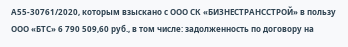А55-30761/2020, которым взыскано с ООО СК «БИЗНЕСТРАНССТРОЙ» в пользу ООО «БТС» 6 790 509,60 руб., в том числе: задолженность по договору на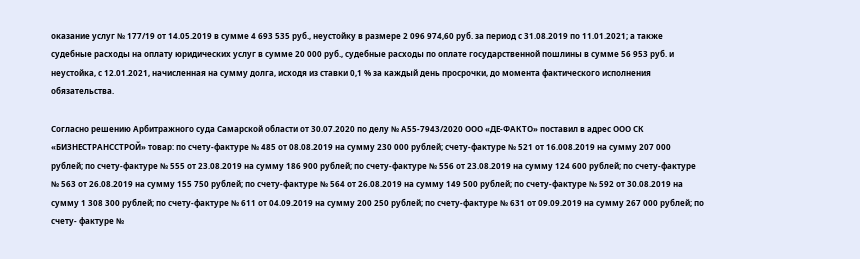оказание услуг № 177/19 от 14.05.2019 в сумме 4 693 535 руб., неустойку в размере 2 096 974,60 руб. за период с 31.08.2019 по 11.01.2021; а также судебные расходы на оплату юридических услуг в сумме 20 000 руб., судебные расходы по оплате государственной пошлины в сумме 56 953 руб. и неустойка, с 12.01.2021, начисленная на сумму долга, исходя из ставки 0,1 % за каждый день просрочки, до момента фактического исполнения обязательства.

Согласно решению Арбитражного суда Самарской области от 30.07.2020 по делу № А55-7943/2020 ООО «ДЕ-ФАКТО» поставил в адрес ООО СК «БИЗНЕСТРАНССТРОЙ» товар: по счету-фактуре № 485 от 08.08.2019 на сумму 230 000 рублей; счету-фактуре № 521 от 16.008.2019 на сумму 207 000 рублей; по счету-фактуре № 555 от 23.08.2019 на сумму 186 900 рублей; по счету-фактуре № 556 от 23.08.2019 на сумму 124 600 рублей; по счету-фактуре № 563 от 26.08.2019 на сумму 155 750 рублей; по счету-фактуре № 564 от 26.08.2019 на сумму 149 500 рублей; по счету-фактуре № 592 от 30.08.2019 на сумму 1 308 300 рублей; по счету-фактуре № 611 от 04.09.2019 на сумму 200 250 рублей; по счету-фактуре № 631 от 09.09.2019 на сумму 267 000 рублей; по счету- фактуре №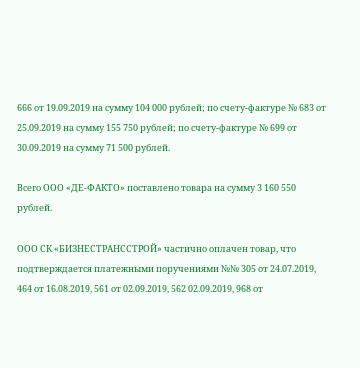666 от 19.09.2019 на сумму 104 000 рублей; по счету-фактуре № 683 от 25.09.2019 на сумму 155 750 рублей; по счету-фактуре № 699 от 30.09.2019 на сумму 71 500 рублей.

Всего ООО «ДЕ-ФАКТО» поставлено товара на сумму 3 160 550 рублей.

ООО СК «БИЗНЕСТРАНССТРОЙ» частично оплачен товар, что подтверждается платежными поручениями №№ 305 от 24.07.2019, 464 от 16.08.2019, 561 от 02.09.2019, 562 02.09.2019, 968 от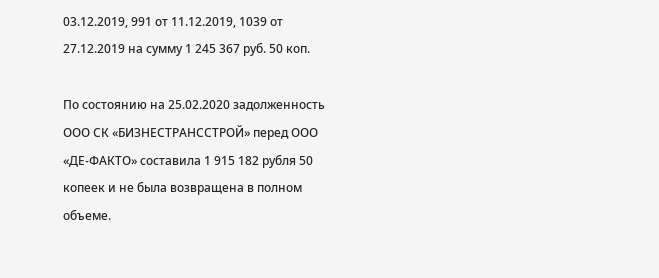03.12.2019, 991 от 11.12.2019, 1039 от 27.12.2019 на сумму 1 245 367 руб. 50 коп.

По состоянию на 25.02.2020 задолженность ООО СК «БИЗНЕСТРАНССТРОЙ» перед ООО «ДЕ-ФАКТО» составила 1 915 182 рубля 50 копеек и не была возвращена в полном объеме.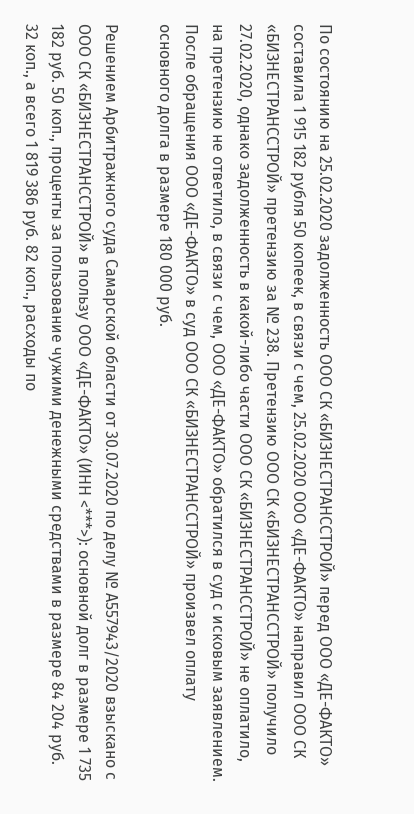По состоянию на 25.02.2020 задолженность ООО СК «БИЗНЕСТРАНССТРОЙ» перед ООО «ДЕ-ФАКТО» составила 1 915 182 рубля 50 копеек, в связи с чем, 25.02.2020 ООО «ДЕ-ФАКТО» направил ООО СК «БИЗНЕСТРАНССТРОЙ» претензию за № 238. Претензию ООО СК «БИЗНЕСТРАНССТРОЙ» получило 27.02.2020, однако задолженность в какой-либо части ООО СК «БИЗНЕСТРАНССТРОЙ» не оплатило, на претензию не ответило, в связи с чем, ООО «ДЕ-ФАКТО» обратился в суд с исковым заявлением. После обращения ООО «ДЕ-ФАКТО» в суд ООО СК «БИЗНЕСТРАНССТРОЙ» произвел оплату основного долга в размере 180 000 руб.

Решением Арбитражного суда Самарской области от 30.07.2020 по делу № А557943/2020 взыскано с ООО СК «БИЗНЕСТРАНССТРОЙ» в пользу ООО «ДЕ-ФАКТО» (ИНН <***>): основной долг в размере 1 735 182 руб. 50 коп., проценты за пользование чужими денежными средствами в размере 84 204 руб. 32 коп., а всего 1 819 386 руб. 82 коп., расходы по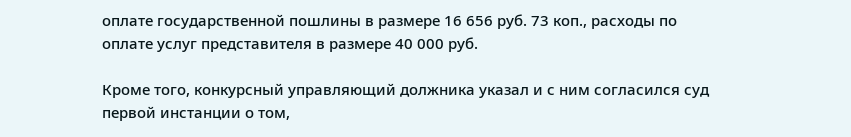оплате государственной пошлины в размере 16 656 руб. 73 коп., расходы по оплате услуг представителя в размере 40 000 руб.

Кроме того, конкурсный управляющий должника указал и с ним согласился суд первой инстанции о том,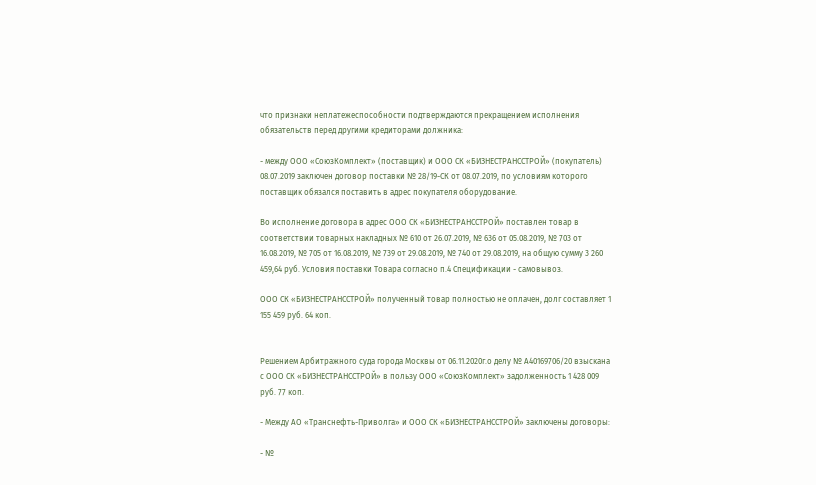что признаки неплатежеспособности подтверждаются прекращением исполнения обязательств перед другими кредиторами должника:

- между ООО «СоюзКомплект» (поставщик) и ООО СК «БИЗНЕСТРАНССТРОЙ» (покупатель) 08.07.2019 заключен договор поставки № 28/19-СК от 08.07.2019, по условиям которого поставщик обязался поставить в адрес покупателя оборудование.

Во исполнение договора в адрес ООО СК «БИЗНЕСТРАНССТРОЙ» поставлен товар в соответствии товарных накладных № 610 от 26.07.2019, № 636 от 05.08.2019, № 703 от 16.08.2019, № 705 от 16.08.2019, № 739 от 29.08.2019, № 740 от 29.08.2019, на общую сумму 3 260 459,64 руб. Условия поставки Товара согласно п.4 Спецификации - самовывоз.

ООО СК «БИЗНЕСТРАНССТРОЙ» полученный товар полностью не оплачен, долг составляет 1 155 459 руб. 64 коп.


Решением Арбитражного суда города Москвы от 06.11.2020г.о делу № А40169706/20 взыскана с ООО СК «БИЗНЕСТРАНССТРОЙ» в пользу ООО «СоюзКомплект» задолженность 1 428 009 руб. 77 коп.

- Между АО «Транснефть-Приволга» и ООО СК «БИЗНЕСТРАНССТРОЙ» заключены договоры:

- №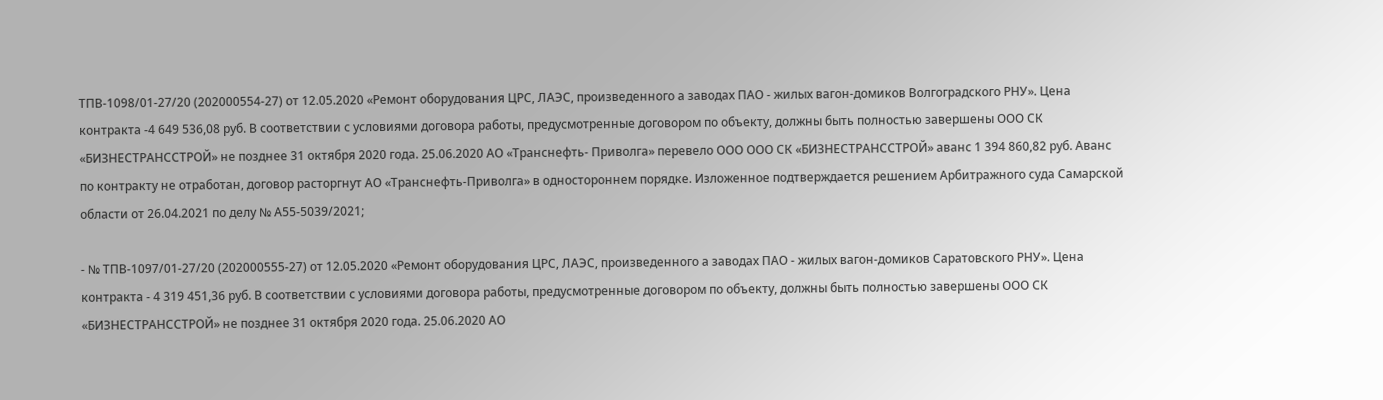ТПВ-1098/01-27/20 (202000554-27) от 12.05.2020 «Ремонт оборудования ЦРС, ЛАЭС, произведенного а заводах ПАО - жилых вагон-домиков Волгоградского РНУ». Цена контракта -4 649 536,08 руб. В соответствии с условиями договора работы, предусмотренные договором по объекту, должны быть полностью завершены ООО СК «БИЗНЕСТРАНССТРОЙ» не позднее 31 октября 2020 года. 25.06.2020 АО «Транснефть- Приволга» перевело ООО ООО СК «БИЗНЕСТРАНССТРОЙ» аванс 1 394 860,82 руб. Аванс по контракту не отработан, договор расторгнут АО «Транснефть-Приволга» в одностороннем порядке. Изложенное подтверждается решением Арбитражного суда Самарской области от 26.04.2021 по делу № А55-5039/2021;

- № ТПВ-1097/01-27/20 (202000555-27) от 12.05.2020 «Ремонт оборудования ЦРС, ЛАЭС, произведенного а заводах ПАО - жилых вагон-домиков Саратовского РНУ». Цена контракта - 4 319 451,36 руб. В соответствии с условиями договора работы, предусмотренные договором по объекту, должны быть полностью завершены ООО СК «БИЗНЕСТРАНССТРОЙ» не позднее 31 октября 2020 года. 25.06.2020 АО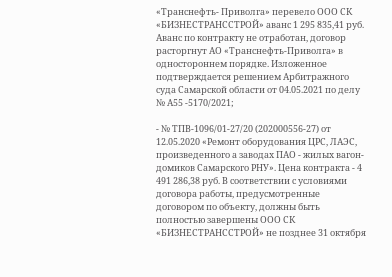«Транснефть- Приволга» перевело ООО СК «БИЗНЕСТРАНССТРОЙ» аванс 1 295 835,41 руб. Аванс по контракту не отработан, договор расторгнут АО «Транснефть-Приволга» в одностороннем порядке. Изложенное подтверждается решением Арбитражного суда Самарской области от 04.05.2021 по делу № А55 -5170/2021;

- № ТПВ-1096/01-27/20 (202000556-27) от 12.05.2020 «Ремонт оборудования ЦРС, ЛАЭС, произведенного а заводах ПАО - жилых вагон-домиков Самарского РНУ». Цена контракта - 4 491 286,38 руб. В соответствии с условиями договора работы, предусмотренные договором по объекту, должны быть полностью завершены ООО СК «БИЗНЕСТРАНССТРОЙ» не позднее 31 октября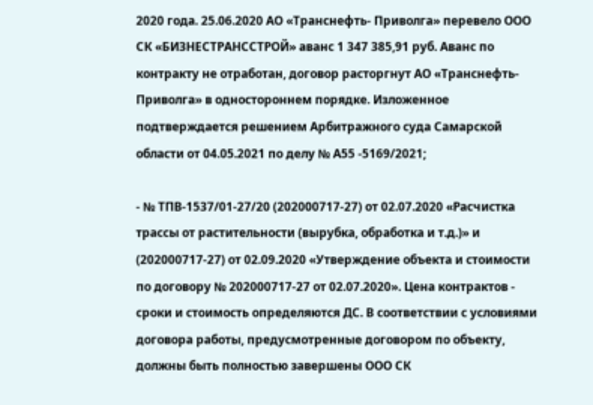2020 года. 25.06.2020 АО «Транснефть- Приволга» перевело ООО СК «БИЗНЕСТРАНССТРОЙ» аванс 1 347 385,91 руб. Аванс по контракту не отработан, договор расторгнут АО «Транснефть-Приволга» в одностороннем порядке. Изложенное подтверждается решением Арбитражного суда Самарской области от 04.05.2021 по делу № А55 -5169/2021;

- № ТПВ-1537/01-27/20 (202000717-27) от 02.07.2020 «Расчистка трассы от растительности (вырубка, обработка и т.д.)» и (202000717-27) от 02.09.2020 «Утверждение объекта и стоимости по договору № 202000717-27 от 02.07.2020». Цена контрактов - сроки и стоимость определяются ДС. В соответствии с условиями договора работы, предусмотренные договором по объекту, должны быть полностью завершены ООО СК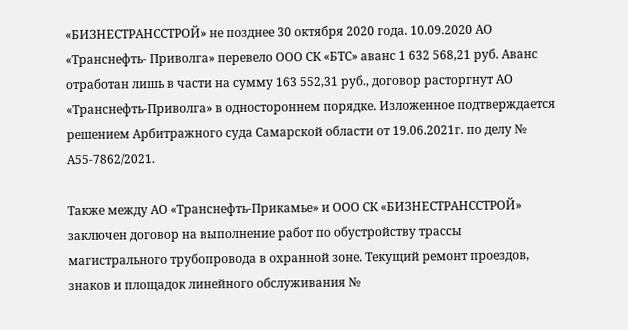«БИЗНЕСТРАНССТРОЙ» не позднее 30 октября 2020 года. 10.09.2020 АО «Транснефть- Приволга» перевело ООО СК «БТС» аванс 1 632 568,21 руб. Аванс отработан лишь в части на сумму 163 552,31 руб., договор расторгнут АО «Транснефть-Приволга» в одностороннем порядке. Изложенное подтверждается решением Арбитражного суда Самарской области от 19.06.2021г. по делу № А55-7862/2021.

Также между АО «Транснефть-Прикамье» и ООО СК «БИЗНЕСТРАНССТРОЙ» заключен договор на выполнение работ по обустройству трассы магистрального трубопровода в охранной зоне. Текущий ремонт проездов, знаков и площадок линейного обслуживания №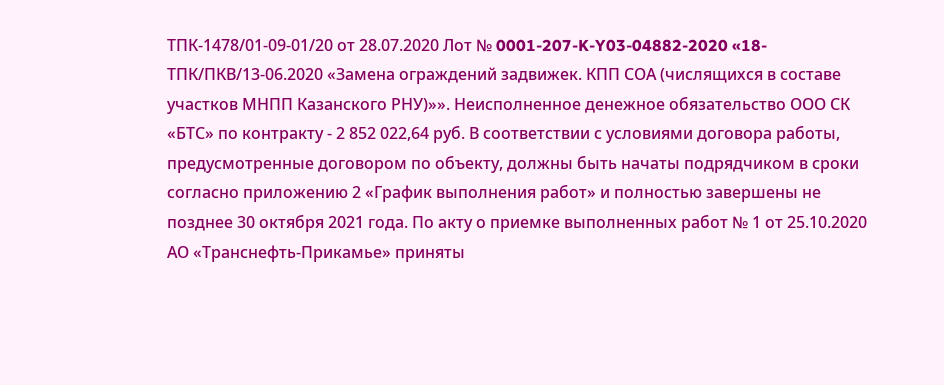ТПК-1478/01-09-01/20 от 28.07.2020 Лот № 0001-207-K-Y03-04882-2020 «18-ТПК/ПКВ/13-06.2020 «Замена ограждений задвижек. КПП СОА (числящихся в составе участков МНПП Казанского РНУ)»». Неисполненное денежное обязательство ООО СК «БТС» по контракту - 2 852 022,64 руб. В соответствии с условиями договора работы, предусмотренные договором по объекту, должны быть начаты подрядчиком в сроки согласно приложению 2 «График выполнения работ» и полностью завершены не позднее 30 октября 2021 года. По акту о приемке выполненных работ № 1 от 25.10.2020 АО «Транснефть-Прикамье» приняты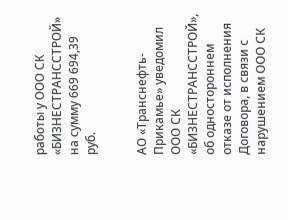работы у ООО СК «БИЗНЕСТРАНССТРОЙ» на сумму 669 694,39 руб.


АО «Транснефть-Прикамье» уведомил ООО СК «БИЗНЕСТРАНССТРОЙ», об одностороннем отказе от исполнения Договора, в связи с нарушением ООО СК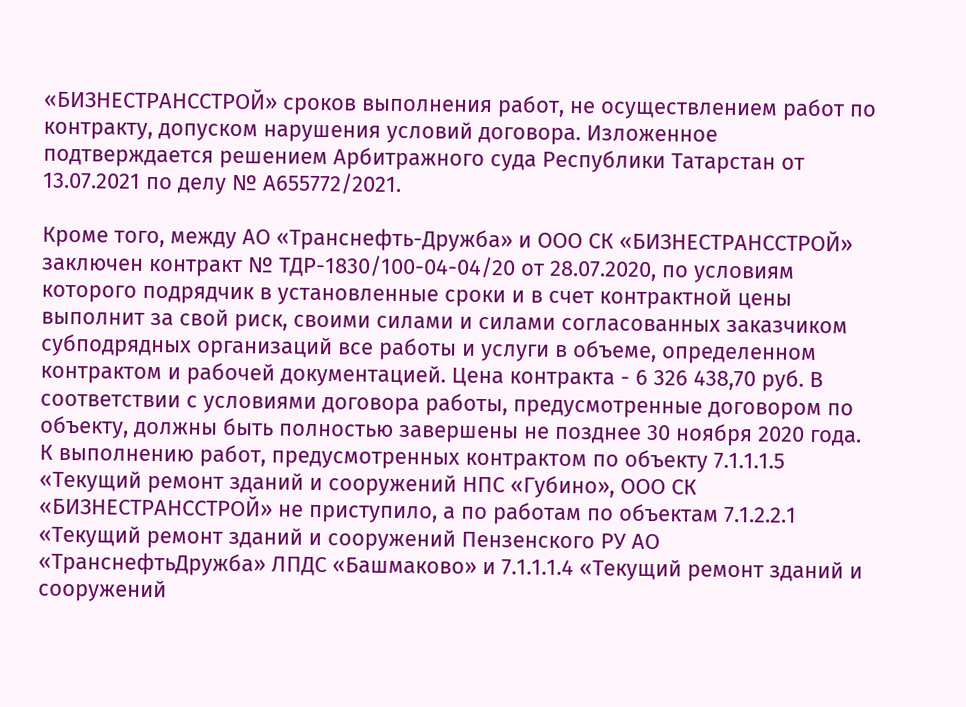«БИЗНЕСТРАНССТРОЙ» сроков выполнения работ, не осуществлением работ по контракту, допуском нарушения условий договора. Изложенное подтверждается решением Арбитражного суда Республики Татарстан от 13.07.2021 по делу № А655772/2021.

Кроме того, между АО «Транснефть-Дружба» и ООО СК «БИЗНЕСТРАНССТРОЙ» заключен контракт № ТДР-1830/100-04-04/20 от 28.07.2020, по условиям которого подрядчик в установленные сроки и в счет контрактной цены выполнит за свой риск, своими силами и силами согласованных заказчиком субподрядных организаций все работы и услуги в объеме, определенном контрактом и рабочей документацией. Цена контракта - 6 326 438,70 руб. В соответствии с условиями договора работы, предусмотренные договором по объекту, должны быть полностью завершены не позднее 30 ноября 2020 года. К выполнению работ, предусмотренных контрактом по объекту 7.1.1.1.5 «Текущий ремонт зданий и сооружений НПС «Губино», ООО СК «БИЗНЕСТРАНССТРОЙ» не приступило, а по работам по объектам 7.1.2.2.1 «Текущий ремонт зданий и сооружений Пензенского РУ АО «ТранснефтьДружба» ЛПДС «Башмаково» и 7.1.1.1.4 «Текущий ремонт зданий и сооружений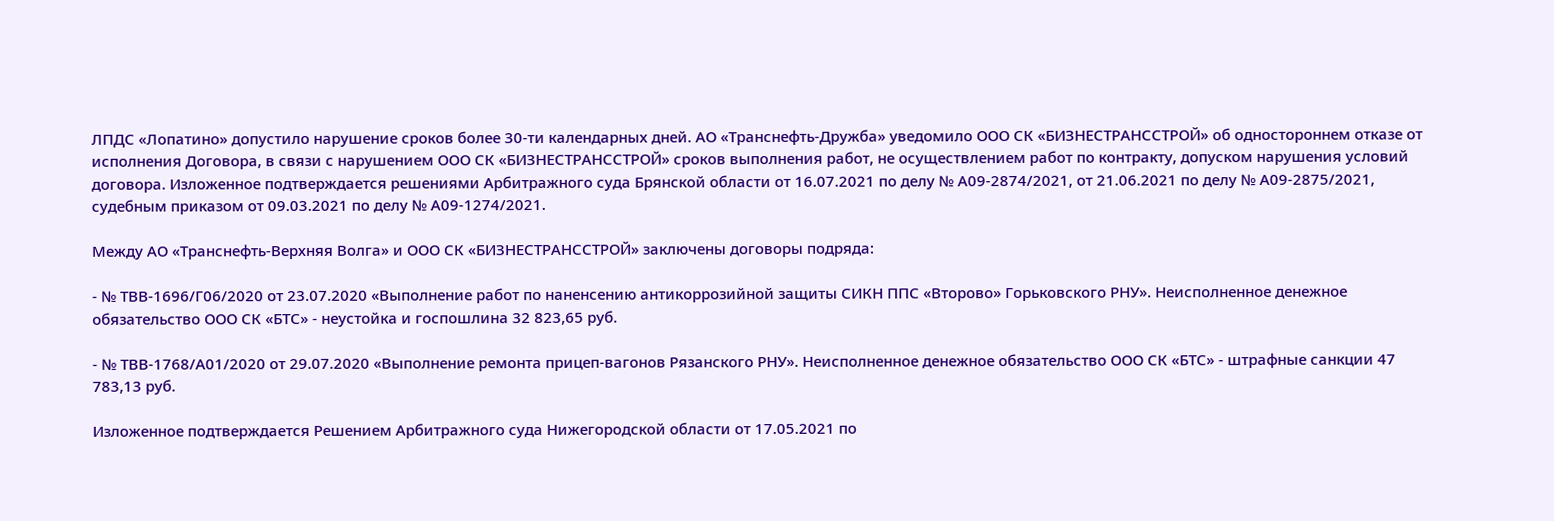ЛПДС «Лопатино» допустило нарушение сроков более 30-ти календарных дней. АО «Транснефть-Дружба» уведомило ООО СК «БИЗНЕСТРАНССТРОЙ» об одностороннем отказе от исполнения Договора, в связи с нарушением ООО СК «БИЗНЕСТРАНССТРОЙ» сроков выполнения работ, не осуществлением работ по контракту, допуском нарушения условий договора. Изложенное подтверждается решениями Арбитражного суда Брянской области от 16.07.2021 по делу № А09-2874/2021, от 21.06.2021 по делу № А09-2875/2021, судебным приказом от 09.03.2021 по делу № А09-1274/2021.

Между АО «Транснефть-Верхняя Волга» и ООО СК «БИЗНЕСТРАНССТРОЙ» заключены договоры подряда:

- № ТВВ-1696/Г06/2020 от 23.07.2020 «Выполнение работ по наненсению антикоррозийной защиты СИКН ППС «Второво» Горьковского РНУ». Неисполненное денежное обязательство ООО СК «БТС» - неустойка и госпошлина 32 823,65 руб.

- № ТВВ-1768/А01/2020 от 29.07.2020 «Выполнение ремонта прицеп-вагонов Рязанского РНУ». Неисполненное денежное обязательство ООО СК «БТС» - штрафные санкции 47 783,13 руб.

Изложенное подтверждается Решением Арбитражного суда Нижегородской области от 17.05.2021 по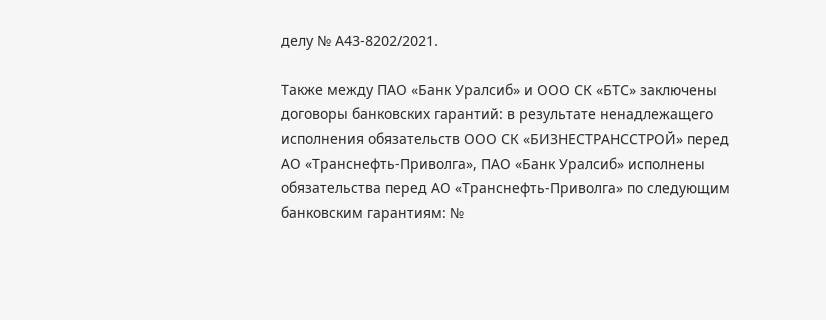делу № А43-8202/2021.

Также между ПАО «Банк Уралсиб» и ООО СК «БТС» заключены договоры банковских гарантий: в результате ненадлежащего исполнения обязательств ООО СК «БИЗНЕСТРАНССТРОЙ» перед АО «Транснефть-Приволга», ПАО «Банк Уралсиб» исполнены обязательства перед АО «Транснефть-Приволга» по следующим банковским гарантиям: №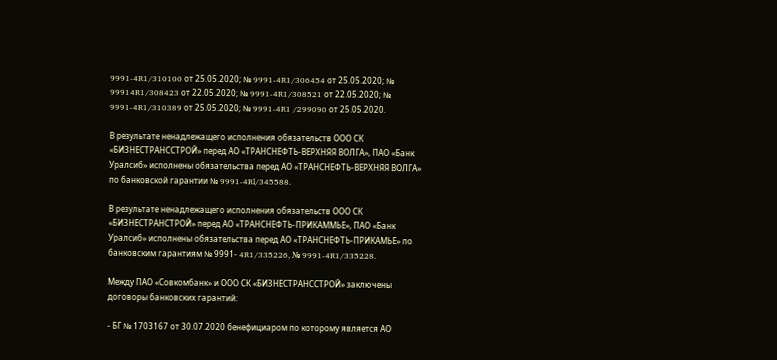9991-4R1/310100 от 25.05.2020; № 9991-4R1/306454 от 25.05.2020; № 99914R1/308423 от 22.05.2020; № 9991-4R1/308521 от 22.05.2020; № 9991-4R1/310389 от 25.05.2020; № 9991-4R1 /299090 от 25.05.2020.

В результате ненадлежащего исполнения обязательств ООО СК «БИЗНЕСТРАНССТРОЙ» перед АО «ТРАНСНЕФТЬ-ВЕРХНЯЯ ВОЛГА», ПАО «Банк Уралсиб» исполнены обязательства перед АО «ТРАНСНЕФТЬ-ВЕРХНЯЯ ВОЛГА» по банковской гарантии № 9991-4Rl/345588.

В результате ненадлежащего исполнения обязательств ООО СК «БИЗНЕСТРАНСТРОЙ» перед АО «ТРАНСНЕФТЬ-ПРИКАММЬЕ», ПАО «Банк Уралсиб» исполнены обязательства перед АО «ТРАНСНЕФТЬ-ПРИКАМЬЕ» по банковским гарантиям № 9991- 4R1/335226, № 9991-4R1/335228.

Между ПАО «Совкомбанк» и ООО СК «БИЗНЕСТРАНССТРОЙ» заключены договоры банковских гарантий:

- БГ № 1703167 от 30.07.2020 бенефициаром по которому является АО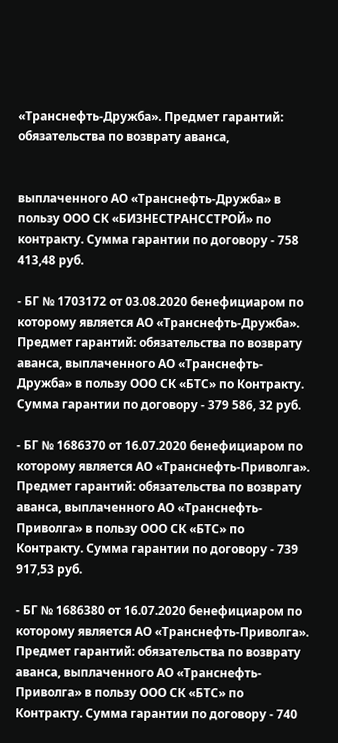«Транснефть-Дружба». Предмет гарантий: обязательства по возврату аванса,


выплаченного АО «Транснефть-Дружба» в пользу ООО СК «БИЗНЕСТРАНССТРОЙ» по контракту. Сумма гарантии по договору - 758 413,48 руб.

- БГ № 1703172 от 03.08.2020 бенефициаром по которому является АО «Транснефть-Дружба». Предмет гарантий: обязательства по возврату аванса, выплаченного АО «Транснефть-Дружба» в пользу ООО СК «БТС» по Контракту. Сумма гарантии по договору - 379 586, 32 руб.

- БГ № 1686370 от 16.07.2020 бенефициаром по которому является АО «Транснефть-Приволга». Предмет гарантий: обязательства по возврату аванса, выплаченного АО «Транснефть-Приволга» в пользу ООО СК «БТС» по Контракту. Сумма гарантии по договору - 739 917,53 руб.

- БГ № 1686380 от 16.07.2020 бенефициаром по которому является АО «Транснефть-Приволга». Предмет гарантий: обязательства по возврату аванса, выплаченного АО «Транснефть- Приволга» в пользу ООО СК «БТС» по Контракту. Сумма гарантии по договору - 740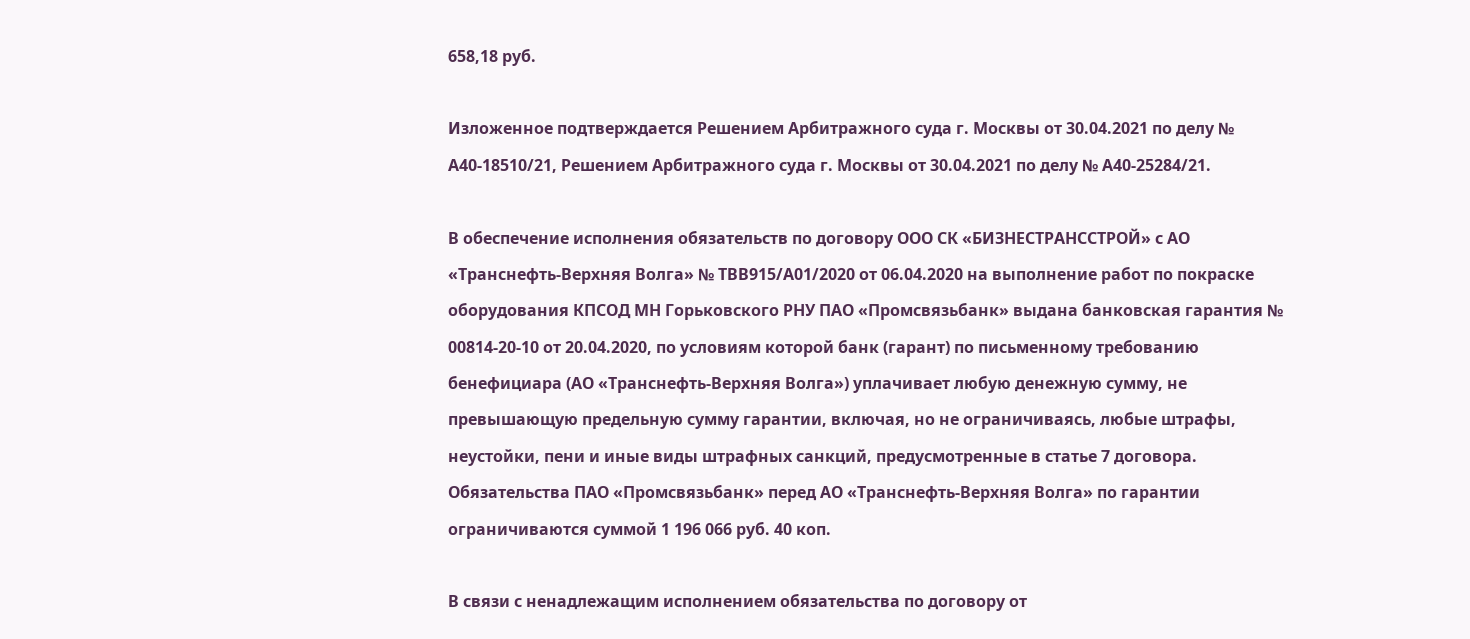658,18 руб.

Изложенное подтверждается Решением Арбитражного суда г. Москвы от 30.04.2021 по делу № А40-18510/21, Решением Арбитражного суда г. Москвы от 30.04.2021 по делу № А40-25284/21.

В обеспечение исполнения обязательств по договору ООО СК «БИЗНЕСТРАНССТРОЙ» с АО «Транснефть-Верхняя Волга» № ТВВ915/А01/2020 от 06.04.2020 на выполнение работ по покраске оборудования КПСОД МН Горьковского РНУ ПАО «Промсвязьбанк» выдана банковская гарантия № 00814-20-10 от 20.04.2020, по условиям которой банк (гарант) по письменному требованию бенефициара (АО «Транснефть-Верхняя Волга») уплачивает любую денежную сумму, не превышающую предельную сумму гарантии, включая, но не ограничиваясь, любые штрафы, неустойки, пени и иные виды штрафных санкций, предусмотренные в статье 7 договора. Обязательства ПАО «Промсвязьбанк» перед АО «Транснефть-Верхняя Волга» по гарантии ограничиваются суммой 1 196 066 руб. 40 коп.

В связи с ненадлежащим исполнением обязательства по договору от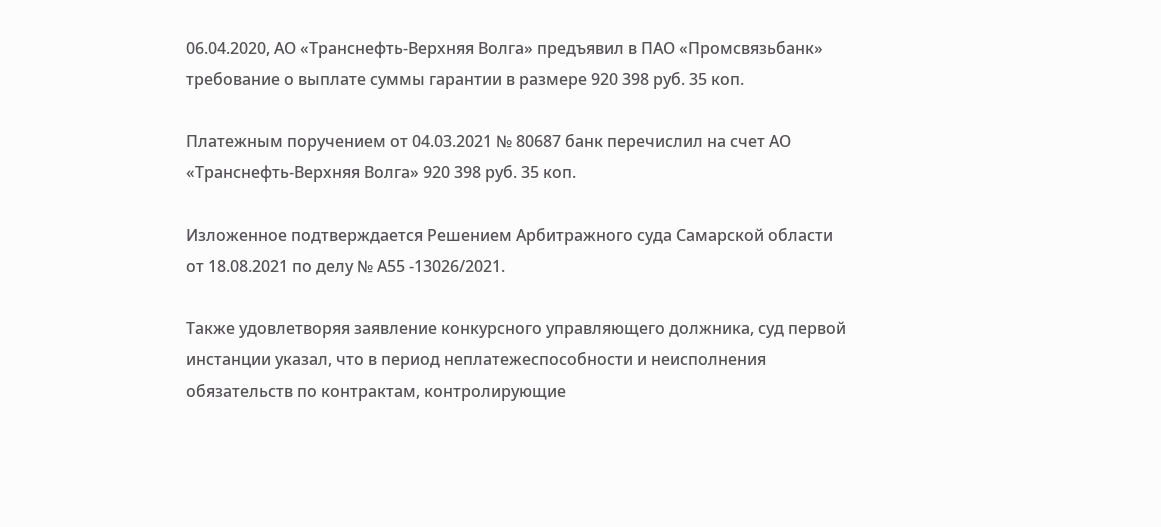06.04.2020, АО «Транснефть-Верхняя Волга» предъявил в ПАО «Промсвязьбанк» требование о выплате суммы гарантии в размере 920 398 руб. 35 коп.

Платежным поручением от 04.03.2021 № 80687 банк перечислил на счет АО «Транснефть-Верхняя Волга» 920 398 руб. 35 коп.

Изложенное подтверждается Решением Арбитражного суда Самарской области от 18.08.2021 по делу № А55 -13026/2021.

Также удовлетворяя заявление конкурсного управляющего должника, суд первой инстанции указал, что в период неплатежеспособности и неисполнения обязательств по контрактам, контролирующие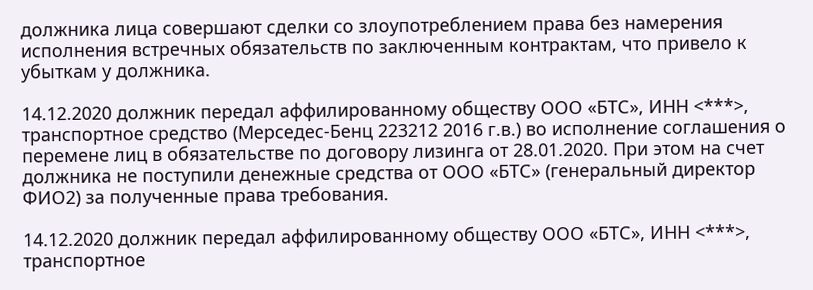должника лица совершают сделки со злоупотреблением права без намерения исполнения встречных обязательств по заключенным контрактам, что привело к убыткам у должника.

14.12.2020 должник передал аффилированному обществу ООО «БТС», ИНН <***>, транспортное средство (Мерседес-Бенц 223212 2016 г.в.) во исполнение соглашения о перемене лиц в обязательстве по договору лизинга от 28.01.2020. При этом на счет должника не поступили денежные средства от ООО «БТС» (генеральный директор ФИО2) за полученные права требования.

14.12.2020 должник передал аффилированному обществу ООО «БТС», ИНН <***>, транспортное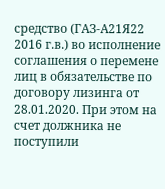средство (ГАЗ-А21Я22 2016 г.в.) во исполнение соглашения о перемене лиц в обязательстве по договору лизинга от 28.01.2020. При этом на счет должника не поступили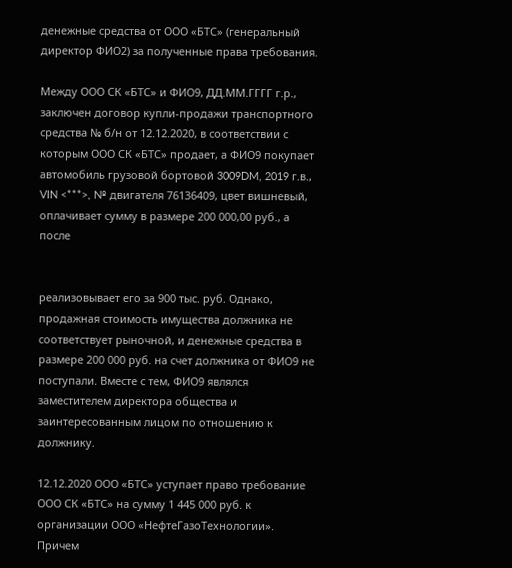денежные средства от ООО «БТС» (генеральный директор ФИО2) за полученные права требования.

Между ООО СК «БТС» и ФИО9, ДД.ММ.ГГГГ г.р., заключен договор купли-продажи транспортного средства № б/н от 12.12.2020, в соответствии с которым ООО СК «БТС» продает, а ФИО9 покупает автомобиль грузовой бортовой 3009DM, 2019 г.в., VIN <***>, № двигателя 76136409, цвет вишневый, оплачивает сумму в размере 200 000,00 руб., а после


реализовывает его за 900 тыс. руб. Однако, продажная стоимость имущества должника не соответствует рыночной, и денежные средства в размере 200 000 руб. на счет должника от ФИО9 не поступали. Вместе с тем, ФИО9 являлся заместителем директора общества и заинтересованным лицом по отношению к должнику.

12.12.2020 ООО «БТС» уступает право требование ООО СК «БТС» на сумму 1 445 000 руб. к организации ООО «НефтеГазоТехнологии». Причем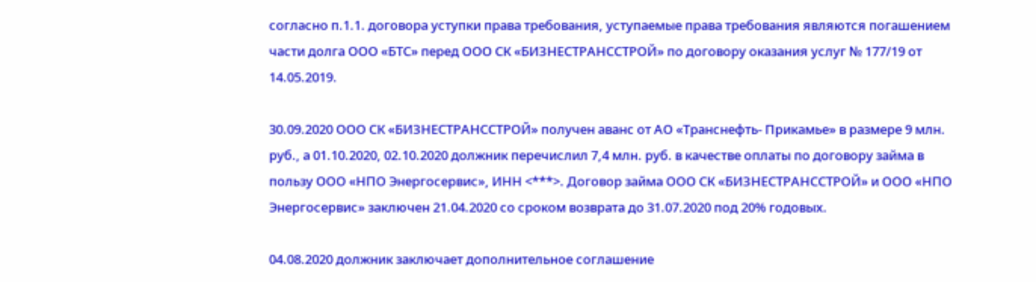согласно п.1.1. договора уступки права требования, уступаемые права требования являются погашением части долга ООО «БТС» перед ООО СК «БИЗНЕСТРАНССТРОЙ» по договору оказания услуг № 177/19 от 14.05.2019.

30.09.2020 ООО СК «БИЗНЕСТРАНССТРОЙ» получен аванс от АО «Транснефть- Прикамье» в размере 9 млн. руб., а 01.10.2020, 02.10.2020 должник перечислил 7,4 млн. руб. в качестве оплаты по договору займа в пользу ООО «НПО Энергосервис», ИНН <***>. Договор займа ООО СК «БИЗНЕСТРАНССТРОЙ» и ООО «НПО Энергосервис» заключен 21.04.2020 со сроком возврата до 31.07.2020 под 20% годовых.

04.08.2020 должник заключает дополнительное соглашение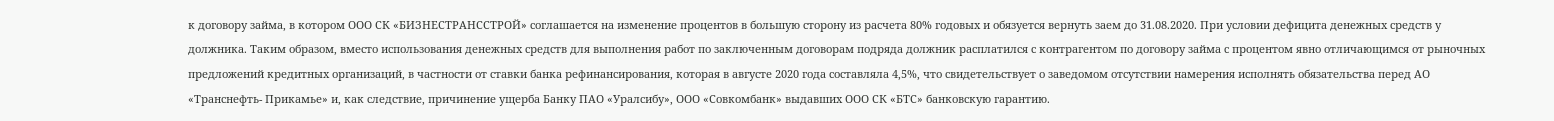к договору займа, в котором ООО СК «БИЗНЕСТРАНССТРОЙ» соглашается на изменение процентов в большую сторону из расчета 80% годовых и обязуется вернуть заем до 31.08.2020. При условии дефицита денежных средств у должника. Таким образом, вместо использования денежных средств для выполнения работ по заключенным договорам подряда должник расплатился с контрагентом по договору займа с процентом явно отличающимся от рыночных предложений кредитных организаций, в частности от ставки банка рефинансирования, которая в августе 2020 года составляла 4,5%, что свидетельствует о заведомом отсутствии намерения исполнять обязательства перед АО «Транснефть- Прикамье» и, как следствие, причинение ущерба Банку ПАО «Уралсибу», ООО «Совкомбанк» выдавших ООО СК «БТС» банковскую гарантию.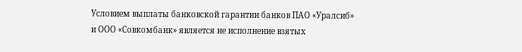Условием выплаты банковской гарантии банков ПАО «Уралсиб» и ООО «Совкомбанк» является не исполнение взятых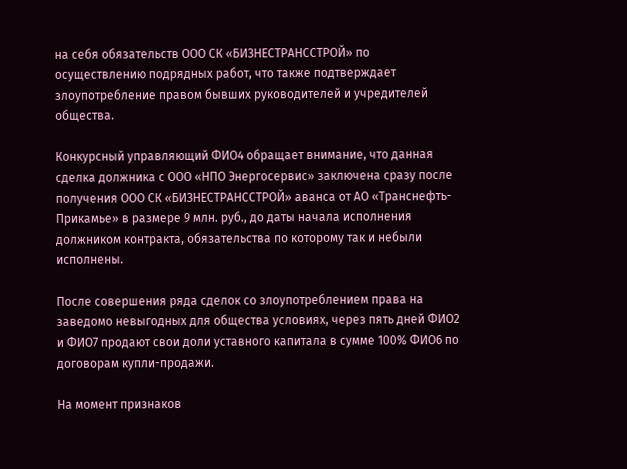на себя обязательств ООО СК «БИЗНЕСТРАНССТРОЙ» по осуществлению подрядных работ, что также подтверждает злоупотребление правом бывших руководителей и учредителей общества.

Конкурсный управляющий ФИО4 обращает внимание, что данная сделка должника с ООО «НПО Энергосервис» заключена сразу после получения ООО СК «БИЗНЕСТРАНССТРОЙ» аванса от АО «Транснефть-Прикамье» в размере 9 млн. руб., до даты начала исполнения должником контракта, обязательства по которому так и небыли исполнены.

После совершения ряда сделок со злоупотреблением права на заведомо невыгодных для общества условиях, через пять дней ФИО2 и ФИО7 продают свои доли уставного капитала в сумме 100% ФИО6 по договорам купли-продажи.

На момент признаков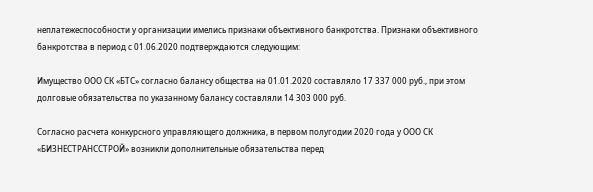неплатежеспособности у организации имелись признаки объективного банкротства. Признаки объективного банкротства в период с 01.06.2020 подтверждаются следующим:

Имущество ООО СК «БТС» согласно балансу общества на 01.01.2020 составляло 17 337 000 руб., при этом долговые обязательства по указанному балансу составляли 14 303 000 руб.

Согласно расчета конкурсного управляющего должника, в первом полугодии 2020 года у ООО СК «БИЗНЕСТРАНССТРОЙ» возникли дополнительные обязательства перед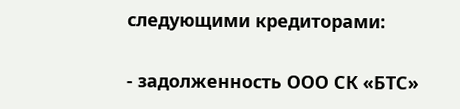следующими кредиторами:

- задолженность ООО СК «БТС»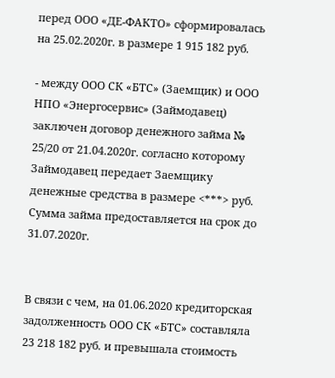перед ООО «ДЕ-ФАКТО» сформировалась на 25.02.2020г. в размере 1 915 182 руб.

- между ООО СК «БТС» (Заемщик) и ООО НПО «Энергосервис» (Займодавец) заключен договор денежного займа № 25/20 от 21.04.2020г. согласно которому Займодавец передает Заемщику денежные средства в размере <***> руб. Сумма займа предоставляется на срок до 31.07.2020г.


В связи с чем, на 01.06.2020 кредиторская задолженность ООО СК «БТС» составляла 23 218 182 руб. и превышала стоимость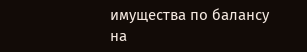имущества по балансу на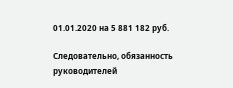01.01.2020 на 5 881 182 руб.

Следовательно, обязанность руководителей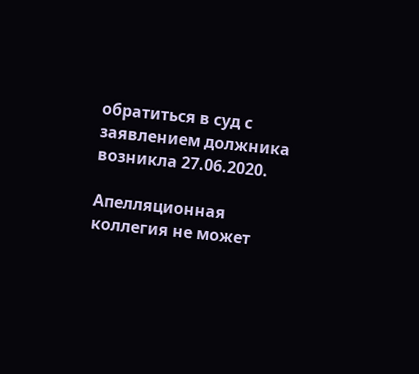обратиться в суд с заявлением должника возникла 27.06.2020.

Апелляционная коллегия не может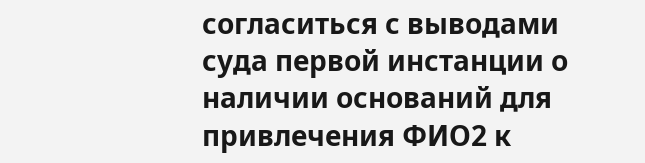согласиться с выводами суда первой инстанции о наличии оснований для привлечения ФИО2 к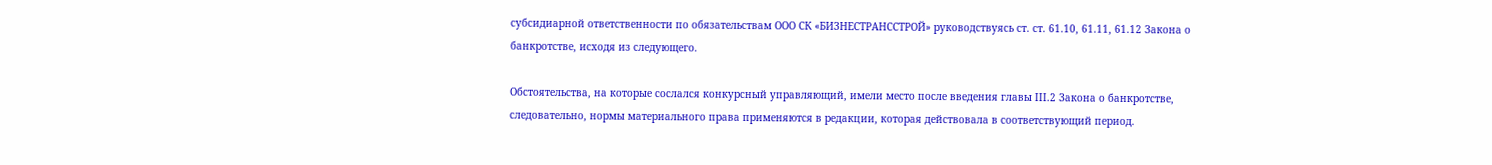субсидиарной ответственности по обязательствам ООО СК «БИЗНЕСТРАНССТРОЙ» руководствуясь ст. ст. 61.10, 61.11, 61.12 Закона о банкротстве, исходя из следующего.

Обстоятельства, на которые сослался конкурсный управляющий, имели место после введения главы III.2 Закона о банкротстве, следовательно, нормы материального права применяются в редакции, которая действовала в соответствующий период.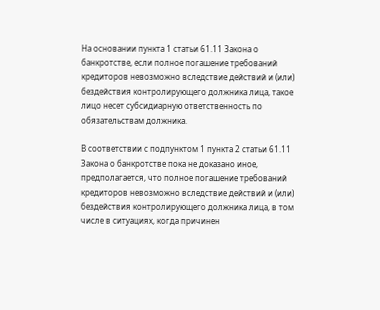На основании пункта 1 статьи 61.11 Закона о банкротстве, если полное погашение требований кредиторов невозможно вследствие действий и (или) бездействия контролирующего должника лица, такое лицо несет субсидиарную ответственность по обязательствам должника.

В соответствии с подпунктом 1 пункта 2 статьи 61.11 Закона о банкротстве пока не доказано иное, предполагается, что полное погашение требований кредиторов невозможно вследствие действий и (или) бездействия контролирующего должника лица, в том числе в ситуациях, когда причинен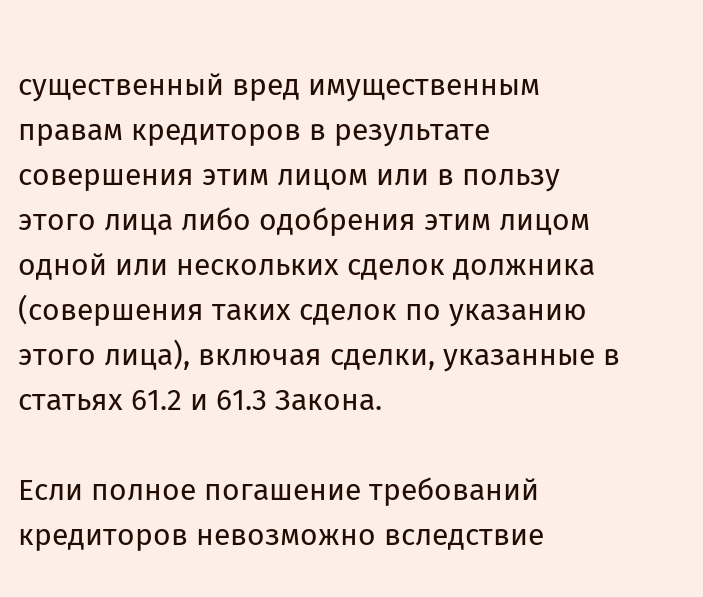существенный вред имущественным правам кредиторов в результате совершения этим лицом или в пользу этого лица либо одобрения этим лицом одной или нескольких сделок должника (совершения таких сделок по указанию этого лица), включая сделки, указанные в статьях 61.2 и 61.3 Закона.

Если полное погашение требований кредиторов невозможно вследствие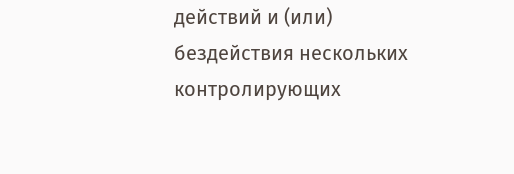действий и (или) бездействия нескольких контролирующих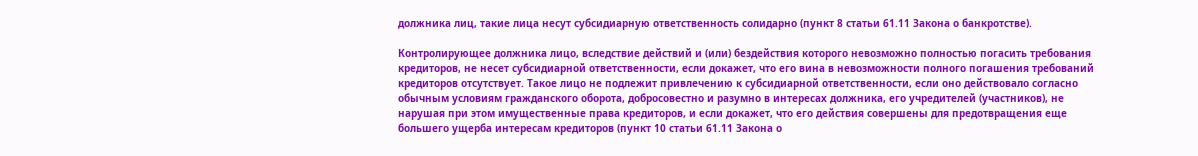должника лиц, такие лица несут субсидиарную ответственность солидарно (пункт 8 статьи 61.11 Закона о банкротстве).

Контролирующее должника лицо, вследствие действий и (или) бездействия которого невозможно полностью погасить требования кредиторов, не несет субсидиарной ответственности, если докажет, что его вина в невозможности полного погашения требований кредиторов отсутствует. Такое лицо не подлежит привлечению к субсидиарной ответственности, если оно действовало согласно обычным условиям гражданского оборота, добросовестно и разумно в интересах должника, его учредителей (участников), не нарушая при этом имущественные права кредиторов, и если докажет, что его действия совершены для предотвращения еще большего ущерба интересам кредиторов (пункт 10 статьи 61.11 Закона о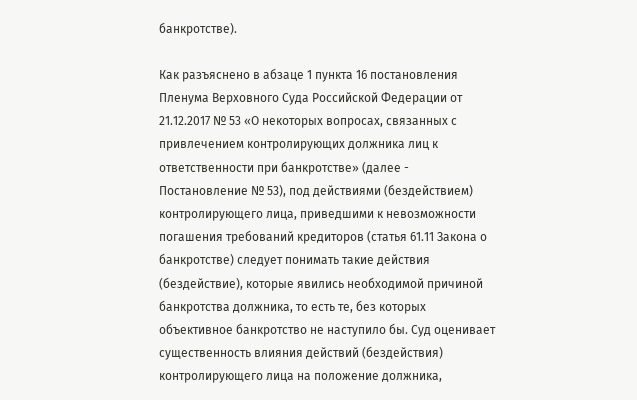банкротстве).

Как разъяснено в абзаце 1 пункта 16 постановления Пленума Верховного Суда Российской Федерации от 21.12.2017 № 53 «О некоторых вопросах, связанных с привлечением контролирующих должника лиц к ответственности при банкротстве» (далее - Постановление № 53), под действиями (бездействием) контролирующего лица, приведшими к невозможности погашения требований кредиторов (статья 61.11 Закона о банкротстве) следует понимать такие действия (бездействие), которые явились необходимой причиной банкротства должника, то есть те, без которых объективное банкротство не наступило бы. Суд оценивает существенность влияния действий (бездействия) контролирующего лица на положение должника,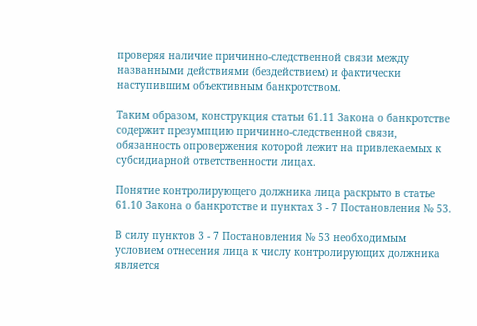проверяя наличие причинно-следственной связи между названными действиями (бездействием) и фактически наступившим объективным банкротством.

Таким образом, конструкция статьи 61.11 Закона о банкротстве содержит презумпцию причинно-следственной связи, обязанность опровержения которой лежит на привлекаемых к субсидиарной ответственности лицах.

Понятие контролирующего должника лица раскрыто в статье 61.10 Закона о банкротстве и пунктах 3 - 7 Постановления № 53.

В силу пунктов 3 - 7 Постановления № 53 необходимым условием отнесения лица к числу контролирующих должника является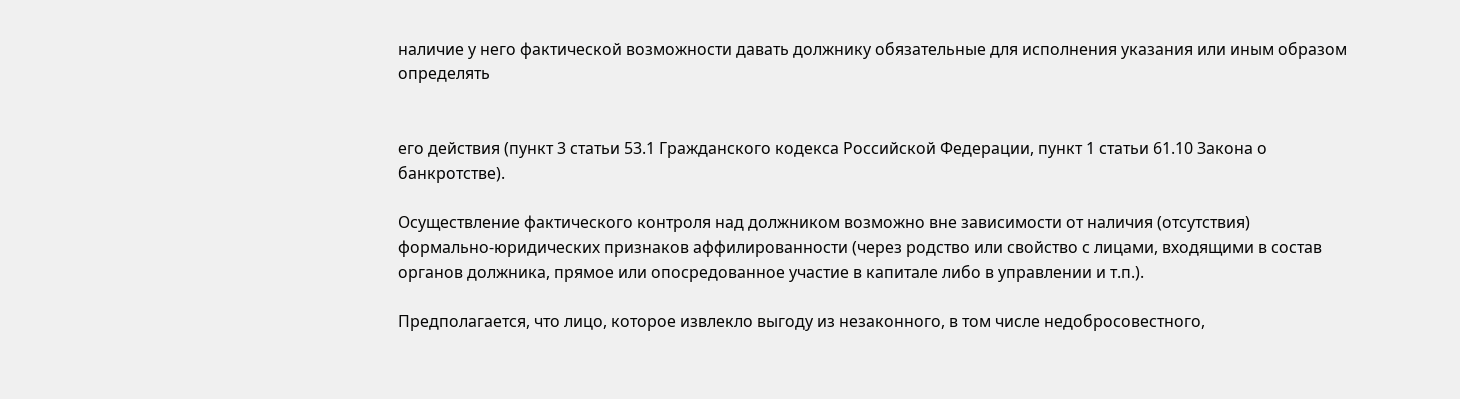наличие у него фактической возможности давать должнику обязательные для исполнения указания или иным образом определять


его действия (пункт 3 статьи 53.1 Гражданского кодекса Российской Федерации, пункт 1 статьи 61.10 Закона о банкротстве).

Осуществление фактического контроля над должником возможно вне зависимости от наличия (отсутствия) формально-юридических признаков аффилированности (через родство или свойство с лицами, входящими в состав органов должника, прямое или опосредованное участие в капитале либо в управлении и т.п.).

Предполагается, что лицо, которое извлекло выгоду из незаконного, в том числе недобросовестного,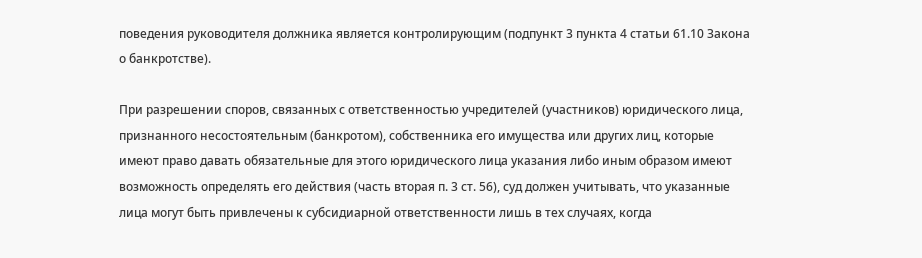поведения руководителя должника является контролирующим (подпункт 3 пункта 4 статьи 61.10 Закона о банкротстве).

При разрешении споров, связанных с ответственностью учредителей (участников) юридического лица, признанного несостоятельным (банкротом), собственника его имущества или других лиц, которые имеют право давать обязательные для этого юридического лица указания либо иным образом имеют возможность определять его действия (часть вторая п. 3 ст. 56), суд должен учитывать, что указанные лица могут быть привлечены к субсидиарной ответственности лишь в тех случаях, когда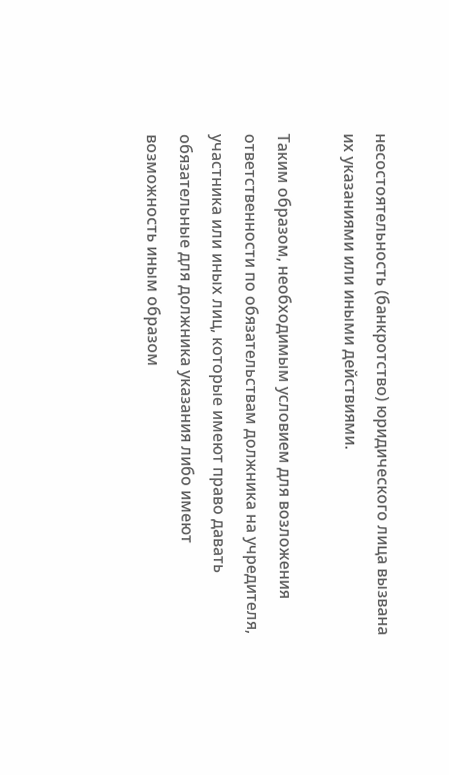несостоятельность (банкротство) юридического лица вызвана их указаниями или иными действиями.

Таким образом, необходимым условием для возложения ответственности по обязательствам должника на учредителя, участника или иных лиц, которые имеют право давать обязательные для должника указания либо имеют возможность иным образом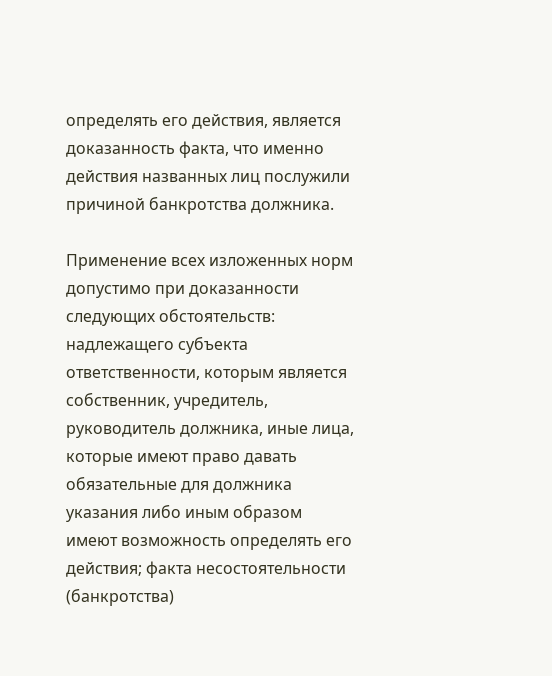определять его действия, является доказанность факта, что именно действия названных лиц послужили причиной банкротства должника.

Применение всех изложенных норм допустимо при доказанности следующих обстоятельств: надлежащего субъекта ответственности, которым является собственник, учредитель, руководитель должника, иные лица, которые имеют право давать обязательные для должника указания либо иным образом имеют возможность определять его действия; факта несостоятельности (банкротства)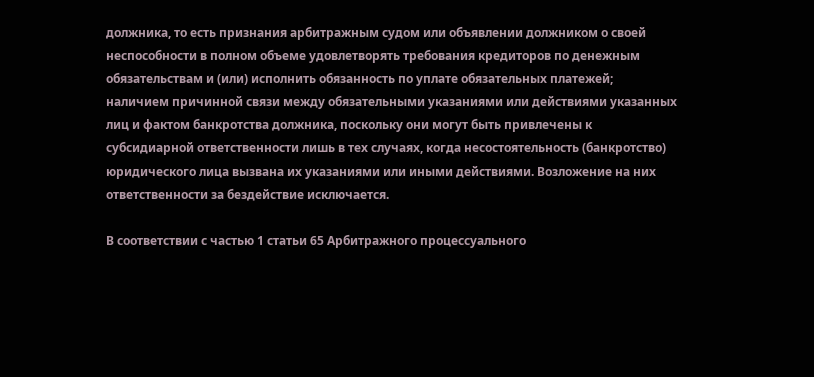должника, то есть признания арбитражным судом или объявлении должником о своей неспособности в полном объеме удовлетворять требования кредиторов по денежным обязательствам и (или) исполнить обязанность по уплате обязательных платежей; наличием причинной связи между обязательными указаниями или действиями указанных лиц и фактом банкротства должника, поскольку они могут быть привлечены к субсидиарной ответственности лишь в тех случаях, когда несостоятельность (банкротство) юридического лица вызвана их указаниями или иными действиями. Возложение на них ответственности за бездействие исключается.

В соответствии с частью 1 статьи 65 Арбитражного процессуального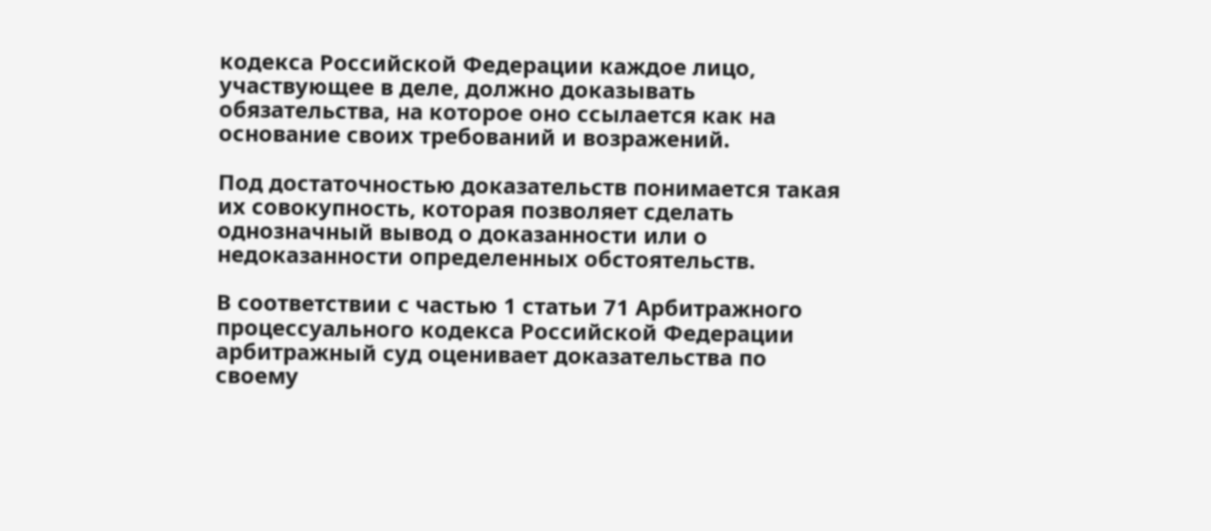кодекса Российской Федерации каждое лицо, участвующее в деле, должно доказывать обязательства, на которое оно ссылается как на основание своих требований и возражений.

Под достаточностью доказательств понимается такая их совокупность, которая позволяет сделать однозначный вывод о доказанности или о недоказанности определенных обстоятельств.

В соответствии с частью 1 статьи 71 Арбитражного процессуального кодекса Российской Федерации арбитражный суд оценивает доказательства по своему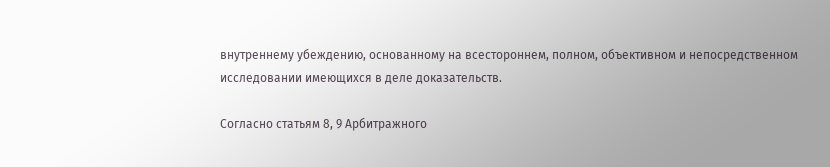внутреннему убеждению, основанному на всестороннем, полном, объективном и непосредственном исследовании имеющихся в деле доказательств.

Согласно статьям 8, 9 Арбитражного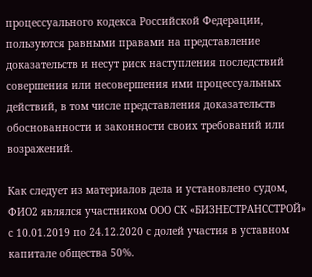процессуального кодекса Российской Федерации, пользуются равными правами на представление доказательств и несут риск наступления последствий совершения или несовершения ими процессуальных действий, в том числе представления доказательств обоснованности и законности своих требований или возражений.

Как следует из материалов дела и установлено судом, ФИО2 являлся участником ООО СК «БИЗНЕСТРАНССТРОЙ» с 10.01.2019 по 24.12.2020 с долей участия в уставном капитале общества 50%.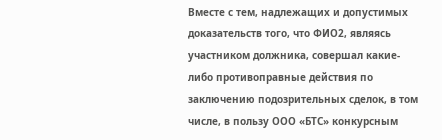Вместе с тем, надлежащих и допустимых доказательств того, что ФИО2, являясь участником должника, совершал какие-либо противоправные действия по заключению подозрительных сделок, в том числе, в пользу ООО «БТС» конкурсным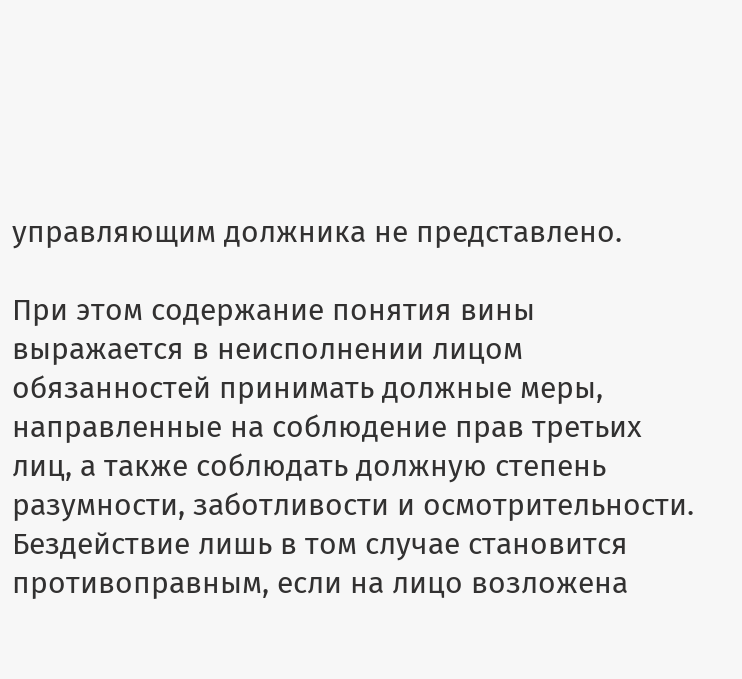управляющим должника не представлено.

При этом содержание понятия вины выражается в неисполнении лицом обязанностей принимать должные меры, направленные на соблюдение прав третьих лиц, а также соблюдать должную степень разумности, заботливости и осмотрительности. Бездействие лишь в том случае становится противоправным, если на лицо возложена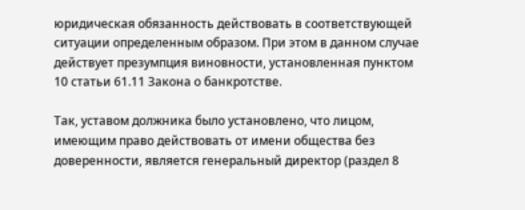юридическая обязанность действовать в соответствующей ситуации определенным образом. При этом в данном случае действует презумпция виновности, установленная пунктом 10 статьи 61.11 Закона о банкротстве.

Так, уставом должника было установлено, что лицом, имеющим право действовать от имени общества без доверенности, является генеральный директор (раздел 8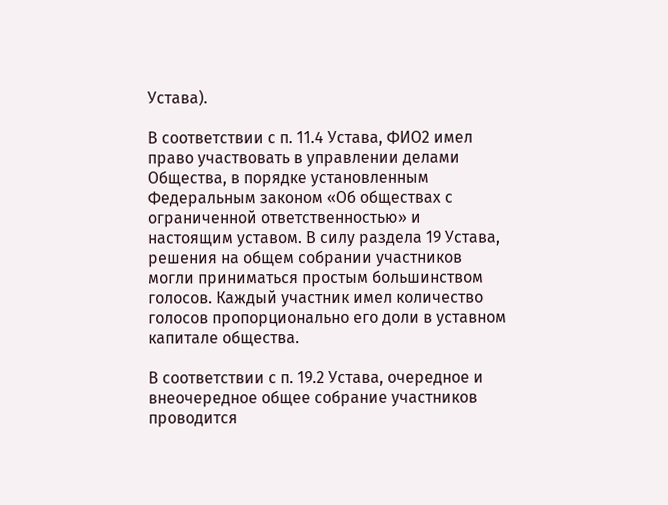Устава).

В соответствии с п. 11.4 Устава, ФИО2 имел право участвовать в управлении делами Общества, в порядке установленным Федеральным законом «Об обществах с ограниченной ответственностью» и настоящим уставом. В силу раздела 19 Устава, решения на общем собрании участников могли приниматься простым большинством голосов. Каждый участник имел количество голосов пропорционально его доли в уставном капитале общества.

В соответствии с п. 19.2 Устава, очередное и внеочередное общее собрание участников проводится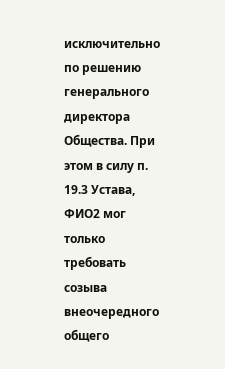исключительно по решению генерального директора Общества. При этом в силу п. 19.3 Устава, ФИО2 мог только требовать созыва внеочередного общего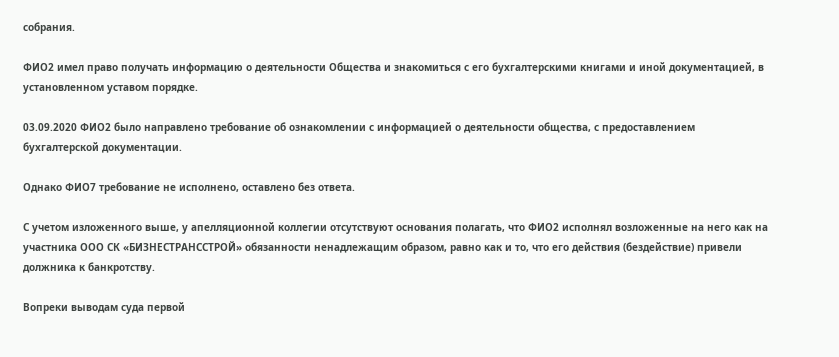собрания.

ФИО2 имел право получать информацию о деятельности Общества и знакомиться с его бухгалтерскими книгами и иной документацией, в установленном уставом порядке.

03.09.2020 ФИО2 было направлено требование об ознакомлении с информацией о деятельности общества, с предоставлением бухгалтерской документации.

Однако ФИО7 требование не исполнено, оставлено без ответа.

С учетом изложенного выше, у апелляционной коллегии отсутствуют основания полагать, что ФИО2 исполнял возложенные на него как на участника ООО СК «БИЗНЕСТРАНССТРОЙ» обязанности ненадлежащим образом, равно как и то, что его действия (бездействие) привели должника к банкротству.

Вопреки выводам суда первой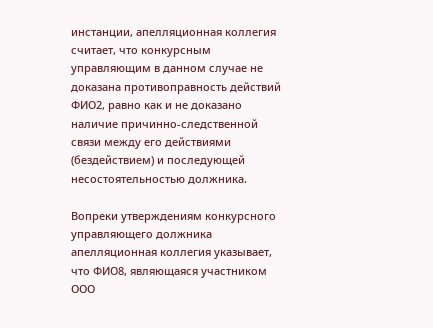инстанции, апелляционная коллегия считает, что конкурсным управляющим в данном случае не доказана противоправность действий ФИО2, равно как и не доказано наличие причинно-следственной связи между его действиями (бездействием) и последующей несостоятельностью должника.

Вопреки утверждениям конкурсного управляющего должника апелляционная коллегия указывает, что ФИО8, являющаяся участником ООО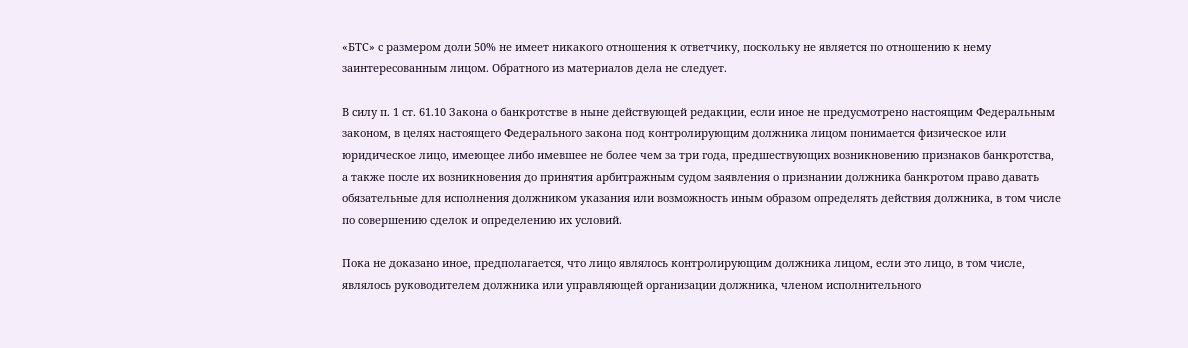«БТС» с размером доли 50% не имеет никакого отношения к ответчику, поскольку не является по отношению к нему заинтересованным лицом. Обратного из материалов дела не следует.

В силу п. 1 ст. 61.10 Закона о банкротстве в ныне действующей редакции, если иное не предусмотрено настоящим Федеральным законом, в целях настоящего Федерального закона под контролирующим должника лицом понимается физическое или юридическое лицо, имеющее либо имевшее не более чем за три года, предшествующих возникновению признаков банкротства, а также после их возникновения до принятия арбитражным судом заявления о признании должника банкротом право давать обязательные для исполнения должником указания или возможность иным образом определять действия должника, в том числе по совершению сделок и определению их условий.

Пока не доказано иное, предполагается, что лицо являлось контролирующим должника лицом, если это лицо, в том числе, являлось руководителем должника или управляющей организации должника, членом исполнительного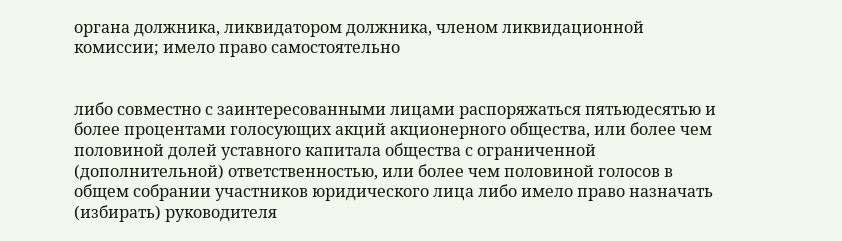органа должника, ликвидатором должника, членом ликвидационной комиссии; имело право самостоятельно


либо совместно с заинтересованными лицами распоряжаться пятьюдесятью и более процентами голосующих акций акционерного общества, или более чем половиной долей уставного капитала общества с ограниченной (дополнительной) ответственностью, или более чем половиной голосов в общем собрании участников юридического лица либо имело право назначать (избирать) руководителя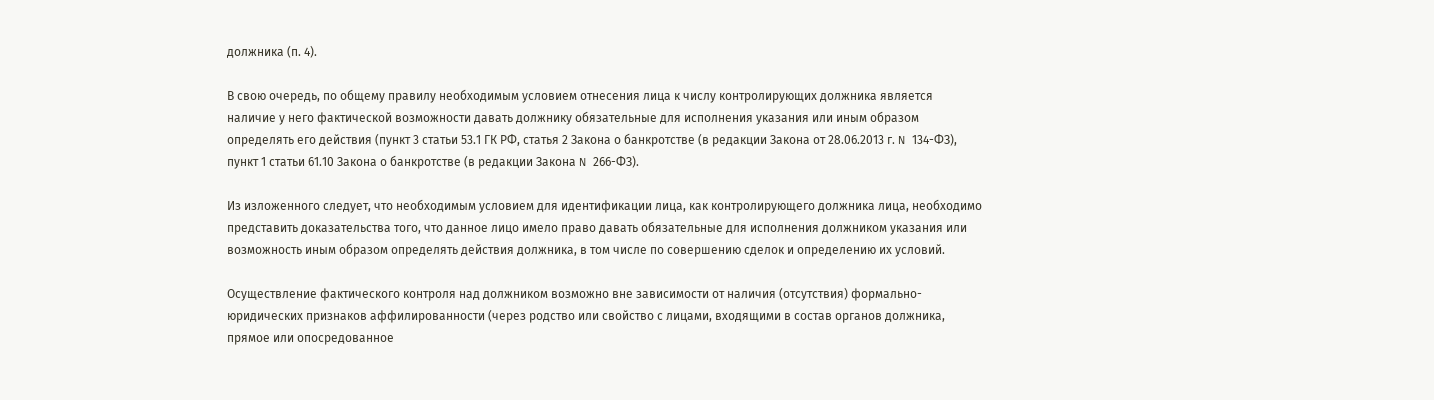должника (п. 4).

В свою очередь, по общему правилу необходимым условием отнесения лица к числу контролирующих должника является наличие у него фактической возможности давать должнику обязательные для исполнения указания или иным образом определять его действия (пункт 3 статьи 53.1 ГК РФ, статья 2 Закона о банкротстве (в редакции Закона от 28.06.2013 г. N 134-ФЗ), пункт 1 статьи 61.10 Закона о банкротстве (в редакции Закона N 266-ФЗ).

Из изложенного следует, что необходимым условием для идентификации лица, как контролирующего должника лица, необходимо представить доказательства того, что данное лицо имело право давать обязательные для исполнения должником указания или возможность иным образом определять действия должника, в том числе по совершению сделок и определению их условий.

Осуществление фактического контроля над должником возможно вне зависимости от наличия (отсутствия) формально-юридических признаков аффилированности (через родство или свойство с лицами, входящими в состав органов должника, прямое или опосредованное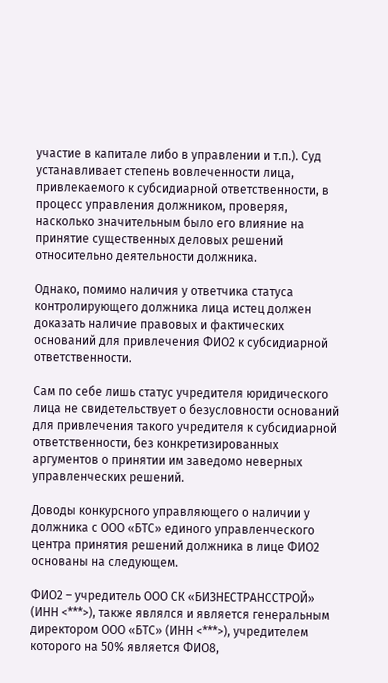участие в капитале либо в управлении и т.п.). Суд устанавливает степень вовлеченности лица, привлекаемого к субсидиарной ответственности, в процесс управления должником, проверяя, насколько значительным было его влияние на принятие существенных деловых решений относительно деятельности должника.

Однако, помимо наличия у ответчика статуса контролирующего должника лица истец должен доказать наличие правовых и фактических оснований для привлечения ФИО2 к субсидиарной ответственности.

Сам по себе лишь статус учредителя юридического лица не свидетельствует о безусловности оснований для привлечения такого учредителя к субсидиарной ответственности, без конкретизированных аргументов о принятии им заведомо неверных управленческих решений.

Доводы конкурсного управляющего о наличии у должника с ООО «БТС» единого управленческого центра принятия решений должника в лице ФИО2 основаны на следующем.

ФИО2 – учредитель ООО СК «БИЗНЕСТРАНССТРОЙ» (ИНН <***>), также являлся и является генеральным директором ООО «БТС» (ИНН <***>), учредителем которого на 50% является ФИО8,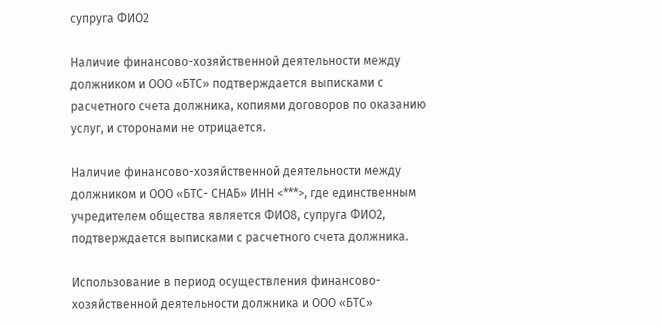супруга ФИО2

Наличие финансово-хозяйственной деятельности между должником и ООО «БТС» подтверждается выписками с расчетного счета должника, копиями договоров по оказанию услуг, и сторонами не отрицается.

Наличие финансово-хозяйственной деятельности между должником и ООО «БТС- СНАБ» ИНН <***>, где единственным учредителем общества является ФИО8, супруга ФИО2, подтверждается выписками с расчетного счета должника.

Использование в период осуществления финансово-хозяйственной деятельности должника и ООО «БТС»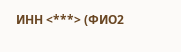ИНН <***> (ФИО2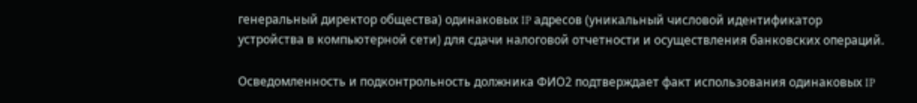генеральный директор общества) одинаковых IP адресов (уникальный числовой идентификатор устройства в компьютерной сети) для сдачи налоговой отчетности и осуществления банковских операций.

Осведомленность и подконтрольность должника ФИО2 подтверждает факт использования одинаковых IP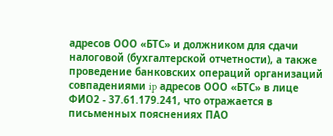адресов ООО «БТС» и должником для сдачи налоговой (бухгалтерской отчетности), а также проведение банковских операций организаций совпадениями ip адресов ООО «БТС» в лице ФИО2 - 37.61.179.241, что отражается в письменных пояснениях ПАО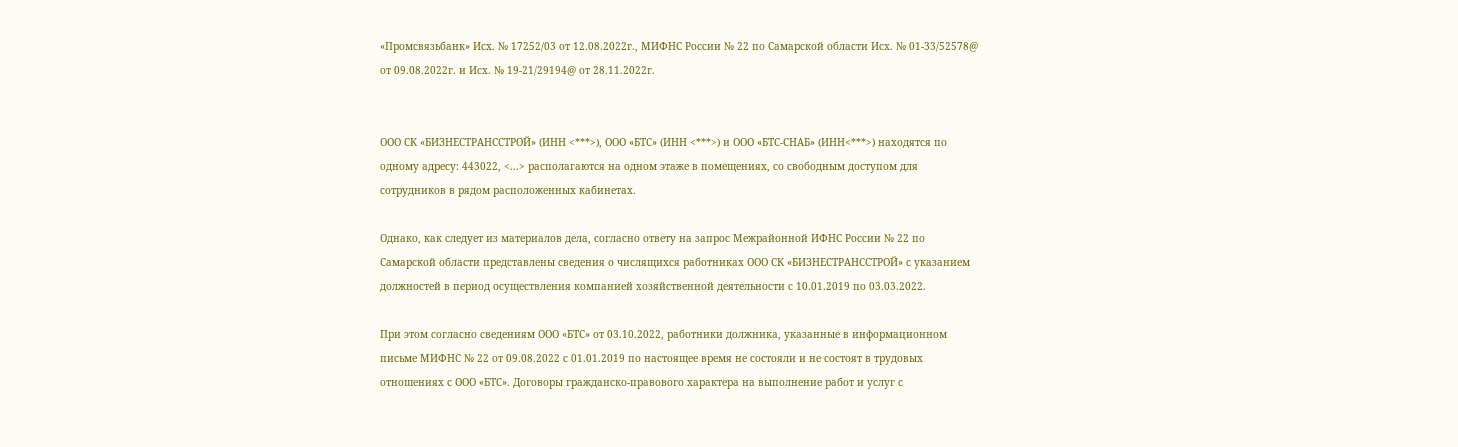«Промсвязьбанк» Исх. № 17252/03 от 12.08.2022г., МИФНС России № 22 по Самарской области Исх. № 01-33/52578@ от 09.08.2022г. и Исх. № 19-21/29194@ от 28.11.2022г.


ООО СК «БИЗНЕСТРАНССТРОЙ» (ИНН <***>), ООО «БТС» (ИНН <***>) и ООО «БТС-СНАБ» (ИНН<***>) находятся по одному адресу: 443022, <...> располагаются на одном этаже в помещениях, со свободным доступом для сотрудников в рядом расположенных кабинетах.

Однако, как следует из материалов дела, согласно ответу на запрос Межрайонной ИФНС России № 22 по Самарской области представлены сведения о числящихся работниках ООО СК «БИЗНЕСТРАНССТРОЙ» с указанием должностей в период осуществления компанией хозяйственной деятельности с 10.01.2019 по 03.03.2022.

При этом согласно сведениям ООО «БТС» от 03.10.2022, работники должника, указанные в информационном письме МИФНС № 22 от 09.08.2022 с 01.01.2019 по настоящее время не состояли и не состоят в трудовых отношениях с ООО «БТС». Договоры гражданско-правового характера на выполнение работ и услуг с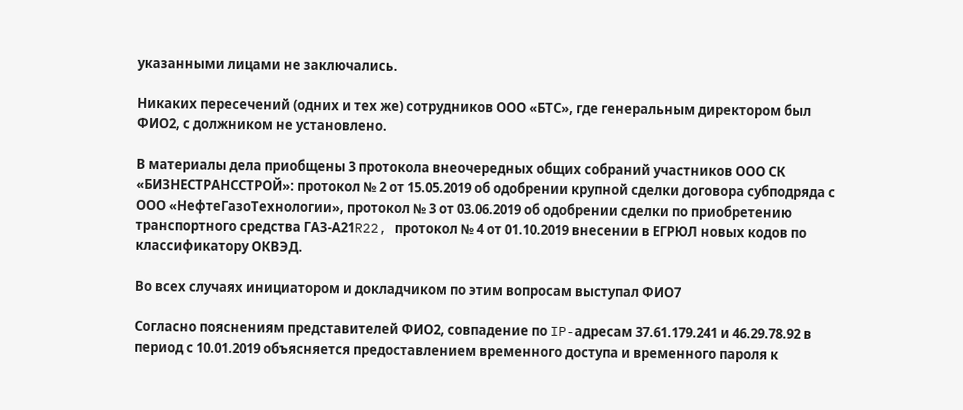указанными лицами не заключались.

Никаких пересечений (одних и тех же) сотрудников ООО «БТС», где генеральным директором был ФИО2, с должником не установлено.

В материалы дела приобщены 3 протокола внеочередных общих собраний участников ООО СК «БИЗНЕСТРАНССТРОЙ»: протокол № 2 от 15.05.2019 об одобрении крупной сделки договора субподряда с ООО «НефтеГазоТехнологии», протокол № 3 от 03.06.2019 об одобрении сделки по приобретению транспортного средства ГАЗ-А21R22, протокол № 4 от 01.10.2019 внесении в ЕГРЮЛ новых кодов по классификатору ОКВЭД.

Во всех случаях инициатором и докладчиком по этим вопросам выступал ФИО7

Согласно пояснениям представителей ФИО2, совпадение по IP-адресам 37.61.179.241 и 46.29.78.92 в период с 10.01.2019 объясняется предоставлением временного доступа и временного пароля к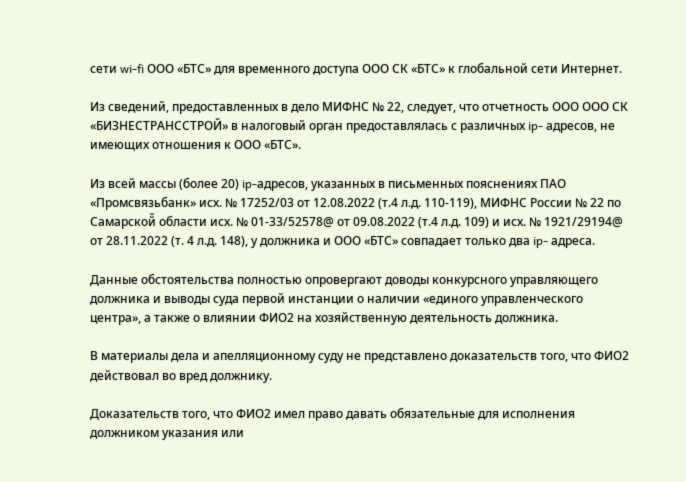сети wi-fi ООО «БТС» для временного доступа ООО СК «БТС» к глобальной сети Интернет.

Из сведений, предоставленных в дело МИФНС № 22, следует, что отчетность ООО ООО СК «БИЗНЕСТРАНССТРОЙ» в налоговый орган предоставлялась с различных ip- адресов, не имеющих отношения к ООО «БТС».

Из всей массы (более 20) ip-адресов, указанных в письменных пояснениях ПАО «Промсвязьбанк» исх. № 17252/03 от 12.08.2022 (т.4 л.д. 110-119), МИФНС России № 22 по Самарской̆ области исх. № 01-33/52578@ от 09.08.2022 (т.4 л.д. 109) и исх. № 1921/29194@ от 28.11.2022 (т. 4 л.д. 148), у должника и ООО «БТС» совпадает только два ip- адреса.

Данные обстоятельства полностью опровергают доводы конкурсного управляющего должника и выводы суда первой инстанции о наличии «единого управленческого центра», а также о влиянии ФИО2 на хозяйственную деятельность должника.

В материалы дела и апелляционному суду не представлено доказательств того, что ФИО2 действовал во вред должнику.

Доказательств того, что ФИО2 имел право давать обязательные для исполнения должником указания или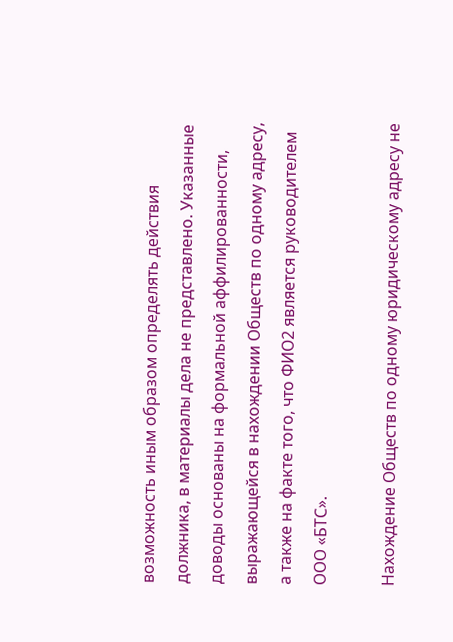возможность иным образом определять действия должника, в материалы дела не представлено. Указанные доводы основаны на формальной аффилированности, выражающейся в нахождении Обществ по одному адресу, а также на факте того, что ФИО2 является руководителем ООО «БТС».

Нахождение Обществ по одному юридическому адресу не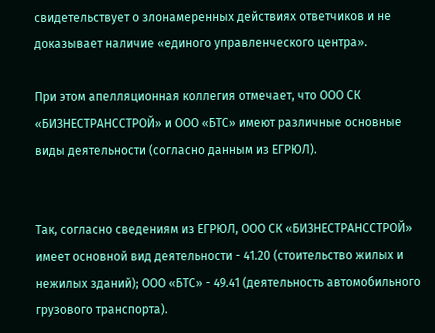свидетельствует о злонамеренных действиях ответчиков и не доказывает наличие «единого управленческого центра».

При этом апелляционная коллегия отмечает, что ООО СК «БИЗНЕСТРАНССТРОЙ» и ООО «БТС» имеют различные основные виды деятельности (согласно данным из ЕГРЮЛ).


Так, согласно сведениям из ЕГРЮЛ, ООО СК «БИЗНЕСТРАНССТРОЙ» имеет основной вид деятельности - 41.20 (стоительство жилых и нежилых зданий); ООО «БТС» - 49.41 (деятельность автомобильного грузового транспорта).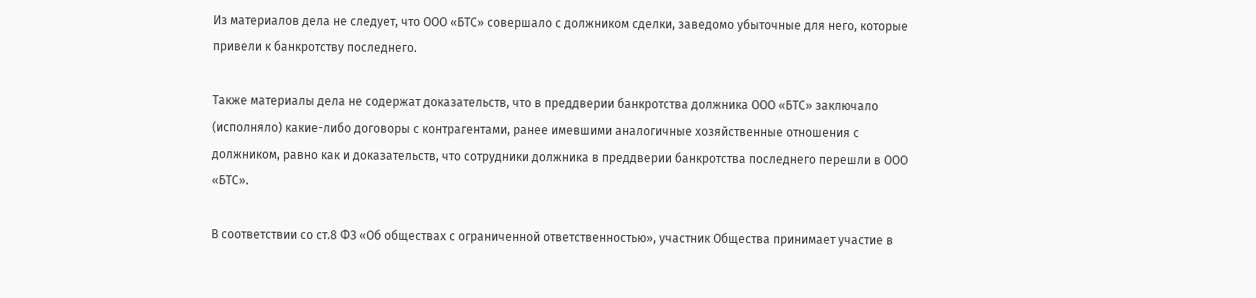Из материалов дела не следует, что ООО «БТС» совершало с должником сделки, заведомо убыточные для него, которые привели к банкротству последнего.

Также материалы дела не содержат доказательств, что в преддверии банкротства должника ООО «БТС» заключало (исполняло) какие-либо договоры с контрагентами, ранее имевшими аналогичные хозяйственные отношения с должником, равно как и доказательств, что сотрудники должника в преддверии банкротства последнего перешли в ООО «БТС».

В соответствии со ст.8 ФЗ «Об обществах с ограниченной ответственностью», участник Общества принимает участие в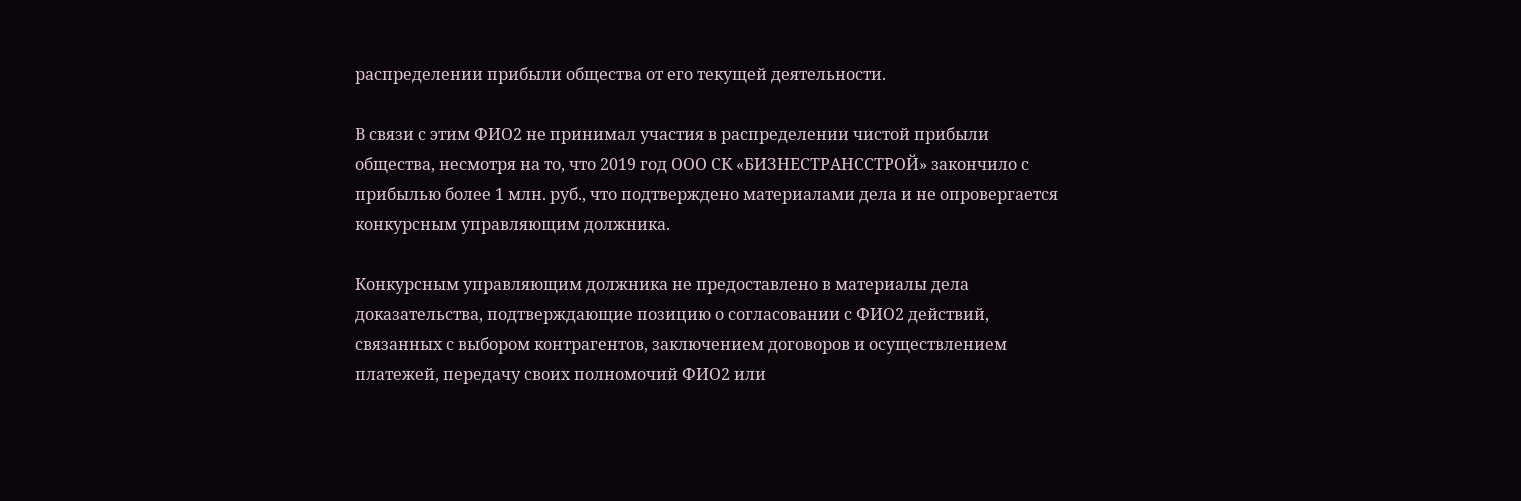распределении прибыли общества от его текущей деятельности.

В связи с этим ФИО2 не принимал участия в распределении чистой прибыли общества, несмотря на то, что 2019 год ООО СК «БИЗНЕСТРАНССТРОЙ» закончило с прибылью более 1 млн. руб., что подтверждено материалами дела и не опровергается конкурсным управляющим должника.

Конкурсным управляющим должника не предоставлено в материалы дела доказательства, подтверждающие позицию о согласовании с ФИО2 действий, связанных с выбором контрагентов, заключением договоров и осуществлением платежей, передачу своих полномочий ФИО2 или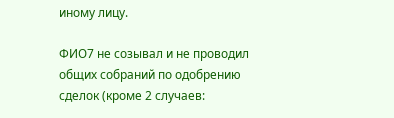иному лицу.

ФИО7 не созывал и не проводил общих собраний по одобрению сделок (кроме 2 случаев: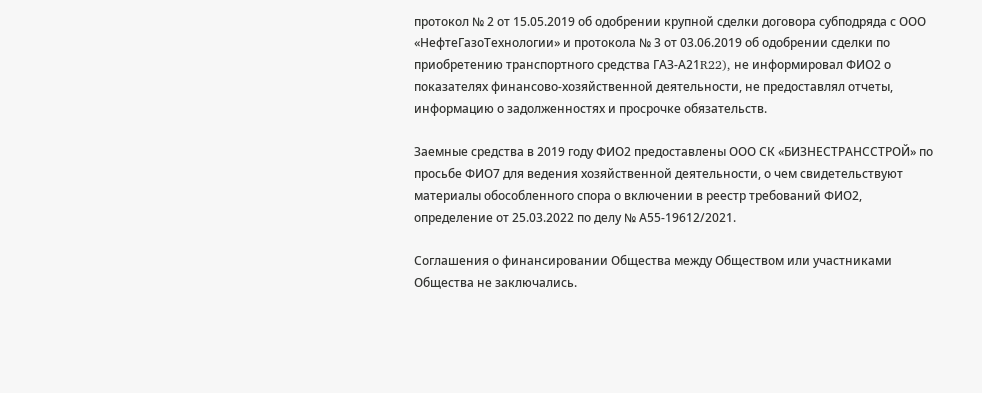протокол № 2 от 15.05.2019 об одобрении крупной сделки договора субподряда с ООО «НефтеГазоТехнологии» и протокола № 3 от 03.06.2019 об одобрении сделки по приобретению транспортного средства ГАЗ-А21R22), не информировал ФИО2 о показателях финансово-хозяйственной деятельности, не предоставлял отчеты, информацию о задолженностях и просрочке обязательств.

Заемные средства в 2019 году ФИО2 предоставлены ООО СК «БИЗНЕСТРАНССТРОЙ» по просьбе ФИО7 для ведения хозяйственной деятельности, о чем свидетельствуют материалы обособленного спора о включении в реестр требований ФИО2, определение от 25.03.2022 по делу № А55-19612/2021.

Соглашения о финансировании Общества между Обществом или участниками Общества не заключались.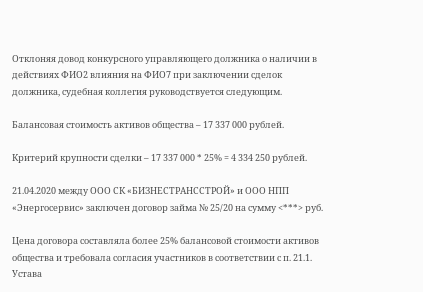Отклоняя довод конкурсного управляющего должника о наличии в действиях ФИО2 влияния на ФИО7 при заключении сделок должника, судебная коллегия руководствуется следующим.

Балансовая стоимость активов общества – 17 337 000 рублей.

Критерий крупности сделки – 17 337 000 * 25% = 4 334 250 рублей.

21.04.2020 между ООО СК «БИЗНЕСТРАНССТРОЙ» и ООО НПП «Энергосервис» заключен договор займа № 25/20 на сумму <***> руб.

Цена договора составляла более 25% балансовой стоимости активов общества и требовала согласия участников в соответствии с п. 21.1. Устава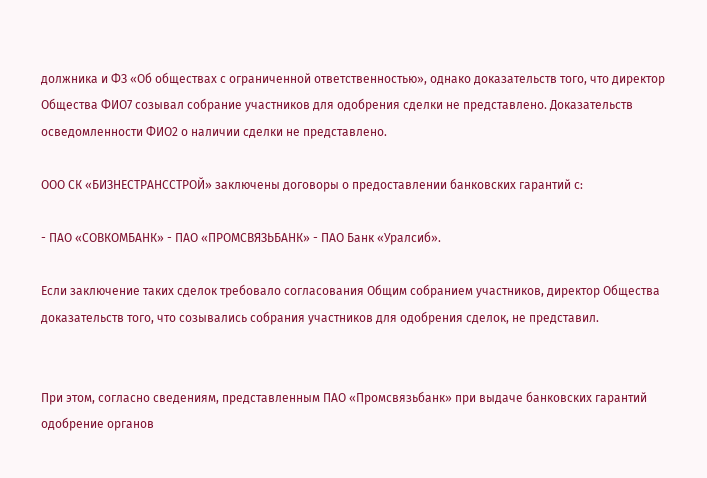должника и ФЗ «Об обществах с ограниченной ответственностью», однако доказательств того, что директор Общества ФИО7 созывал собрание участников для одобрения сделки не представлено. Доказательств осведомленности ФИО2 о наличии сделки не представлено.

ООО СК «БИЗНЕСТРАНССТРОЙ» заключены договоры о предоставлении банковских гарантий с:

- ПАО «СОВКОМБАНК» - ПАО «ПРОМСВЯЗЬБАНК» - ПАО Банк «Уралсиб».

Если заключение таких сделок требовало согласования Общим собранием участников, директор Общества доказательств того, что созывались собрания участников для одобрения сделок, не представил.


При этом, согласно сведениям, представленным ПАО «Промсвязьбанк» при выдаче банковских гарантий одобрение органов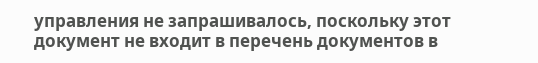управления не запрашивалось, поскольку этот документ не входит в перечень документов в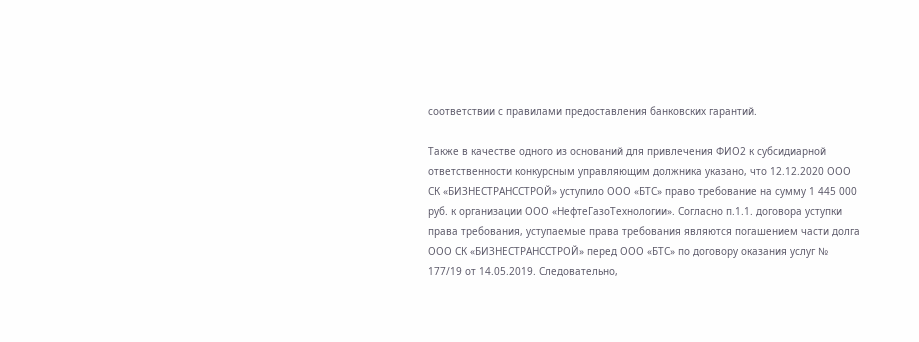соответствии с правилами предоставления банковских гарантий.

Также в качестве одного из оснований для привлечения ФИО2 к субсидиарной ответственности конкурсным управляющим должника указано, что 12.12.2020 ООО СК «БИЗНЕСТРАНССТРОЙ» уступило ООО «БТС» право требование на сумму 1 445 000 руб. к организации ООО «НефтеГазоТехнологии». Согласно п.1.1. договора уступки права требования, уступаемые права требования являются погашением части долга ООО СК «БИЗНЕСТРАНССТРОЙ» перед ООО «БТС» по договору оказания услуг № 177/19 от 14.05.2019. Следовательно,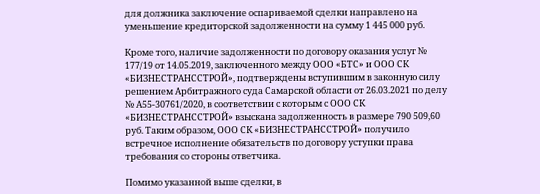для должника заключение оспариваемой сделки направлено на уменьшение кредиторской задолженности на сумму 1 445 000 руб.

Кроме того, наличие задолженности по договору оказания услуг № 177/19 от 14.05.2019, заключенного между ООО «БТС» и ООО СК «БИЗНЕСТРАНССТРОЙ», подтверждены вступившим в законную силу решением Арбитражного суда Самарской области от 26.03.2021 по делу № А55-30761/2020, в соответствии с которым с ООО СК «БИЗНЕСТРАНССТРОЙ» взыскана задолженность в размере 790 509,60 руб. Таким образом, ООО СК «БИЗНЕСТРАНССТРОЙ» получило встречное исполнение обязательств по договору уступки права требования со стороны ответчика.

Помимо указанной выше сделки, в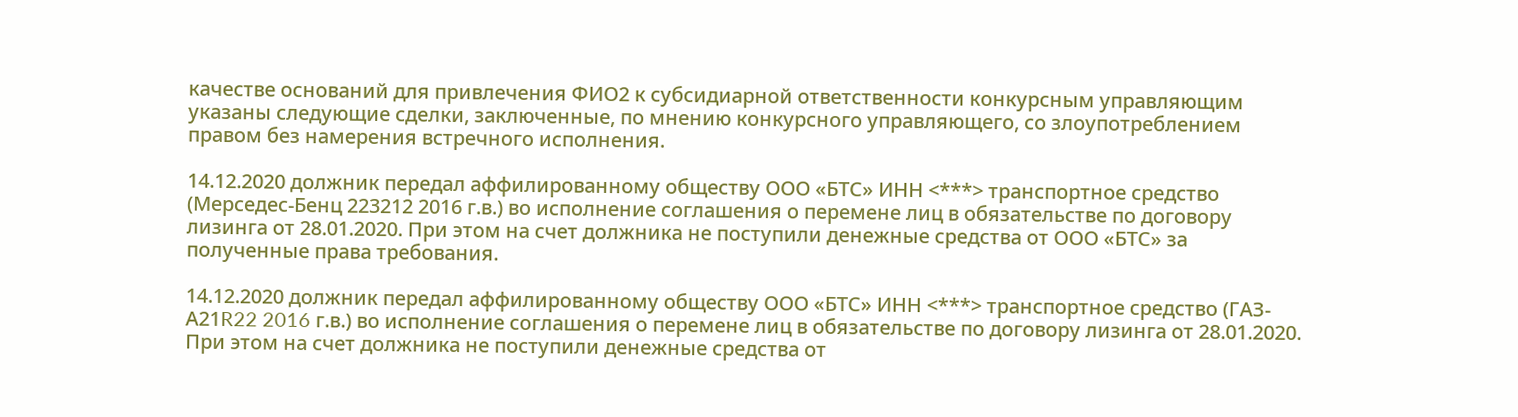качестве оснований для привлечения ФИО2 к субсидиарной ответственности конкурсным управляющим указаны следующие сделки, заключенные, по мнению конкурсного управляющего, со злоупотреблением правом без намерения встречного исполнения.

14.12.2020 должник передал аффилированному обществу ООО «БТС» ИНН <***> транспортное средство (Мерседес-Бенц 223212 2016 г.в.) во исполнение соглашения о перемене лиц в обязательстве по договору лизинга от 28.01.2020. При этом на счет должника не поступили денежные средства от ООО «БТС» за полученные права требования.

14.12.2020 должник передал аффилированному обществу ООО «БТС» ИНН <***> транспортное средство (ГАЗ-А21R22 2016 г.в.) во исполнение соглашения о перемене лиц в обязательстве по договору лизинга от 28.01.2020. При этом на счет должника не поступили денежные средства от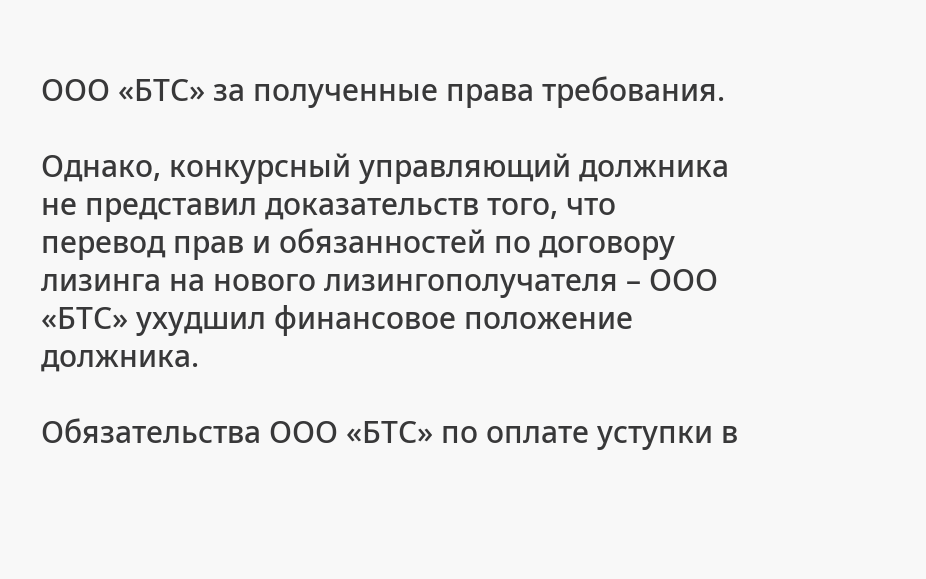ООО «БТС» за полученные права требования.

Однако, конкурсный управляющий должника не представил доказательств того, что перевод прав и обязанностей по договору лизинга на нового лизингополучателя – ООО «БТС» ухудшил финансовое положение должника.

Обязательства ООО «БТС» по оплате уступки в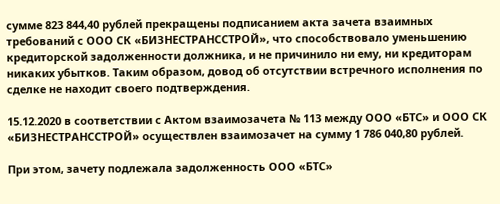сумме 823 844,40 рублей прекращены подписанием акта зачета взаимных требований с ООО СК «БИЗНЕСТРАНССТРОЙ», что способствовало уменьшению кредиторской задолженности должника, и не причинило ни ему, ни кредиторам никаких убытков. Таким образом, довод об отсутствии встречного исполнения по сделке не находит своего подтверждения.

15.12.2020 в соответствии с Актом взаимозачета № 113 между ООО «БТС» и ООО СК «БИЗНЕСТРАНССТРОЙ» осуществлен взаимозачет на сумму 1 786 040,80 рублей.

При этом, зачету подлежала задолженность ООО «БТС»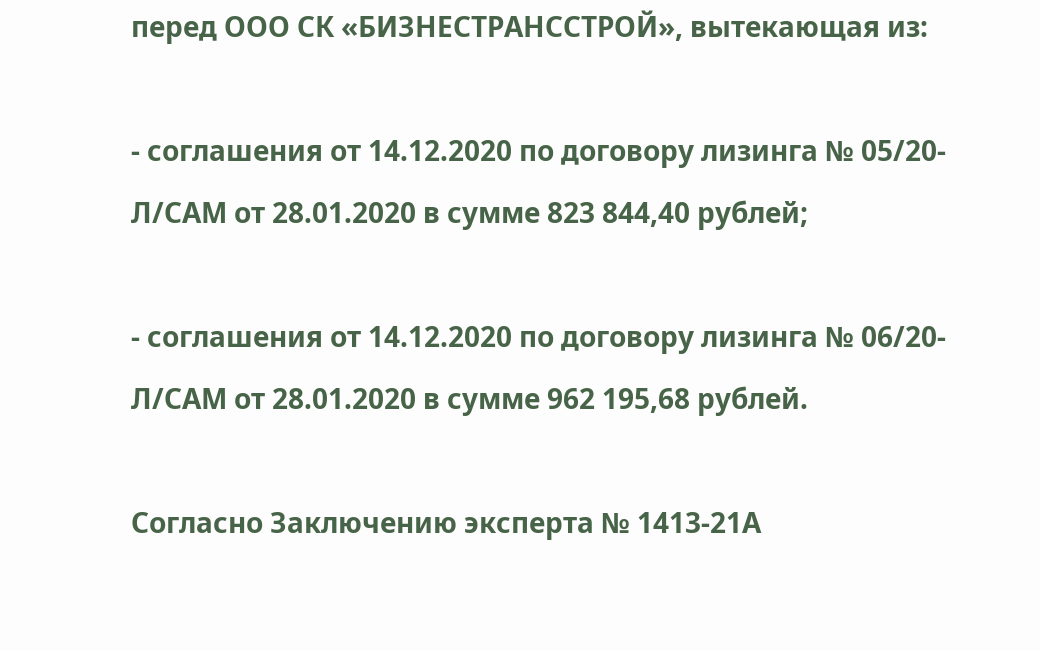перед ООО СК «БИЗНЕСТРАНССТРОЙ», вытекающая из:

- соглашения от 14.12.2020 по договору лизинга № 05/20-Л/САМ от 28.01.2020 в сумме 823 844,40 рублей;

- соглашения от 14.12.2020 по договору лизинга № 06/20-Л/САМ от 28.01.2020 в сумме 962 195,68 рублей.

Согласно Заключению эксперта № 1413-21А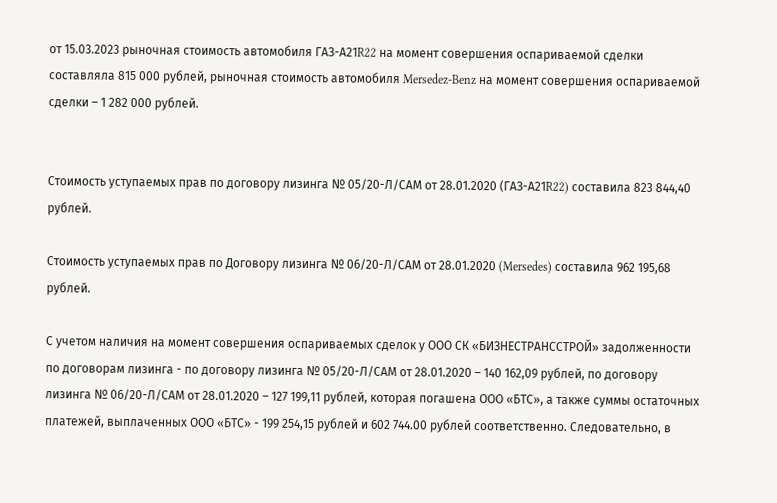от 15.03.2023 рыночная стоимость автомобиля ГАЗ-А21R22 на момент совершения оспариваемой сделки составляла 815 000 рублей, рыночная стоимость автомобиля Mersedez-Benz на момент совершения оспариваемой сделки – 1 282 000 рублей.


Стоимость уступаемых прав по договору лизинга № 05/20-Л/САМ от 28.01.2020 (ГАЗ-А21R22) составила 823 844,40 рублей.

Стоимость уступаемых прав по Договору лизинга № 06/20-Л/САМ от 28.01.2020 (Mersedes) составила 962 195,68 рублей.

С учетом наличия на момент совершения оспариваемых сделок у ООО СК «БИЗНЕСТРАНССТРОЙ» задолженности по договорам лизинга - по договору лизинга № 05/20-Л/САМ от 28.01.2020 – 140 162,09 рублей, по договору лизинга № 06/20-Л/САМ от 28.01.2020 – 127 199,11 рублей, которая погашена ООО «БТС», а также суммы остаточных платежей, выплаченных ООО «БТС» - 199 254,15 рублей и 602 744.00 рублей соответственно. Следовательно, в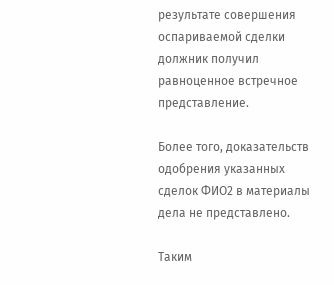результате совершения оспариваемой сделки должник получил равноценное встречное представление.

Более того, доказательств одобрения указанных сделок ФИО2 в материалы дела не представлено.

Таким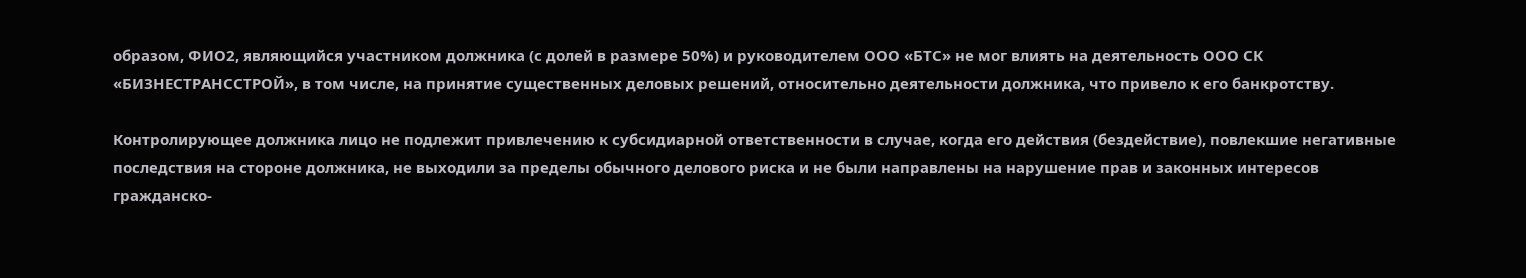образом, ФИО2, являющийся участником должника (с долей в размере 50%) и руководителем ООО «БТС» не мог влиять на деятельность ООО СК «БИЗНЕСТРАНССТРОЙ», в том числе, на принятие существенных деловых решений, относительно деятельности должника, что привело к его банкротству.

Контролирующее должника лицо не подлежит привлечению к субсидиарной ответственности в случае, когда его действия (бездействие), повлекшие негативные последствия на стороне должника, не выходили за пределы обычного делового риска и не были направлены на нарушение прав и законных интересов гражданско-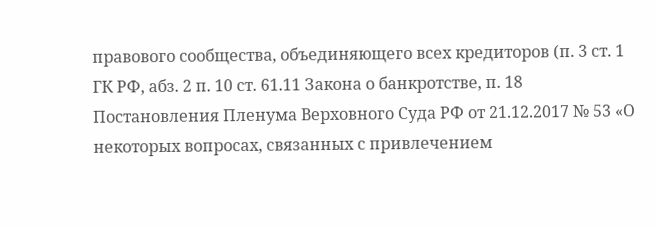правового сообщества, объединяющего всех кредиторов (п. 3 ст. 1 ГК РФ, абз. 2 п. 10 ст. 61.11 Закона о банкротстве, п. 18 Постановления Пленума Верховного Суда РФ от 21.12.2017 № 53 «О некоторых вопросах, связанных с привлечением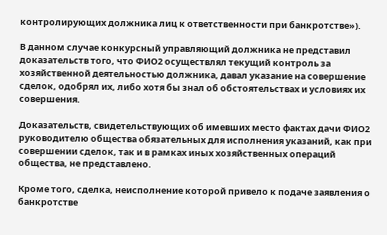контролирующих должника лиц к ответственности при банкротстве»).

В данном случае конкурсный управляющий должника не представил доказательств того, что ФИО2 осуществлял текущий контроль за хозяйственной деятельностью должника, давал указание на совершение сделок, одобрял их, либо хотя бы знал об обстоятельствах и условиях их совершения.

Доказательств, свидетельствующих об имевших место фактах дачи ФИО2 руководителю общества обязательных для исполнения указаний, как при совершении сделок, так и в рамках иных хозяйственных операций общества, не представлено.

Кроме того, сделка, неисполнение которой привело к подаче заявления о банкротстве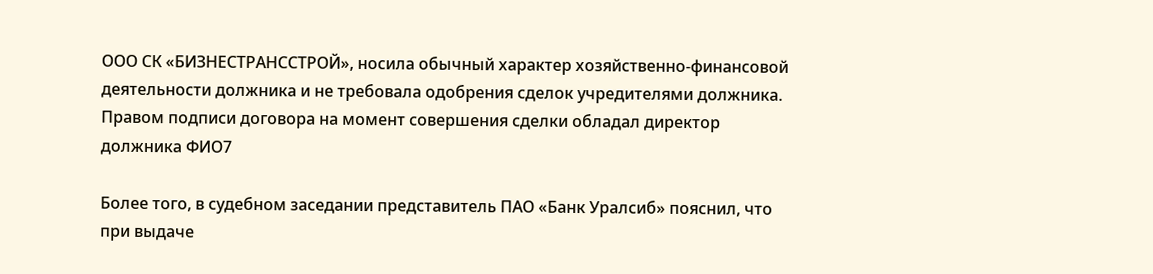ООО СК «БИЗНЕСТРАНССТРОЙ», носила обычный характер хозяйственно-финансовой деятельности должника и не требовала одобрения сделок учредителями должника. Правом подписи договора на момент совершения сделки обладал директор должника ФИО7

Более того, в судебном заседании представитель ПАО «Банк Уралсиб» пояснил, что при выдаче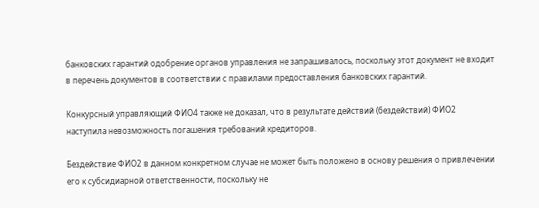банковских гарантий одобрение органов управления не запрашивалось, поскольку этот документ не входит в перечень документов в соответствии с правилами предоставления банковских гарантий.

Конкурсный управляющий ФИО4 также не доказал, что в результате действий (бездействий) ФИО2 наступила невозможность погашения требований кредиторов.

Бездействие ФИО2 в данном конкретном случае не может быть положено в основу решения о привлечении его к субсидиарной ответственности, поскольку не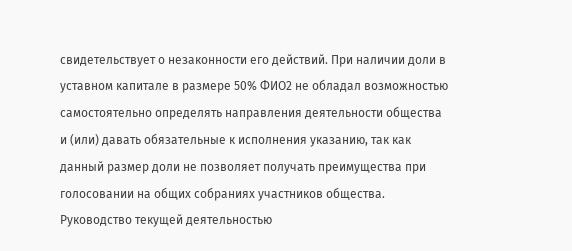свидетельствует о незаконности его действий. При наличии доли в уставном капитале в размере 50% ФИО2 не обладал возможностью самостоятельно определять направления деятельности общества и (или) давать обязательные к исполнения указанию, так как данный размер доли не позволяет получать преимущества при голосовании на общих собраниях участников общества. Руководство текущей деятельностью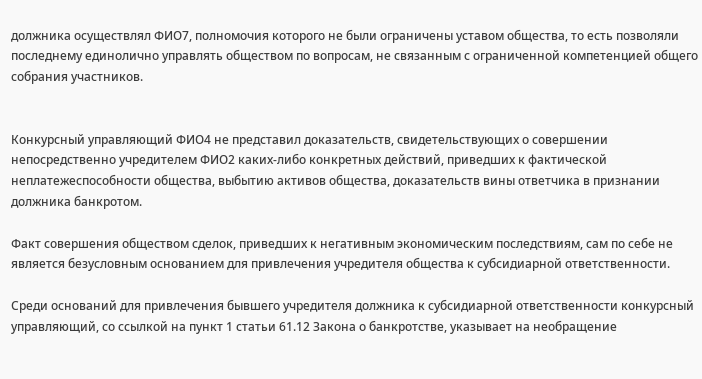должника осуществлял ФИО7, полномочия которого не были ограничены уставом общества, то есть позволяли последнему единолично управлять обществом по вопросам, не связанным с ограниченной компетенцией общего собрания участников.


Конкурсный управляющий ФИО4 не представил доказательств, свидетельствующих о совершении непосредственно учредителем ФИО2 каких-либо конкретных действий, приведших к фактической неплатежеспособности общества, выбытию активов общества, доказательств вины ответчика в признании должника банкротом.

Факт совершения обществом сделок, приведших к негативным экономическим последствиям, сам по себе не является безусловным основанием для привлечения учредителя общества к субсидиарной ответственности.

Среди оснований для привлечения бывшего учредителя должника к субсидиарной ответственности конкурсный управляющий, со ссылкой на пункт 1 статьи 61.12 Закона о банкротстве, указывает на необращение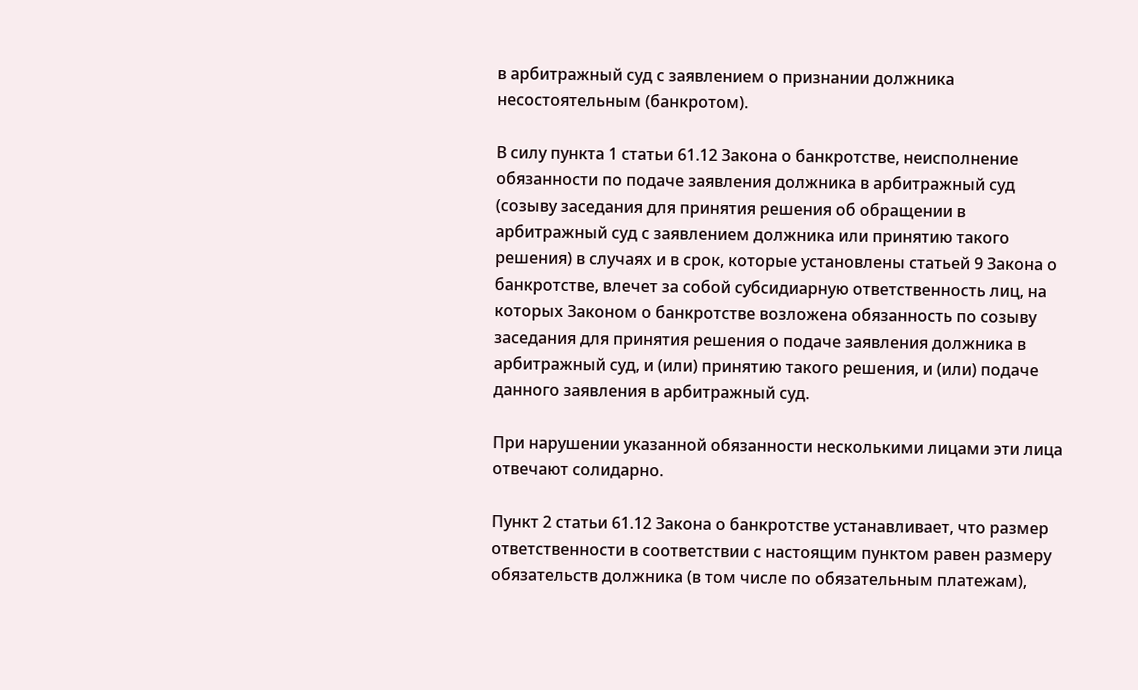в арбитражный суд с заявлением о признании должника несостоятельным (банкротом).

В силу пункта 1 статьи 61.12 Закона о банкротстве, неисполнение обязанности по подаче заявления должника в арбитражный суд (созыву заседания для принятия решения об обращении в арбитражный суд с заявлением должника или принятию такого решения) в случаях и в срок, которые установлены статьей 9 Закона о банкротстве, влечет за собой субсидиарную ответственность лиц, на которых Законом о банкротстве возложена обязанность по созыву заседания для принятия решения о подаче заявления должника в арбитражный суд, и (или) принятию такого решения, и (или) подаче данного заявления в арбитражный суд.

При нарушении указанной обязанности несколькими лицами эти лица отвечают солидарно.

Пункт 2 статьи 61.12 Закона о банкротстве устанавливает, что размер ответственности в соответствии с настоящим пунктом равен размеру обязательств должника (в том числе по обязательным платежам),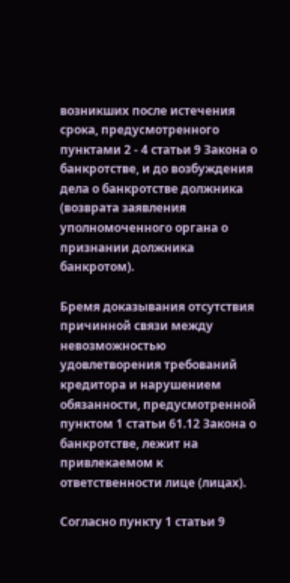возникших после истечения срока, предусмотренного пунктами 2 - 4 статьи 9 Закона о банкротстве, и до возбуждения дела о банкротстве должника (возврата заявления уполномоченного органа о признании должника банкротом).

Бремя доказывания отсутствия причинной связи между невозможностью удовлетворения требований кредитора и нарушением обязанности, предусмотренной пунктом 1 статьи 61.12 Закона о банкротстве, лежит на привлекаемом к ответственности лице (лицах).

Согласно пункту 1 статьи 9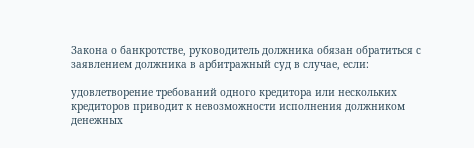Закона о банкротстве, руководитель должника обязан обратиться с заявлением должника в арбитражный суд в случае, если:

удовлетворение требований одного кредитора или нескольких кредиторов приводит к невозможности исполнения должником денежных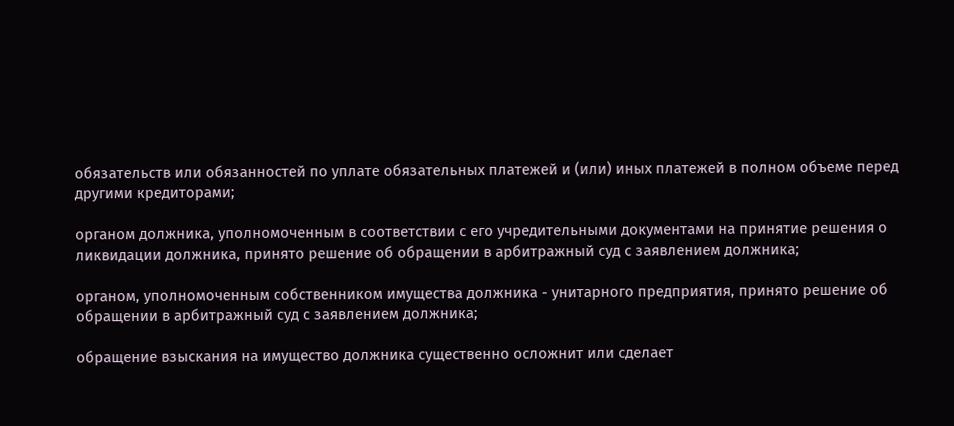обязательств или обязанностей по уплате обязательных платежей и (или) иных платежей в полном объеме перед другими кредиторами;

органом должника, уполномоченным в соответствии с его учредительными документами на принятие решения о ликвидации должника, принято решение об обращении в арбитражный суд с заявлением должника;

органом, уполномоченным собственником имущества должника - унитарного предприятия, принято решение об обращении в арбитражный суд с заявлением должника;

обращение взыскания на имущество должника существенно осложнит или сделает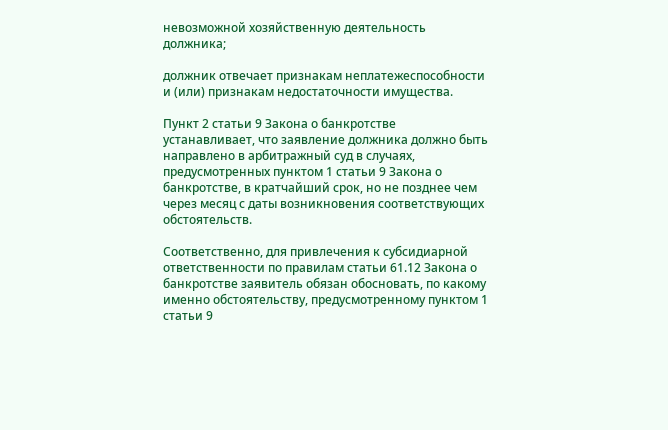невозможной хозяйственную деятельность должника;

должник отвечает признакам неплатежеспособности и (или) признакам недостаточности имущества.

Пункт 2 статьи 9 Закона о банкротстве устанавливает, что заявление должника должно быть направлено в арбитражный суд в случаях, предусмотренных пунктом 1 статьи 9 Закона о банкротстве, в кратчайший срок, но не позднее чем через месяц с даты возникновения соответствующих обстоятельств.

Соответственно, для привлечения к субсидиарной ответственности по правилам статьи 61.12 Закона о банкротстве заявитель обязан обосновать, по какому именно обстоятельству, предусмотренному пунктом 1 статьи 9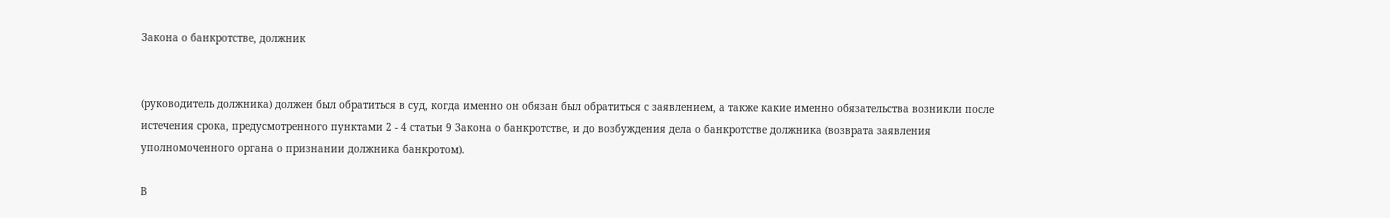Закона о банкротстве, должник


(руководитель должника) должен был обратиться в суд, когда именно он обязан был обратиться с заявлением, а также какие именно обязательства возникли после истечения срока, предусмотренного пунктами 2 - 4 статьи 9 Закона о банкротстве, и до возбуждения дела о банкротстве должника (возврата заявления уполномоченного органа о признании должника банкротом).

В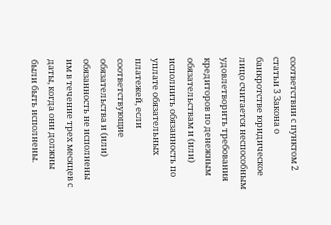соответствии с пунктом 2 статьи 3 Закона о банкротстве юридическое лицо считается неспособным удовлетворить требования кредиторов по денежным обязательствам и (или) исполнить обязанность по уплате обязательных платежей, если соответствующие обязательства и (или) обязанность не исполнены им в течение трех месяцев с даты, когда они должны были быть исполнены.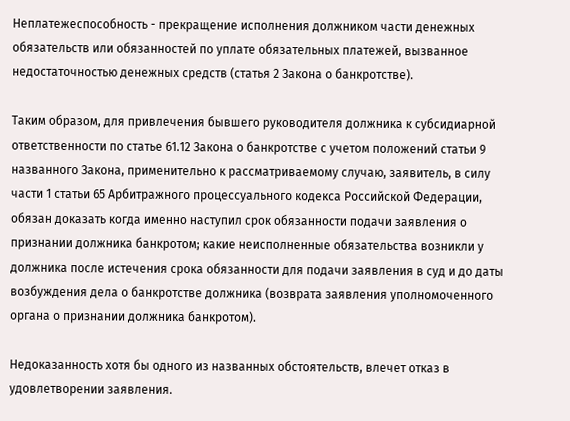Неплатежеспособность - прекращение исполнения должником части денежных обязательств или обязанностей по уплате обязательных платежей, вызванное недостаточностью денежных средств (статья 2 Закона о банкротстве).

Таким образом, для привлечения бывшего руководителя должника к субсидиарной ответственности по статье 61.12 Закона о банкротстве с учетом положений статьи 9 названного Закона, применительно к рассматриваемому случаю, заявитель, в силу части 1 статьи 65 Арбитражного процессуального кодекса Российской Федерации, обязан доказать когда именно наступил срок обязанности подачи заявления о признании должника банкротом; какие неисполненные обязательства возникли у должника после истечения срока обязанности для подачи заявления в суд и до даты возбуждения дела о банкротстве должника (возврата заявления уполномоченного органа о признании должника банкротом).

Недоказанность хотя бы одного из названных обстоятельств, влечет отказ в удовлетворении заявления.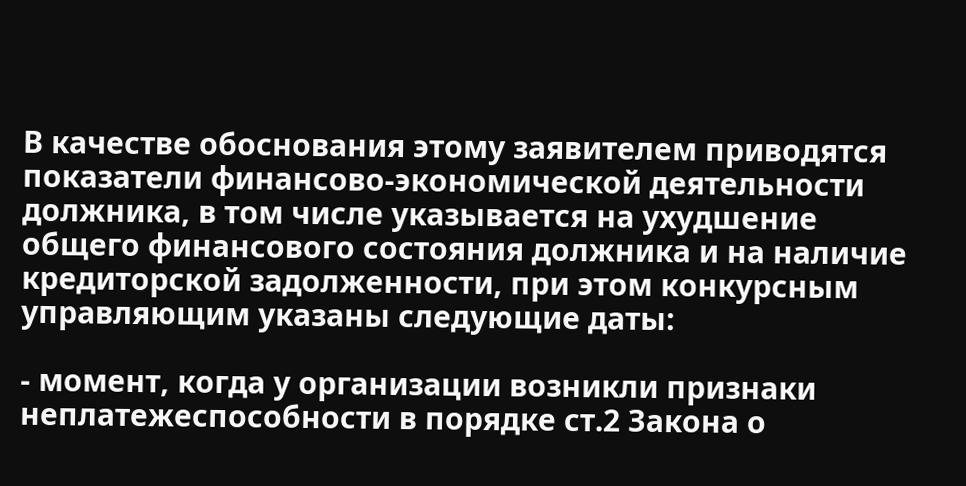В качестве обоснования этому заявителем приводятся показатели финансово-экономической деятельности должника, в том числе указывается на ухудшение общего финансового состояния должника и на наличие кредиторской задолженности, при этом конкурсным управляющим указаны следующие даты:

- момент, когда у организации возникли признаки неплатежеспособности в порядке ст.2 Закона о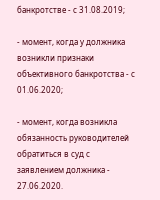банкротстве - с 31.08.2019;

- момент, когда у должника возникли признаки объективного банкротства - с 01.06.2020;

- момент, когда возникла обязанность руководителей обратиться в суд с заявлением должника - 27.06.2020.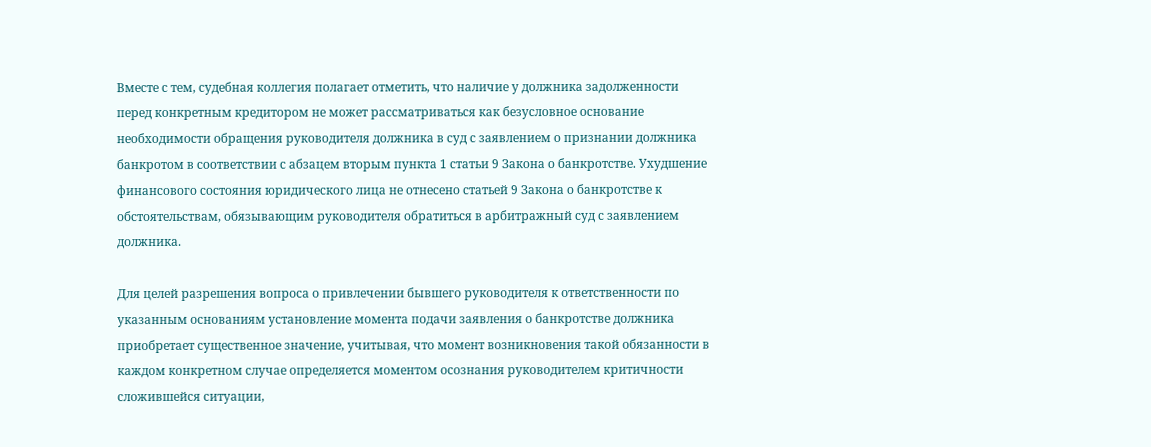Вместе с тем, судебная коллегия полагает отметить, что наличие у должника задолженности перед конкретным кредитором не может рассматриваться как безусловное основание необходимости обращения руководителя должника в суд с заявлением о признании должника банкротом в соответствии с абзацем вторым пункта 1 статьи 9 Закона о банкротстве. Ухудшение финансового состояния юридического лица не отнесено статьей 9 Закона о банкротстве к обстоятельствам, обязывающим руководителя обратиться в арбитражный суд с заявлением должника.

Для целей разрешения вопроса о привлечении бывшего руководителя к ответственности по указанным основаниям установление момента подачи заявления о банкротстве должника приобретает существенное значение, учитывая, что момент возникновения такой обязанности в каждом конкретном случае определяется моментом осознания руководителем критичности сложившейся ситуации,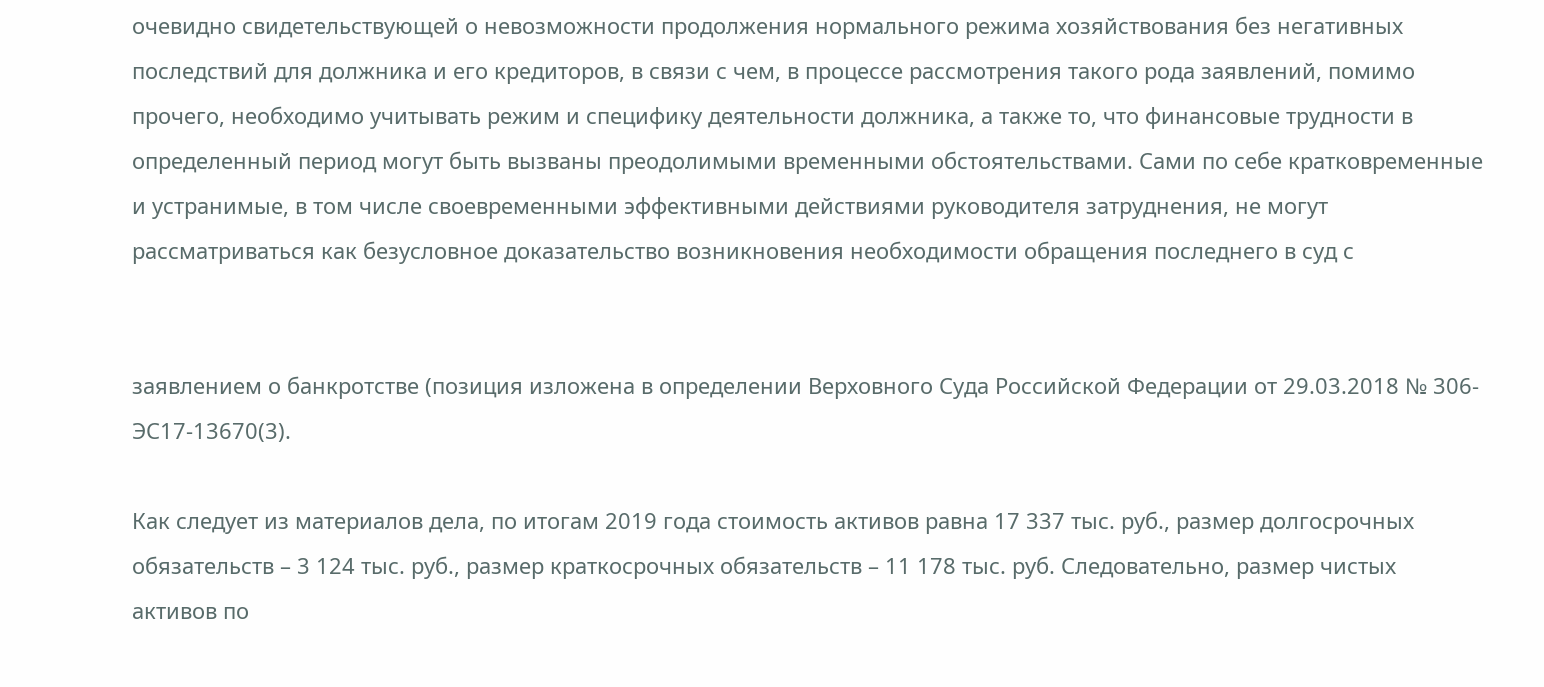очевидно свидетельствующей о невозможности продолжения нормального режима хозяйствования без негативных последствий для должника и его кредиторов, в связи с чем, в процессе рассмотрения такого рода заявлений, помимо прочего, необходимо учитывать режим и специфику деятельности должника, а также то, что финансовые трудности в определенный период могут быть вызваны преодолимыми временными обстоятельствами. Сами по себе кратковременные и устранимые, в том числе своевременными эффективными действиями руководителя затруднения, не могут рассматриваться как безусловное доказательство возникновения необходимости обращения последнего в суд с


заявлением о банкротстве (позиция изложена в определении Верховного Суда Российской Федерации от 29.03.2018 № 306-ЭС17-13670(3).

Как следует из материалов дела, по итогам 2019 года стоимость активов равна 17 337 тыс. руб., размер долгосрочных обязательств – 3 124 тыс. руб., размер краткосрочных обязательств – 11 178 тыс. руб. Следовательно, размер чистых активов по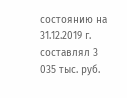состоянию на 31.12.2019 г. составлял 3 035 тыс. руб.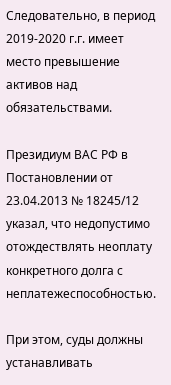Следовательно, в период 2019-2020 г.г. имеет место превышение активов над обязательствами.

Президиум ВАС РФ в Постановлении от 23.04.2013 № 18245/12 указал, что недопустимо отождествлять неоплату конкретного долга с неплатежеспособностью.

При этом, суды должны устанавливать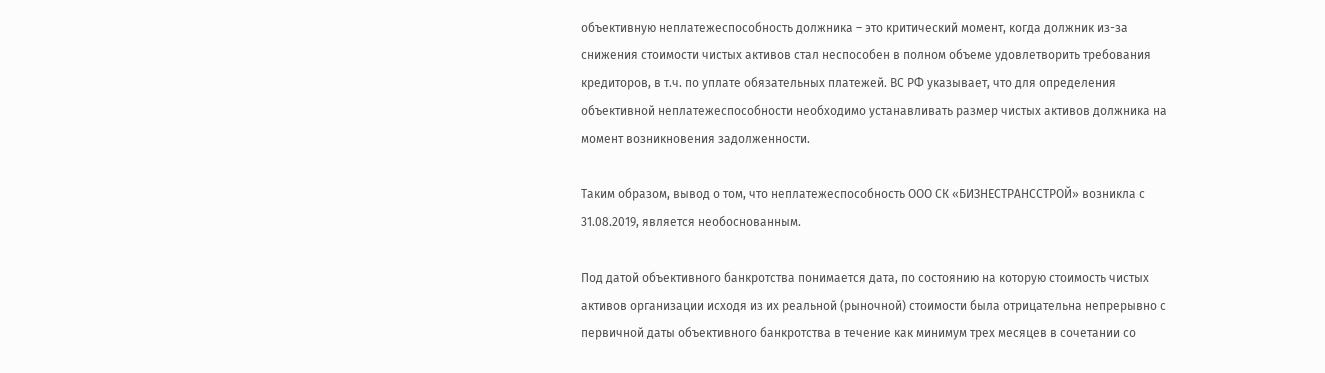объективную неплатежеспособность должника – это критический момент, когда должник из-за снижения стоимости чистых активов стал неспособен в полном объеме удовлетворить требования кредиторов, в т.ч. по уплате обязательных платежей. ВС РФ указывает, что для определения объективной неплатежеспособности необходимо устанавливать размер чистых активов должника на момент возникновения задолженности.

Таким образом, вывод о том, что неплатежеспособность ООО СК «БИЗНЕСТРАНССТРОЙ» возникла с 31.08.2019, является необоснованным.

Под датой объективного банкротства понимается дата, по состоянию на которую стоимость чистых активов организации исходя из их реальной (рыночной) стоимости была отрицательна непрерывно с первичной даты объективного банкротства в течение как минимум трех месяцев в сочетании со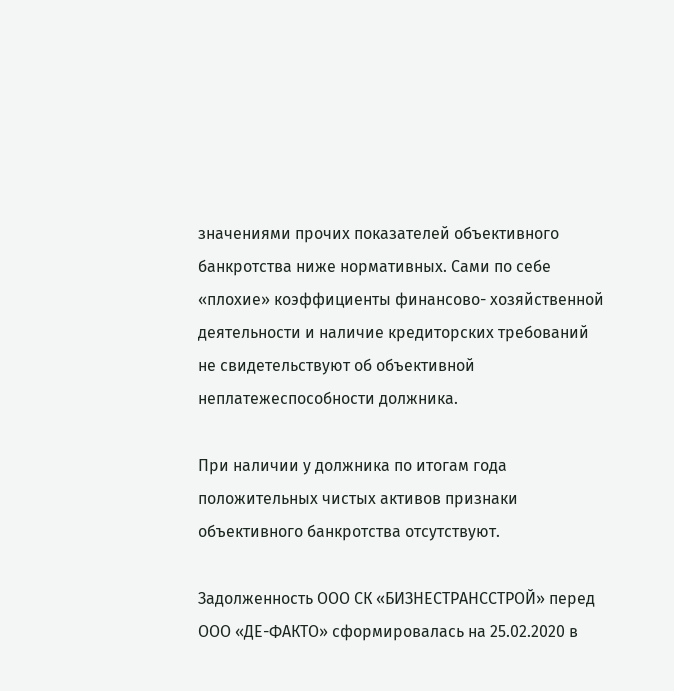значениями прочих показателей объективного банкротства ниже нормативных. Сами по себе «плохие» коэффициенты финансово- хозяйственной деятельности и наличие кредиторских требований не свидетельствуют об объективной неплатежеспособности должника.

При наличии у должника по итогам года положительных чистых активов признаки объективного банкротства отсутствуют.

Задолженность ООО СК «БИЗНЕСТРАНССТРОЙ» перед ООО «ДЕ-ФАКТО» сформировалась на 25.02.2020 в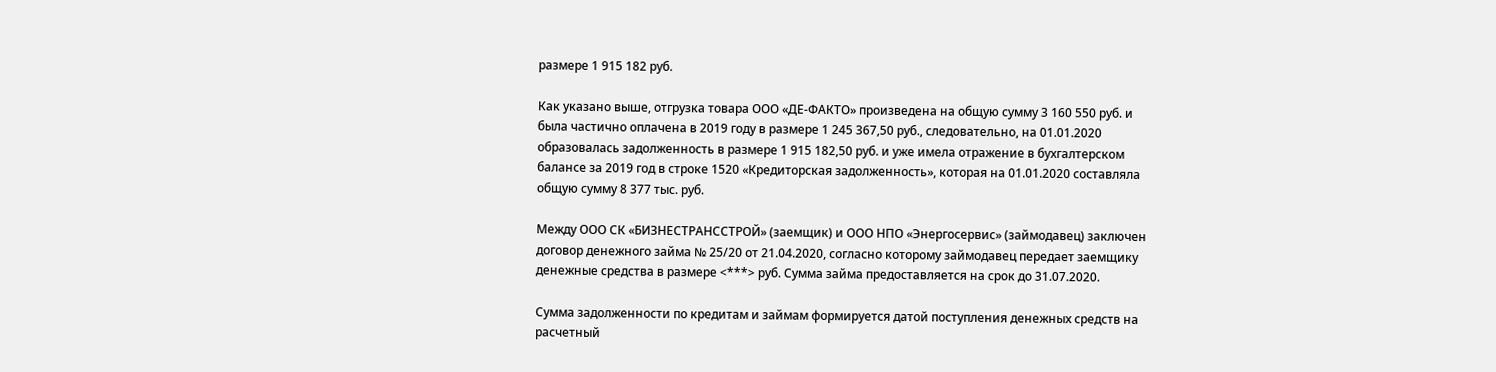размере 1 915 182 руб.

Как указано выше, отгрузка товара ООО «ДЕ-ФАКТО» произведена на общую сумму 3 160 550 руб. и была частично оплачена в 2019 году в размере 1 245 367,50 руб., следовательно, на 01.01.2020 образовалась задолженность в размере 1 915 182,50 руб. и уже имела отражение в бухгалтерском балансе за 2019 год в строке 1520 «Кредиторская задолженность», которая на 01.01.2020 составляла общую сумму 8 377 тыс. руб.

Между ООО СК «БИЗНЕСТРАНССТРОЙ» (заемщик) и ООО НПО «Энергосервис» (займодавец) заключен договор денежного займа № 25/20 от 21.04.2020, согласно которому займодавец передает заемщику денежные средства в размере <***> руб. Сумма займа предоставляется на срок до 31.07.2020.

Сумма задолженности по кредитам и займам формируется датой поступления денежных средств на расчетный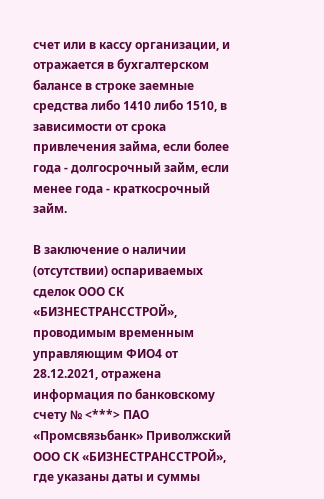счет или в кассу организации, и отражается в бухгалтерском балансе в строке заемные средства либо 1410 либо 1510, в зависимости от срока привлечения займа, если более года - долгосрочный займ, если менее года - краткосрочный займ.

В заключение о наличии (отсутствии) оспариваемых сделок ООО СК «БИЗНЕСТРАНССТРОЙ», проводимым временным управляющим ФИО4 от 28.12.2021, отражена информация по банковскому счету № <***> ПАО «Промсвязьбанк» Приволжский ООО СК «БИЗНЕСТРАНССТРОЙ», где указаны даты и суммы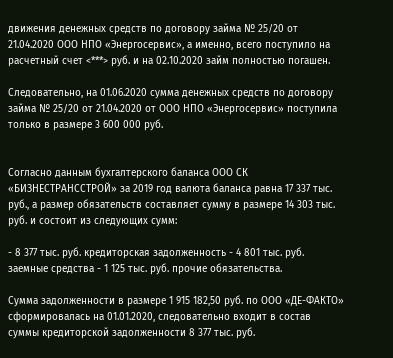движения денежных средств по договору займа № 25/20 от 21.04.2020 ООО НПО «Энергосервис», а именно, всего поступило на расчетный счет <***> руб. и на 02.10.2020 займ полностью погашен.

Следовательно, на 01.06.2020 сумма денежных средств по договору займа № 25/20 от 21.04.2020 от ООО НПО «Энергосервис» поступила только в размере 3 600 000 руб.


Согласно данным бухгалтерского баланса ООО СК «БИЗНЕСТРАНССТРОЙ» за 2019 год валюта баланса равна 17 337 тыс. руб., а размер обязательств составляет сумму в размере 14 303 тыс. руб. и состоит из следующих сумм:

- 8 377 тыс. руб. кредиторская задолженность - 4 801 тыс. руб. заемные средства - 1 125 тыс. руб. прочие обязательства.

Сумма задолженности в размере 1 915 182,50 руб. по ООО «ДЕ-ФАКТО» сформировалась на 01.01.2020, следовательно входит в состав суммы кредиторской задолженности 8 377 тыс. руб.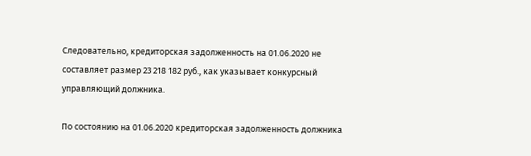Следовательно, кредиторская задолженность на 01.06.2020 не составляет размер 23 218 182 руб., как указывает конкурсный управляющий должника.

По состоянию на 01.06.2020 кредиторская задолженность должника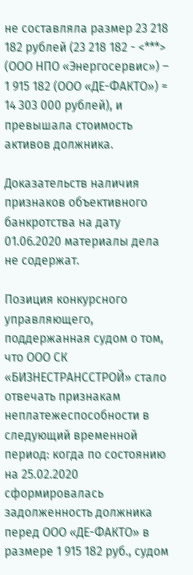не составляла размер 23 218 182 рублей (23 218 182 - <***> (ООО НПО «Энергосервис») – 1 915 182 (ООО «ДЕ-ФАКТО») = 14 303 000 рублей), и превышала стоимость активов должника.

Доказательств наличия признаков объективного банкротства на дату 01.06.2020 материалы дела не содержат.

Позиция конкурсного управляющего, поддержанная судом о том, что ООО СК «БИЗНЕСТРАНССТРОЙ» стало отвечать признакам неплатежеспособности в следующий временной период: когда по состоянию на 25.02.2020 сформировалась задолженность должника перед ООО «ДЕ-ФАКТО» в размере 1 915 182 руб., судом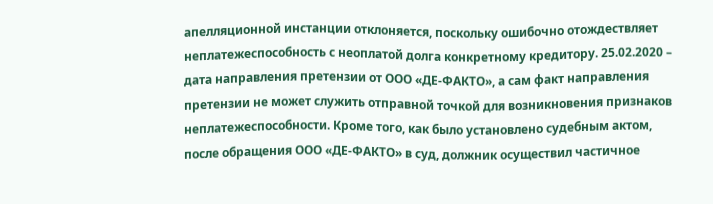апелляционной инстанции отклоняется, поскольку ошибочно отождествляет неплатежеспособность с неоплатой долга конкретному кредитору. 25.02.2020 – дата направления претензии от ООО «ДЕ-ФАКТО», а сам факт направления претензии не может служить отправной точкой для возникновения признаков неплатежеспособности. Кроме того, как было установлено судебным актом, после обращения ООО «ДЕ-ФАКТО» в суд, должник осуществил частичное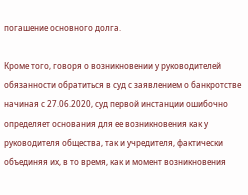погашение основного долга.

Кроме того, говоря о возникновении у руководителей обязанности обратиться в суд с заявлением о банкротстве начиная с 27.06.2020, суд первой инстанции ошибочно определяет основания для ее возникновения как у руководителя общества, так и учредителя, фактически объединяя их, в то время, как и момент возникновения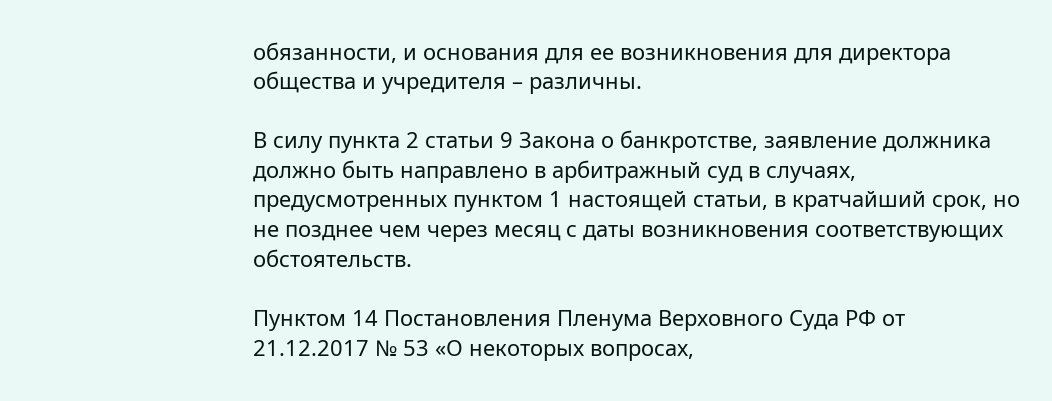обязанности, и основания для ее возникновения для директора общества и учредителя – различны.

В силу пункта 2 статьи 9 Закона о банкротстве, заявление должника должно быть направлено в арбитражный суд в случаях, предусмотренных пунктом 1 настоящей статьи, в кратчайший срок, но не позднее чем через месяц с даты возникновения соответствующих обстоятельств.

Пунктом 14 Постановления Пленума Верховного Суда РФ от 21.12.2017 № 53 «О некоторых вопросах,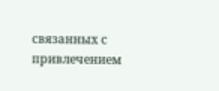связанных с привлечением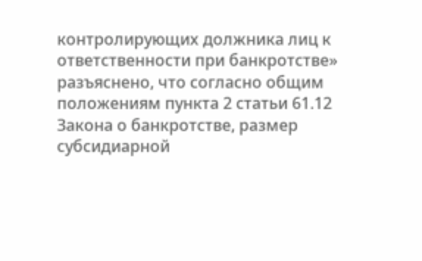контролирующих должника лиц к ответственности при банкротстве» разъяснено, что согласно общим положениям пункта 2 статьи 61.12 Закона о банкротстве, размер субсидиарной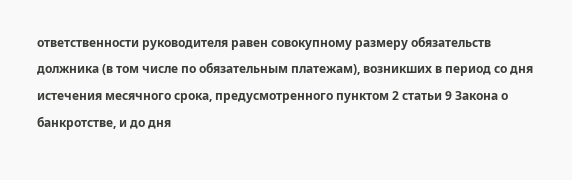ответственности руководителя равен совокупному размеру обязательств должника (в том числе по обязательным платежам), возникших в период со дня истечения месячного срока, предусмотренного пунктом 2 статьи 9 Закона о банкротстве, и до дня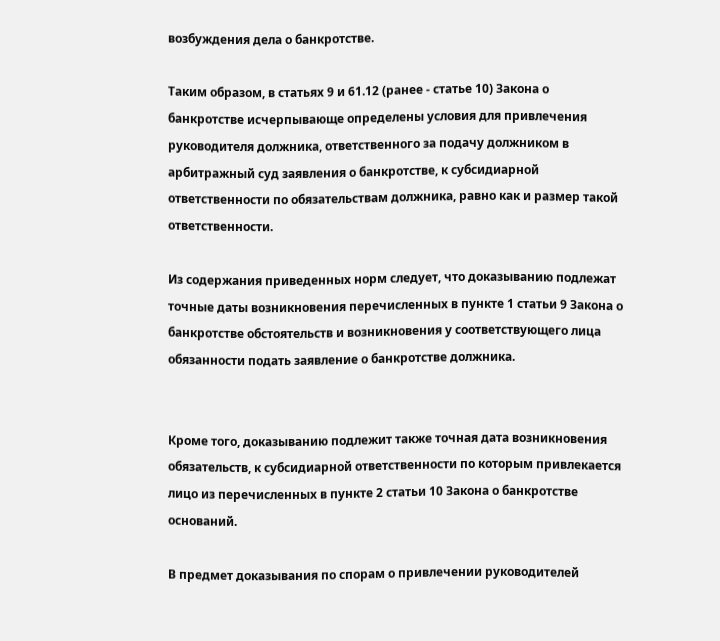возбуждения дела о банкротстве.

Таким образом, в статьях 9 и 61.12 (ранее - статье 10) Закона о банкротстве исчерпывающе определены условия для привлечения руководителя должника, ответственного за подачу должником в арбитражный суд заявления о банкротстве, к субсидиарной ответственности по обязательствам должника, равно как и размер такой ответственности.

Из содержания приведенных норм следует, что доказыванию подлежат точные даты возникновения перечисленных в пункте 1 статьи 9 Закона о банкротстве обстоятельств и возникновения у соответствующего лица обязанности подать заявление о банкротстве должника.


Кроме того, доказыванию подлежит также точная дата возникновения обязательств, к субсидиарной ответственности по которым привлекается лицо из перечисленных в пункте 2 статьи 10 Закона о банкротстве оснований.

В предмет доказывания по спорам о привлечении руководителей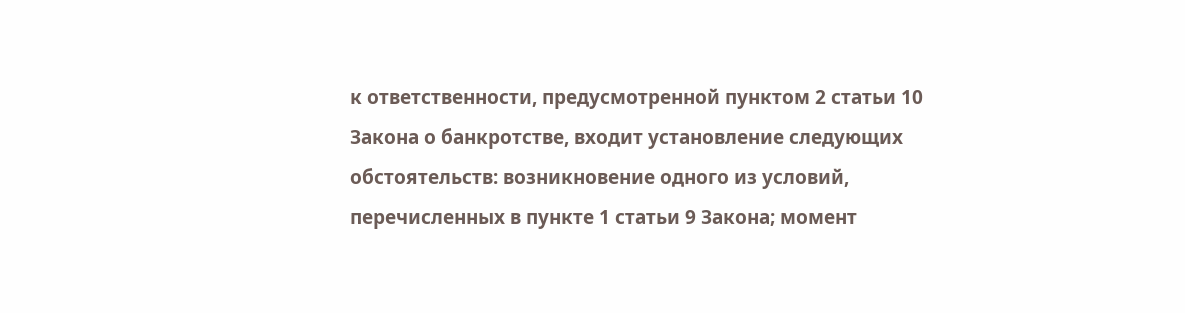к ответственности, предусмотренной пунктом 2 статьи 10 Закона о банкротстве, входит установление следующих обстоятельств: возникновение одного из условий, перечисленных в пункте 1 статьи 9 Закона; момент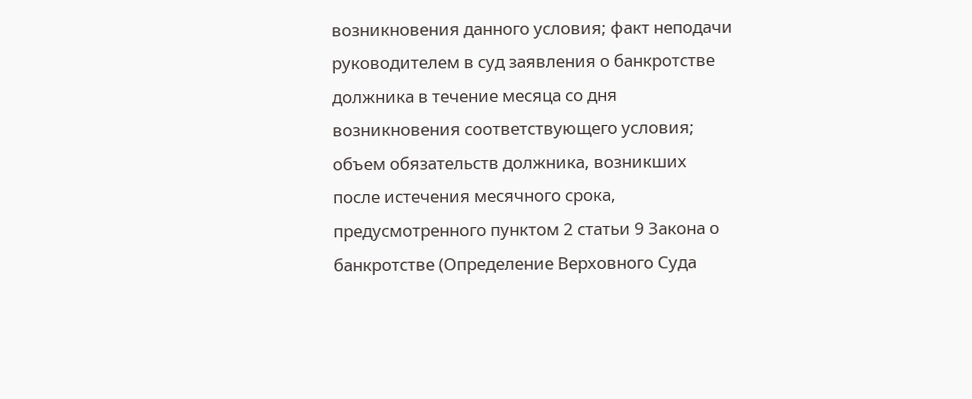возникновения данного условия; факт неподачи руководителем в суд заявления о банкротстве должника в течение месяца со дня возникновения соответствующего условия; объем обязательств должника, возникших после истечения месячного срока, предусмотренного пунктом 2 статьи 9 Закона о банкротстве (Определение Верховного Суда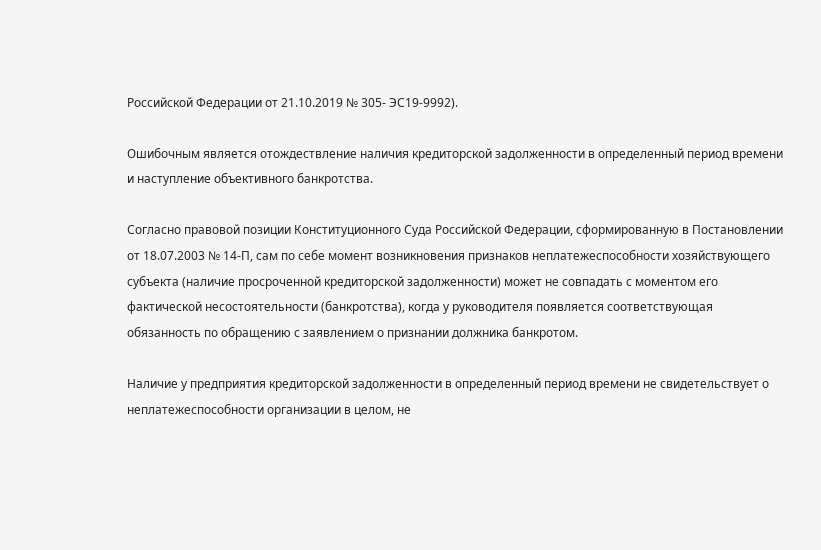Российской Федерации от 21.10.2019 № 305- ЭС19-9992).

Ошибочным является отождествление наличия кредиторской задолженности в определенный период времени и наступление объективного банкротства.

Согласно правовой позиции Конституционного Суда Российской Федерации, сформированную в Постановлении от 18.07.2003 № 14-П, сам по себе момент возникновения признаков неплатежеспособности хозяйствующего субъекта (наличие просроченной кредиторской задолженности) может не совпадать с моментом его фактической несостоятельности (банкротства), когда у руководителя появляется соответствующая обязанность по обращению с заявлением о признании должника банкротом.

Наличие у предприятия кредиторской задолженности в определенный период времени не свидетельствует о неплатежеспособности организации в целом, не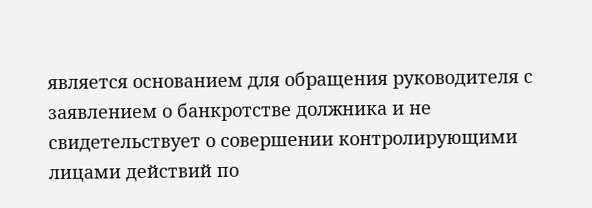является основанием для обращения руководителя с заявлением о банкротстве должника и не свидетельствует о совершении контролирующими лицами действий по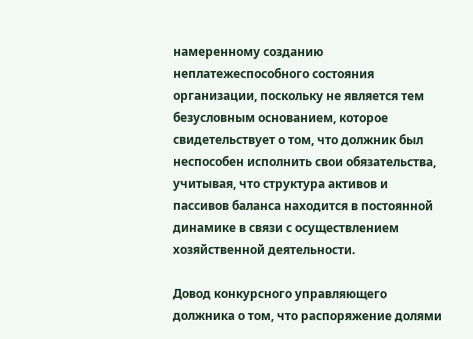намеренному созданию неплатежеспособного состояния организации, поскольку не является тем безусловным основанием, которое свидетельствует о том, что должник был неспособен исполнить свои обязательства, учитывая, что структура активов и пассивов баланса находится в постоянной динамике в связи с осуществлением хозяйственной деятельности.

Довод конкурсного управляющего должника о том, что распоряжение долями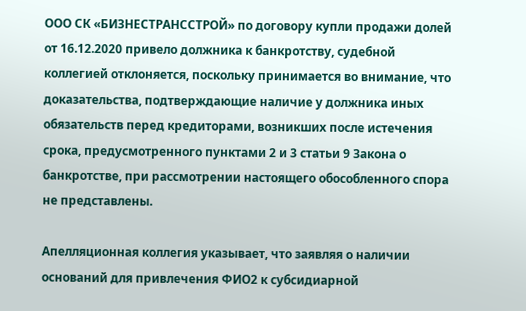ООО СК «БИЗНЕСТРАНССТРОЙ» по договору купли продажи долей от 16.12.2020 привело должника к банкротству, судебной коллегией отклоняется, поскольку принимается во внимание, что доказательства, подтверждающие наличие у должника иных обязательств перед кредиторами, возникших после истечения срока, предусмотренного пунктами 2 и 3 статьи 9 Закона о банкротстве, при рассмотрении настоящего обособленного спора не представлены.

Апелляционная коллегия указывает, что заявляя о наличии оснований для привлечения ФИО2 к субсидиарной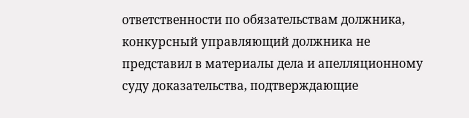ответственности по обязательствам должника, конкурсный управляющий должника не представил в материалы дела и апелляционному суду доказательства, подтверждающие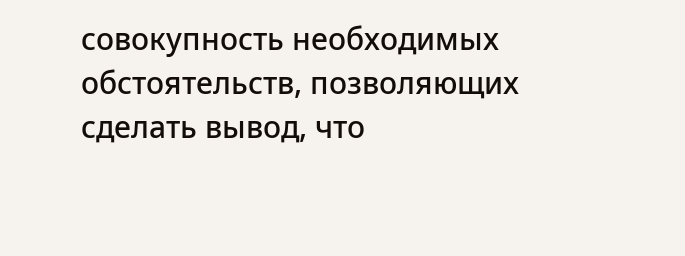совокупность необходимых обстоятельств, позволяющих сделать вывод, что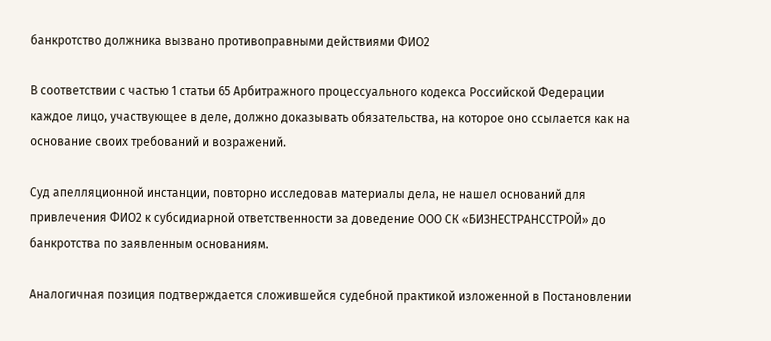банкротство должника вызвано противоправными действиями ФИО2

В соответствии с частью 1 статьи 65 Арбитражного процессуального кодекса Российской Федерации каждое лицо, участвующее в деле, должно доказывать обязательства, на которое оно ссылается как на основание своих требований и возражений.

Суд апелляционной инстанции, повторно исследовав материалы дела, не нашел оснований для привлечения ФИО2 к субсидиарной ответственности за доведение ООО СК «БИЗНЕСТРАНССТРОЙ» до банкротства по заявленным основаниям.

Аналогичная позиция подтверждается сложившейся судебной практикой изложенной в Постановлении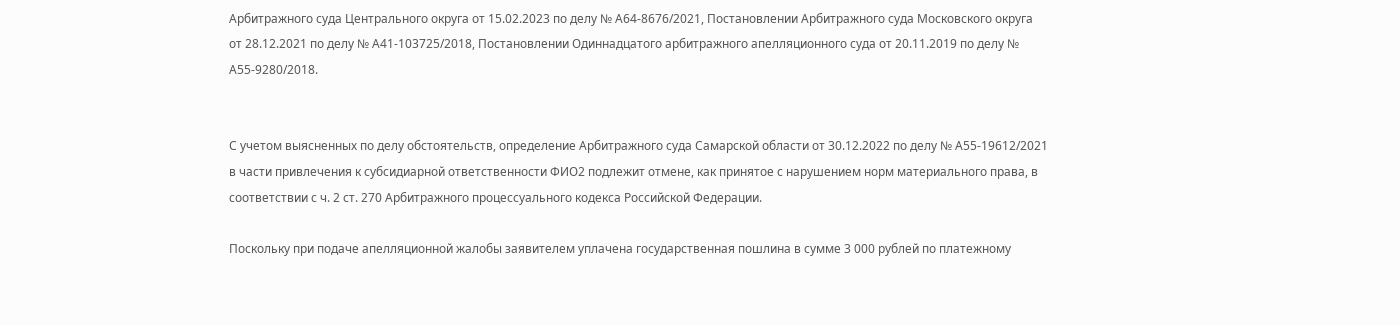Арбитражного суда Центрального округа от 15.02.2023 по делу № А64-8676/2021, Постановлении Арбитражного суда Московского округа от 28.12.2021 по делу № А41-103725/2018, Постановлении Одиннадцатого арбитражного апелляционного суда от 20.11.2019 по делу № А55-9280/2018.


С учетом выясненных по делу обстоятельств, определение Арбитражного суда Самарской области от 30.12.2022 по делу № А55-19612/2021 в части привлечения к субсидиарной ответственности ФИО2 подлежит отмене, как принятое с нарушением норм материального права, в соответствии с ч. 2 ст. 270 Арбитражного процессуального кодекса Российской Федерации.

Поскольку при подаче апелляционной жалобы заявителем уплачена государственная пошлина в сумме 3 000 рублей по платежному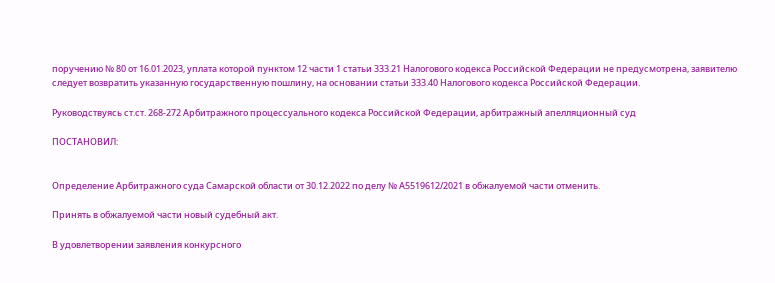поручению № 80 от 16.01.2023, уплата которой пунктом 12 части 1 статьи 333.21 Налогового кодекса Российской Федерации не предусмотрена, заявителю следует возвратить указанную государственную пошлину, на основании статьи 333.40 Налогового кодекса Российской Федерации.

Руководствуясь ст.ст. 268-272 Арбитражного процессуального кодекса Российской Федерации, арбитражный апелляционный суд

ПОСТАНОВИЛ:


Определение Арбитражного суда Самарской области от 30.12.2022 по делу № А5519612/2021 в обжалуемой части отменить.

Принять в обжалуемой части новый судебный акт.

В удовлетворении заявления конкурсного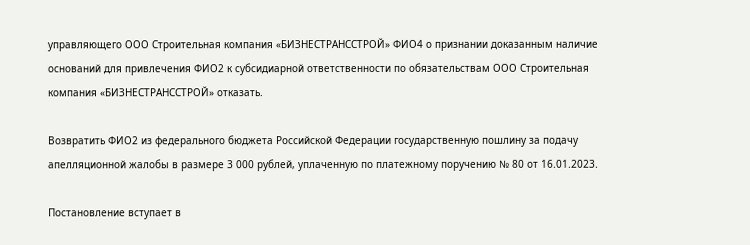управляющего ООО Строительная компания «БИЗНЕСТРАНССТРОЙ» ФИО4 о признании доказанным наличие оснований для привлечения ФИО2 к субсидиарной ответственности по обязательствам ООО Строительная компания «БИЗНЕСТРАНССТРОЙ» отказать.

Возвратить ФИО2 из федерального бюджета Российской Федерации государственную пошлину за подачу апелляционной жалобы в размере 3 000 рублей, уплаченную по платежному поручению № 80 от 16.01.2023.

Постановление вступает в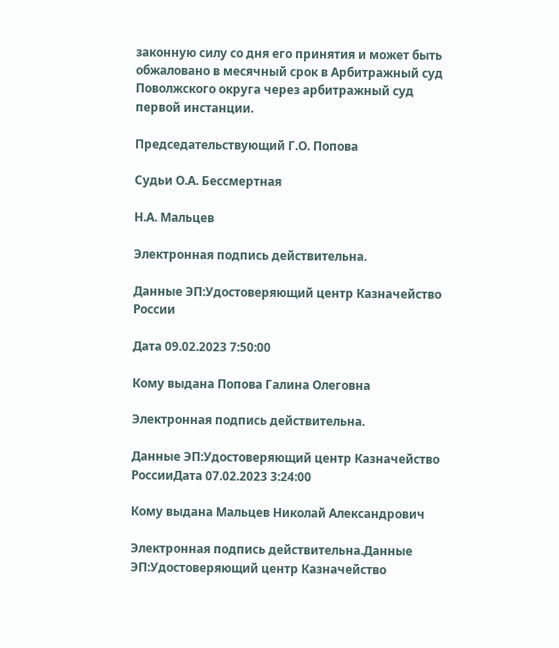законную силу со дня его принятия и может быть обжаловано в месячный срок в Арбитражный суд Поволжского округа через арбитражный суд первой инстанции.

Председательствующий Г.О. Попова

Судьи О.А. Бессмертная

Н.А. Мальцев

Электронная подпись действительна.

Данные ЭП:Удостоверяющий центр Казначейство России

Дата 09.02.2023 7:50:00

Кому выдана Попова Галина Олеговна

Электронная подпись действительна.

Данные ЭП:Удостоверяющий центр Казначейство РоссииДата 07.02.2023 3:24:00

Кому выдана Мальцев Николай Александрович

Электронная подпись действительна.Данные ЭП:Удостоверяющий центр Казначейство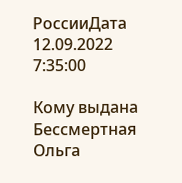РоссииДата 12.09.2022 7:35:00

Кому выдана Бессмертная Ольга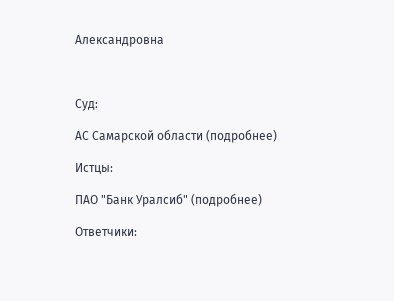Александровна



Суд:

АС Самарской области (подробнее)

Истцы:

ПАО "Банк Уралсиб" (подробнее)

Ответчики: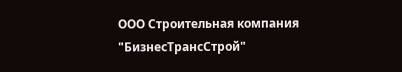ООО Строительная компания "БизнесТрансСтрой"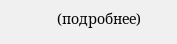(подробнее)